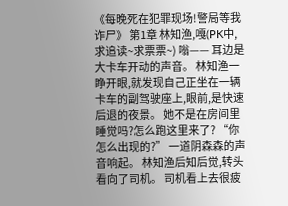《每晚死在犯罪现场!警局等我诈尸》 第1章 林知渔,嘎(PK中,求追读~求票票~) 嗡—— 耳边是大卡车开动的声音。 林知渔一睁开眼,就发现自己正坐在一辆卡车的副驾驶座上,眼前,是快速后退的夜景。 她不是在房间里睡觉吗?怎么跑这里来了? “你怎么出现的?” 一道阴森森的声音响起。 林知渔后知后觉,转头看向了司机。 司机看上去很疲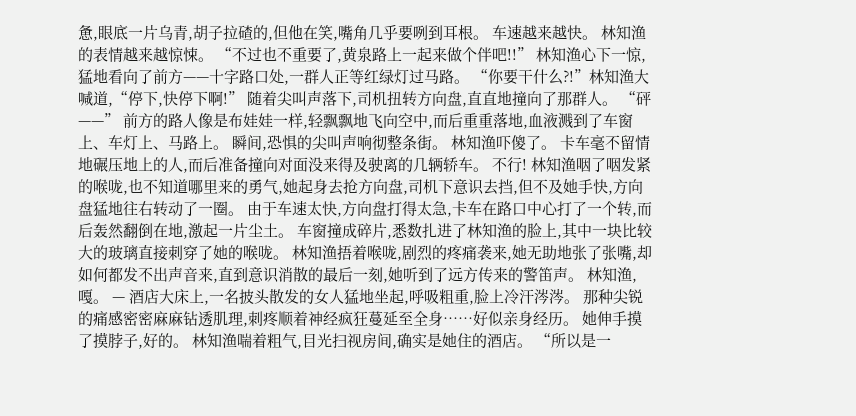惫,眼底一片乌青,胡子拉碴的,但他在笑,嘴角几乎要咧到耳根。 车速越来越快。 林知渔的表情越来越惊悚。 “不过也不重要了,黄泉路上一起来做个伴吧!!” 林知渔心下一惊,猛地看向了前方——十字路口处,一群人正等红绿灯过马路。 “你要干什么?!”林知渔大喊道,“停下,快停下啊!” 随着尖叫声落下,司机扭转方向盘,直直地撞向了那群人。 “砰——” 前方的路人像是布娃娃一样,轻飘飘地飞向空中,而后重重落地,血液溅到了车窗上、车灯上、马路上。 瞬间,恐惧的尖叫声响彻整条街。 林知渔吓傻了。 卡车毫不留情地碾压地上的人,而后准备撞向对面没来得及驶离的几辆轿车。 不行! 林知渔咽了咽发紧的喉咙,也不知道哪里来的勇气,她起身去抢方向盘,司机下意识去挡,但不及她手快,方向盘猛地往右转动了一圈。 由于车速太快,方向盘打得太急,卡车在路口中心打了一个转,而后轰然翻倒在地,激起一片尘土。 车窗撞成碎片,悉数扎进了林知渔的脸上,其中一块比较大的玻璃直接刺穿了她的喉咙。 林知渔捂着喉咙,剧烈的疼痛袭来,她无助地张了张嘴,却如何都发不出声音来,直到意识消散的最后一刻,她听到了远方传来的警笛声。 林知渔,嘎。 — 酒店大床上,一名披头散发的女人猛地坐起,呼吸粗重,脸上冷汗涔涔。 那种尖锐的痛感密密麻麻钻透肌理,刺疼顺着神经疯狂蔓延至全身……好似亲身经历。 她伸手摸了摸脖子,好的。 林知渔喘着粗气,目光扫视房间,确实是她住的酒店。 “所以是一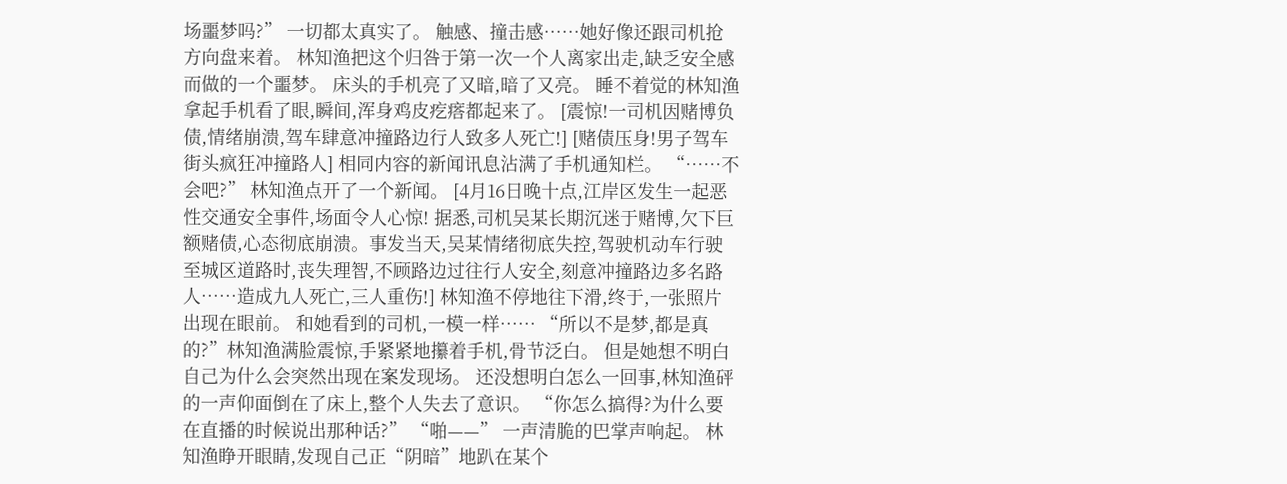场噩梦吗?” 一切都太真实了。 触感、撞击感……她好像还跟司机抢方向盘来着。 林知渔把这个归咎于第一次一个人离家出走,缺乏安全感而做的一个噩梦。 床头的手机亮了又暗,暗了又亮。 睡不着觉的林知渔拿起手机看了眼,瞬间,浑身鸡皮疙瘩都起来了。 [震惊!一司机因赌博负债,情绪崩溃,驾车肆意冲撞路边行人致多人死亡!] [赌债压身!男子驾车街头疯狂冲撞路人] 相同内容的新闻讯息沾满了手机通知栏。 “……不会吧?” 林知渔点开了一个新闻。 [4月16日晚十点,江岸区发生一起恶性交通安全事件,场面令人心惊! 据悉,司机吴某长期沉迷于赌博,欠下巨额赌债,心态彻底崩溃。事发当天,吴某情绪彻底失控,驾驶机动车行驶至城区道路时,丧失理智,不顾路边过往行人安全,刻意冲撞路边多名路人……造成九人死亡,三人重伤!] 林知渔不停地往下滑,终于,一张照片出现在眼前。 和她看到的司机,一模一样…… “所以不是梦,都是真的?”林知渔满脸震惊,手紧紧地攥着手机,骨节泛白。 但是她想不明白自己为什么会突然出现在案发现场。 还没想明白怎么一回事,林知渔砰的一声仰面倒在了床上,整个人失去了意识。 “你怎么搞得?为什么要在直播的时候说出那种话?” “啪——” 一声清脆的巴掌声响起。 林知渔睁开眼睛,发现自己正“阴暗”地趴在某个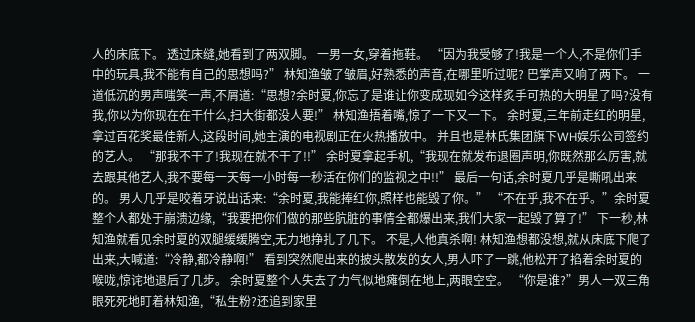人的床底下。 透过床缝,她看到了两双脚。 一男一女,穿着拖鞋。 “因为我受够了!我是一个人,不是你们手中的玩具,我不能有自己的思想吗?” 林知渔皱了皱眉,好熟悉的声音,在哪里听过呢? 巴掌声又响了两下。 一道低沉的男声嗤笑一声,不屑道:“思想?余时夏,你忘了是谁让你变成现如今这样炙手可热的大明星了吗?没有我,你以为你现在在干什么,扫大街都没人要!” 林知渔捂着嘴,惊了一下又一下。 余时夏,三年前走红的明星,拿过百花奖最佳新人,这段时间,她主演的电视剧正在火热播放中。 并且也是林氏集团旗下WH娱乐公司签约的艺人。 “那我不干了!我现在就不干了!!” 余时夏拿起手机,“我现在就发布退圈声明,你既然那么厉害,就去跟其他艺人,我不要每一天每一小时每一秒活在你们的监视之中!!” 最后一句话,余时夏几乎是嘶吼出来的。 男人几乎是咬着牙说出话来:“余时夏,我能捧红你,照样也能毁了你。” “不在乎,我不在乎。”余时夏整个人都处于崩溃边缘,“我要把你们做的那些肮脏的事情全都爆出来,我们大家一起毁了算了!” 下一秒,林知渔就看见余时夏的双腿缓缓腾空,无力地挣扎了几下。 不是,人他真杀啊! 林知渔想都没想,就从床底下爬了出来,大喊道:“冷静,都冷静啊!” 看到突然爬出来的披头散发的女人,男人吓了一跳,他松开了掐着余时夏的喉咙,惊诧地退后了几步。 余时夏整个人失去了力气似地瘫倒在地上,两眼空空。 “你是谁?”男人一双三角眼死死地盯着林知渔,“私生粉?还追到家里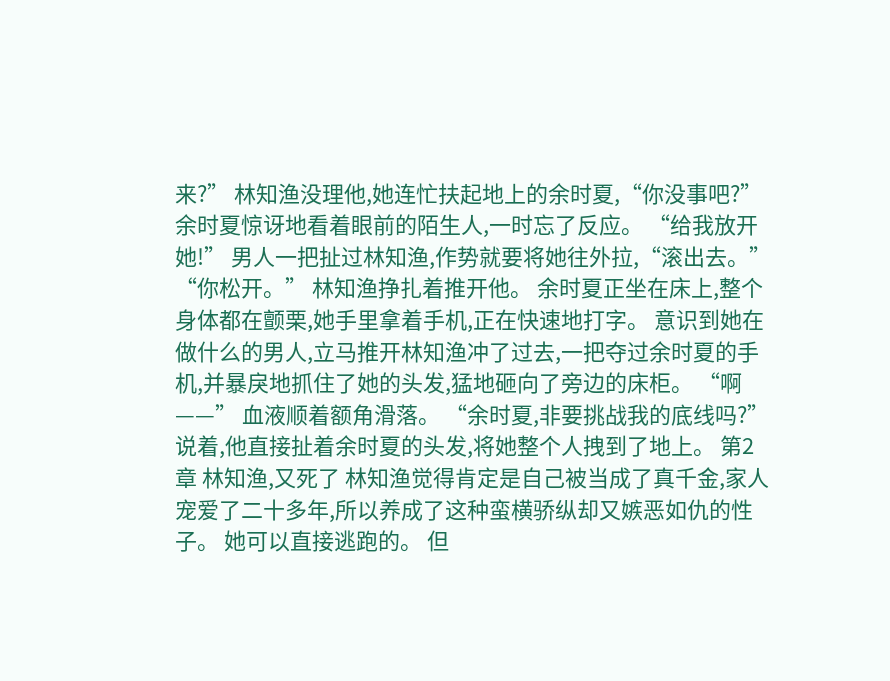来?” 林知渔没理他,她连忙扶起地上的余时夏,“你没事吧?” 余时夏惊讶地看着眼前的陌生人,一时忘了反应。 “给我放开她!” 男人一把扯过林知渔,作势就要将她往外拉,“滚出去。” “你松开。” 林知渔挣扎着推开他。 余时夏正坐在床上,整个身体都在颤栗,她手里拿着手机,正在快速地打字。 意识到她在做什么的男人,立马推开林知渔冲了过去,一把夺过余时夏的手机,并暴戾地抓住了她的头发,猛地砸向了旁边的床柜。 “啊——” 血液顺着额角滑落。 “余时夏,非要挑战我的底线吗?” 说着,他直接扯着余时夏的头发,将她整个人拽到了地上。 第2章 林知渔,又死了 林知渔觉得肯定是自己被当成了真千金,家人宠爱了二十多年,所以养成了这种蛮横骄纵却又嫉恶如仇的性子。 她可以直接逃跑的。 但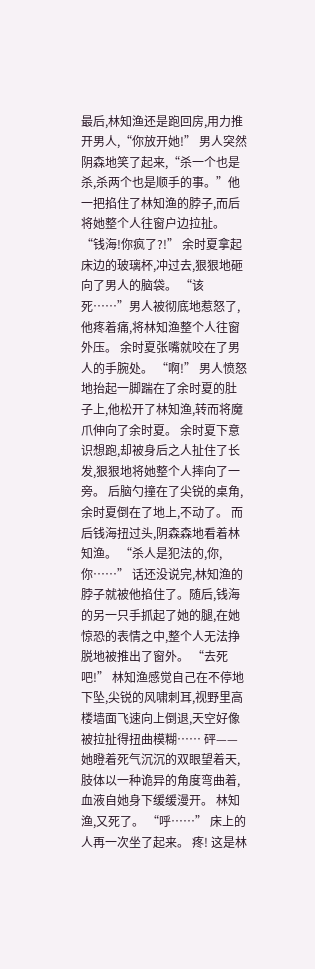最后,林知渔还是跑回房,用力推开男人,“你放开她!” 男人突然阴森地笑了起来,“杀一个也是杀,杀两个也是顺手的事。”他一把掐住了林知渔的脖子,而后将她整个人往窗户边拉扯。 “钱海!你疯了?!” 余时夏拿起床边的玻璃杯,冲过去,狠狠地砸向了男人的脑袋。 “该死……”男人被彻底地惹怒了,他疼着痛,将林知渔整个人往窗外压。 余时夏张嘴就咬在了男人的手腕处。 “啊!” 男人愤怒地抬起一脚踹在了余时夏的肚子上,他松开了林知渔,转而将魔爪伸向了余时夏。 余时夏下意识想跑,却被身后之人扯住了长发,狠狠地将她整个人摔向了一旁。 后脑勺撞在了尖锐的桌角,余时夏倒在了地上,不动了。 而后钱海扭过头,阴森森地看着林知渔。 “杀人是犯法的,你,你……” 话还没说完,林知渔的脖子就被他掐住了。随后,钱海的另一只手抓起了她的腿,在她惊恐的表情之中,整个人无法挣脱地被推出了窗外。 “去死吧!” 林知渔感觉自己在不停地下坠,尖锐的风啸刺耳,视野里高楼墙面飞速向上倒退,天空好像被拉扯得扭曲模糊…… 砰—— 她瞪着死气沉沉的双眼望着天,肢体以一种诡异的角度弯曲着,血液自她身下缓缓漫开。 林知渔,又死了。 “呼……” 床上的人再一次坐了起来。 疼! 这是林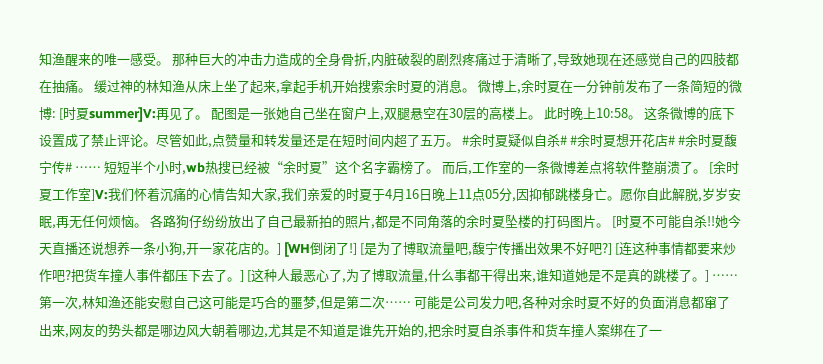知渔醒来的唯一感受。 那种巨大的冲击力造成的全身骨折,内脏破裂的剧烈疼痛过于清晰了,导致她现在还感觉自己的四肢都在抽痛。 缓过神的林知渔从床上坐了起来,拿起手机开始搜索余时夏的消息。 微博上,余时夏在一分钟前发布了一条简短的微博: [时夏summer]V:再见了。 配图是一张她自己坐在窗户上,双腿悬空在30层的高楼上。 此时晚上10:58。 这条微博的底下设置成了禁止评论。尽管如此,点赞量和转发量还是在短时间内超了五万。 #余时夏疑似自杀# #余时夏想开花店# #余时夏馥宁传# …… 短短半个小时,wb热搜已经被“余时夏”这个名字霸榜了。 而后,工作室的一条微博差点将软件整崩溃了。 [余时夏工作室]V:我们怀着沉痛的心情告知大家,我们亲爱的时夏于4月16日晚上11点05分,因抑郁跳楼身亡。愿你自此解脱,岁岁安眠,再无任何烦恼。 各路狗仔纷纷放出了自己最新拍的照片,都是不同角落的余时夏坠楼的打码图片。 [时夏不可能自杀!!她今天直播还说想养一条小狗,开一家花店的。] [WH倒闭了!] [是为了博取流量吧,馥宁传播出效果不好吧?] [连这种事情都要来炒作吧?把货车撞人事件都压下去了。] [这种人最恶心了,为了博取流量,什么事都干得出来,谁知道她是不是真的跳楼了。] …… 第一次,林知渔还能安慰自己这可能是巧合的噩梦,但是第二次…… 可能是公司发力吧,各种对余时夏不好的负面消息都窜了出来,网友的势头都是哪边风大朝着哪边,尤其是不知道是谁先开始的,把余时夏自杀事件和货车撞人案绑在了一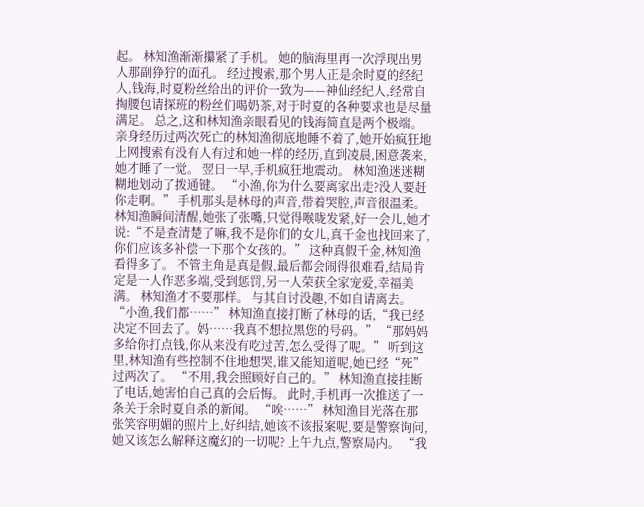起。 林知渔渐渐攥紧了手机。 她的脑海里再一次浮现出男人那副狰狞的面孔。 经过搜索,那个男人正是余时夏的经纪人,钱海,时夏粉丝给出的评价一致为——神仙经纪人,经常自掏腰包请探班的粉丝们喝奶茶,对于时夏的各种要求也是尽量满足。 总之,这和林知渔亲眼看见的钱海简直是两个极端。 亲身经历过两次死亡的林知渔彻底地睡不着了,她开始疯狂地上网搜索有没有人有过和她一样的经历,直到凌晨,困意袭来,她才睡了一觉。 翌日一早,手机疯狂地震动。 林知渔迷迷糊糊地划动了拨通键。 “小渔,你为什么要离家出走?没人要赶你走啊。” 手机那头是林母的声音,带着哭腔,声音很温柔。 林知渔瞬间清醒,她张了张嘴,只觉得喉咙发紧,好一会儿,她才说:“不是查清楚了嘛,我不是你们的女儿,真千金也找回来了,你们应该多补偿一下那个女孩的。” 这种真假千金,林知渔看得多了。 不管主角是真是假,最后都会闹得很难看,结局肯定是一人作恶多端,受到惩罚,另一人荣获全家宠爱,幸福美满。 林知渔才不要那样。 与其自讨没趣,不如自请离去。 “小渔,我们都……” 林知渔直接打断了林母的话,“我已经决定不回去了。妈……我真不想拉黑您的号码。” “那妈妈多给你打点钱,你从来没有吃过苦,怎么受得了呢。” 听到这里,林知渔有些控制不住地想哭,谁又能知道呢,她已经“死”过两次了。 “不用,我会照顾好自己的。” 林知渔直接挂断了电话,她害怕自己真的会后悔。 此时,手机再一次推送了一条关于余时夏自杀的新闻。 “唉……” 林知渔目光落在那张笑容明媚的照片上,好纠结,她该不该报案呢,要是警察询问,她又该怎么解释这魔幻的一切呢? 上午九点,警察局内。 “我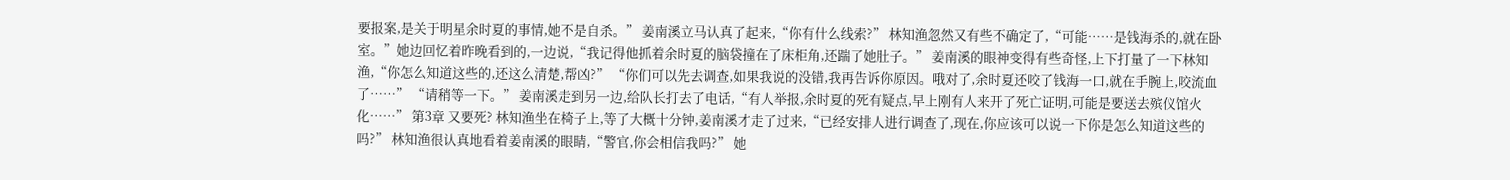要报案,是关于明星余时夏的事情,她不是自杀。” 姜南溪立马认真了起来,“你有什么线索?” 林知渔忽然又有些不确定了,“可能……是钱海杀的,就在卧室。”她边回忆着昨晚看到的,一边说,“我记得他抓着余时夏的脑袋撞在了床柜角,还踹了她肚子。” 姜南溪的眼神变得有些奇怪,上下打量了一下林知渔,“你怎么知道这些的,还这么清楚,帮凶?” “你们可以先去调查,如果我说的没错,我再告诉你原因。哦对了,余时夏还咬了钱海一口,就在手腕上,咬流血了……” “请稍等一下。” 姜南溪走到另一边,给队长打去了电话,“有人举报,余时夏的死有疑点,早上刚有人来开了死亡证明,可能是要送去殡仪馆火化……” 第3章 又要死? 林知渔坐在椅子上,等了大概十分钟,姜南溪才走了过来,“已经安排人进行调查了,现在,你应该可以说一下你是怎么知道这些的吗?” 林知渔很认真地看着姜南溪的眼睛,“警官,你会相信我吗?” 她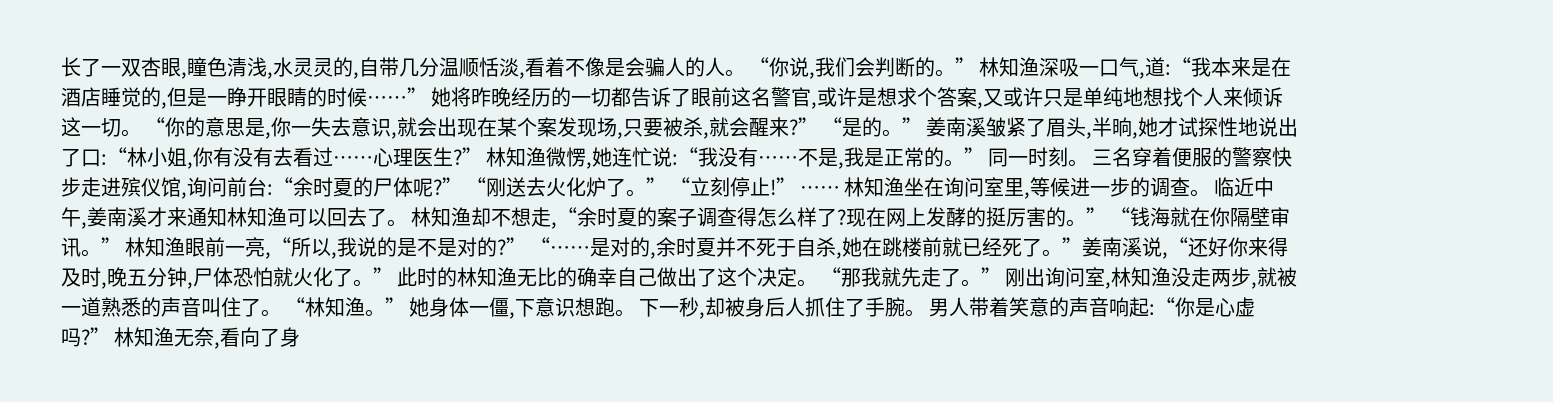长了一双杏眼,瞳色清浅,水灵灵的,自带几分温顺恬淡,看着不像是会骗人的人。 “你说,我们会判断的。” 林知渔深吸一口气,道:“我本来是在酒店睡觉的,但是一睁开眼睛的时候……” 她将昨晚经历的一切都告诉了眼前这名警官,或许是想求个答案,又或许只是单纯地想找个人来倾诉这一切。 “你的意思是,你一失去意识,就会出现在某个案发现场,只要被杀,就会醒来?” “是的。” 姜南溪皱紧了眉头,半晌,她才试探性地说出了口:“林小姐,你有没有去看过……心理医生?” 林知渔微愣,她连忙说:“我没有……不是,我是正常的。” 同一时刻。 三名穿着便服的警察快步走进殡仪馆,询问前台:“余时夏的尸体呢?” “刚送去火化炉了。” “立刻停止!” …… 林知渔坐在询问室里,等候进一步的调查。 临近中午,姜南溪才来通知林知渔可以回去了。 林知渔却不想走,“余时夏的案子调查得怎么样了?现在网上发酵的挺厉害的。” “钱海就在你隔壁审讯。” 林知渔眼前一亮,“所以,我说的是不是对的?” “……是对的,余时夏并不死于自杀,她在跳楼前就已经死了。”姜南溪说,“还好你来得及时,晚五分钟,尸体恐怕就火化了。” 此时的林知渔无比的确幸自己做出了这个决定。 “那我就先走了。” 刚出询问室,林知渔没走两步,就被一道熟悉的声音叫住了。 “林知渔。” 她身体一僵,下意识想跑。 下一秒,却被身后人抓住了手腕。 男人带着笑意的声音响起:“你是心虚吗?” 林知渔无奈,看向了身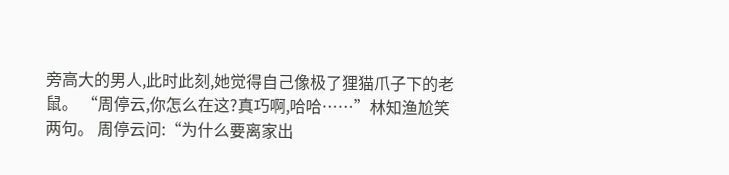旁高大的男人,此时此刻,她觉得自己像极了狸猫爪子下的老鼠。 “周停云,你怎么在这?真巧啊,哈哈……”林知渔尬笑两句。 周停云问:“为什么要离家出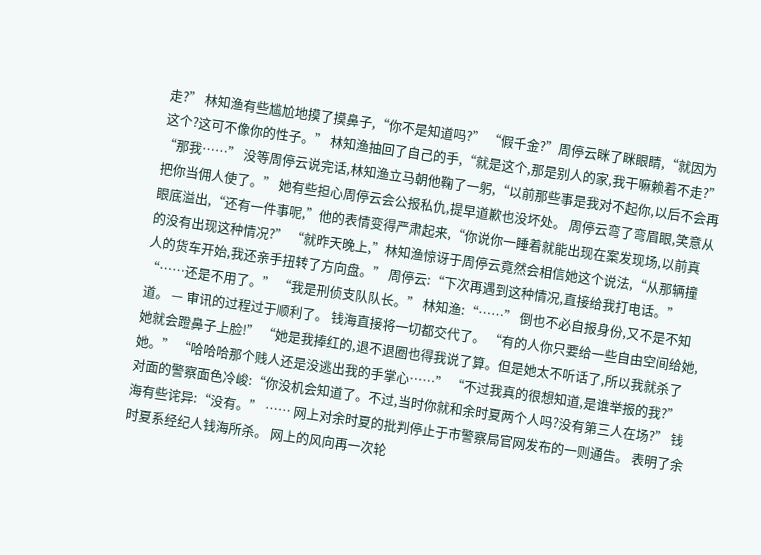走?” 林知渔有些尴尬地摸了摸鼻子,“你不是知道吗?” “假千金?”周停云眯了眯眼睛,“就因为这个?这可不像你的性子。” 林知渔抽回了自己的手,“就是这个,那是别人的家,我干嘛赖着不走?” “那我……” 没等周停云说完话,林知渔立马朝他鞠了一躬,“以前那些事是我对不起你,以后不会再把你当佣人使了。” 她有些担心周停云会公报私仇,提早道歉也没坏处。 周停云弯了弯眉眼,笑意从眼底溢出,“还有一件事呢,”他的表情变得严肃起来,“你说你一睡着就能出现在案发现场,以前真的没有出现这种情况?” “就昨天晚上,”林知渔惊讶于周停云竟然会相信她这个说法,“从那辆撞人的货车开始,我还亲手扭转了方向盘。” 周停云:“下次再遇到这种情况,直接给我打电话。” “……还是不用了。” “我是刑侦支队队长。” 林知渔:“……” 倒也不必自报身份,又不是不知道。 — 审讯的过程过于顺利了。 钱海直接将一切都交代了。 “有的人你只要给一些自由空间给她,她就会蹬鼻子上脸!” “她是我捧红的,退不退圈也得我说了算。但是她太不听话了,所以我就杀了她。” “哈哈哈那个贱人还是没逃出我的手掌心……” “不过我真的很想知道,是谁举报的我?” 对面的警察面色冷峻:“你没机会知道了。不过,当时你就和余时夏两个人吗?没有第三人在场?” 钱海有些诧异:“没有。” …… 网上对余时夏的批判停止于市警察局官网发布的一则通告。 表明了余时夏系经纪人钱海所杀。 网上的风向再一次轮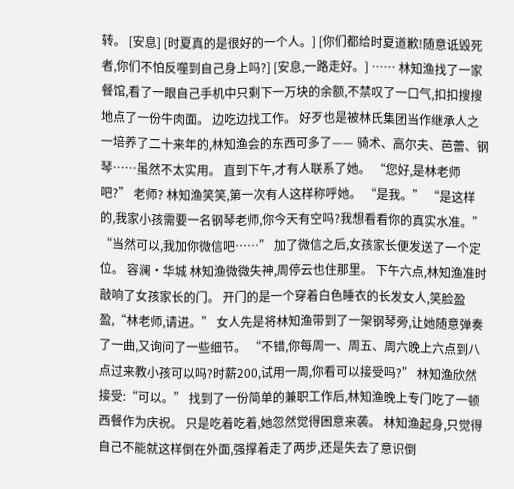转。 [安息] [时夏真的是很好的一个人。] [你们都给时夏道歉!随意诋毁死者,你们不怕反噬到自己身上吗?] [安息,一路走好。] …… 林知渔找了一家餐馆,看了一眼自己手机中只剩下一万块的余额,不禁叹了一口气,扣扣搜搜地点了一份牛肉面。 边吃边找工作。 好歹也是被林氏集团当作继承人之一培养了二十来年的,林知渔会的东西可多了—— 骑术、高尔夫、芭蕾、钢琴……虽然不太实用。 直到下午,才有人联系了她。 “您好,是林老师吧?” 老师? 林知渔笑笑,第一次有人这样称呼她。 “是我。” “是这样的,我家小孩需要一名钢琴老师,你今天有空吗?我想看看你的真实水准。” “当然可以,我加你微信吧……” 加了微信之后,女孩家长便发送了一个定位。 容澜·华城 林知渔微微失神,周停云也住那里。 下午六点,林知渔准时敲响了女孩家长的门。 开门的是一个穿着白色睡衣的长发女人,笑脸盈盈,“林老师,请进。” 女人先是将林知渔带到了一架钢琴旁,让她随意弹奏了一曲,又询问了一些细节。 “不错,你每周一、周五、周六晚上六点到八点过来教小孩可以吗?时薪200,试用一周,你看可以接受吗?” 林知渔欣然接受:“可以。” 找到了一份简单的兼职工作后,林知渔晚上专门吃了一顿西餐作为庆祝。 只是吃着吃着,她忽然觉得困意来袭。 林知渔起身,只觉得自己不能就这样倒在外面,强撑着走了两步,还是失去了意识倒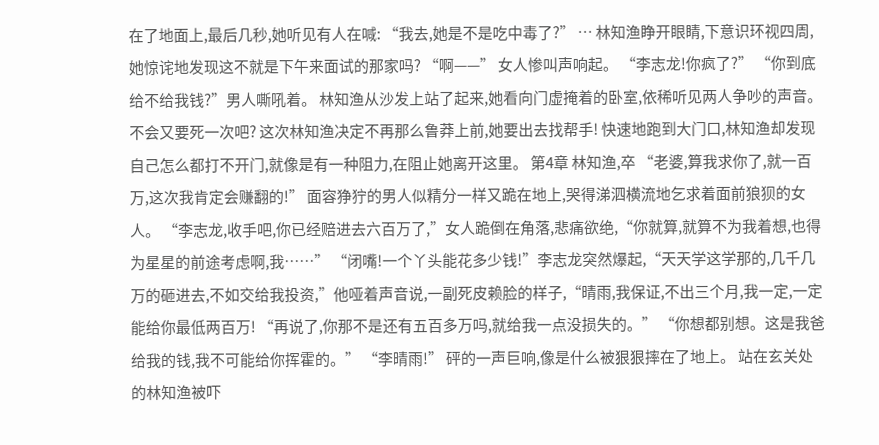在了地面上,最后几秒,她听见有人在喊: “我去,她是不是吃中毒了?” … 林知渔睁开眼睛,下意识环视四周,她惊诧地发现这不就是下午来面试的那家吗? “啊——” 女人惨叫声响起。 “李志龙!你疯了?” “你到底给不给我钱?”男人嘶吼着。 林知渔从沙发上站了起来,她看向门虚掩着的卧室,依稀听见两人争吵的声音。 不会又要死一次吧? 这次林知渔决定不再那么鲁莽上前,她要出去找帮手! 快速地跑到大门口,林知渔却发现自己怎么都打不开门,就像是有一种阻力,在阻止她离开这里。 第4章 林知渔,卒 “老婆,算我求你了,就一百万,这次我肯定会赚翻的!” 面容狰狞的男人似精分一样又跪在地上,哭得涕泗横流地乞求着面前狼狈的女人。 “李志龙,收手吧,你已经赔进去六百万了,”女人跪倒在角落,悲痛欲绝,“你就算,就算不为我着想,也得为星星的前途考虑啊,我……” “闭嘴!一个丫头能花多少钱!”李志龙突然爆起,“天天学这学那的,几千几万的砸进去,不如交给我投资,”他哑着声音说,一副死皮赖脸的样子,“晴雨,我保证,不出三个月,我一定,一定能给你最低两百万! “再说了,你那不是还有五百多万吗,就给我一点没损失的。” “你想都别想。这是我爸给我的钱,我不可能给你挥霍的。” “李晴雨!” 砰的一声巨响,像是什么被狠狠摔在了地上。 站在玄关处的林知渔被吓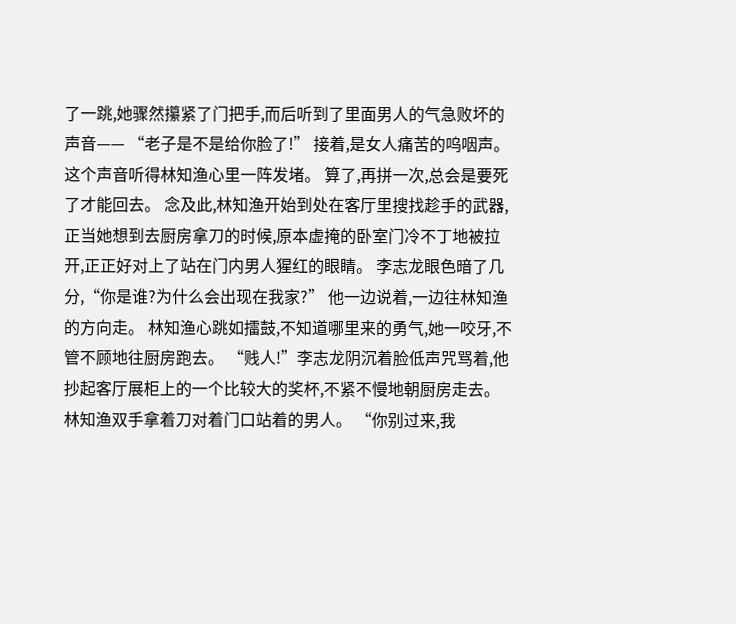了一跳,她骤然攥紧了门把手,而后听到了里面男人的气急败坏的声音—— “老子是不是给你脸了!” 接着,是女人痛苦的呜咽声。 这个声音听得林知渔心里一阵发堵。 算了,再拼一次,总会是要死了才能回去。 念及此,林知渔开始到处在客厅里搜找趁手的武器,正当她想到去厨房拿刀的时候,原本虚掩的卧室门冷不丁地被拉开,正正好对上了站在门内男人猩红的眼睛。 李志龙眼色暗了几分,“你是谁?为什么会出现在我家?” 他一边说着,一边往林知渔的方向走。 林知渔心跳如擂鼓,不知道哪里来的勇气,她一咬牙,不管不顾地往厨房跑去。 “贱人!”李志龙阴沉着脸低声咒骂着,他抄起客厅展柜上的一个比较大的奖杯,不紧不慢地朝厨房走去。 林知渔双手拿着刀对着门口站着的男人。 “你别过来,我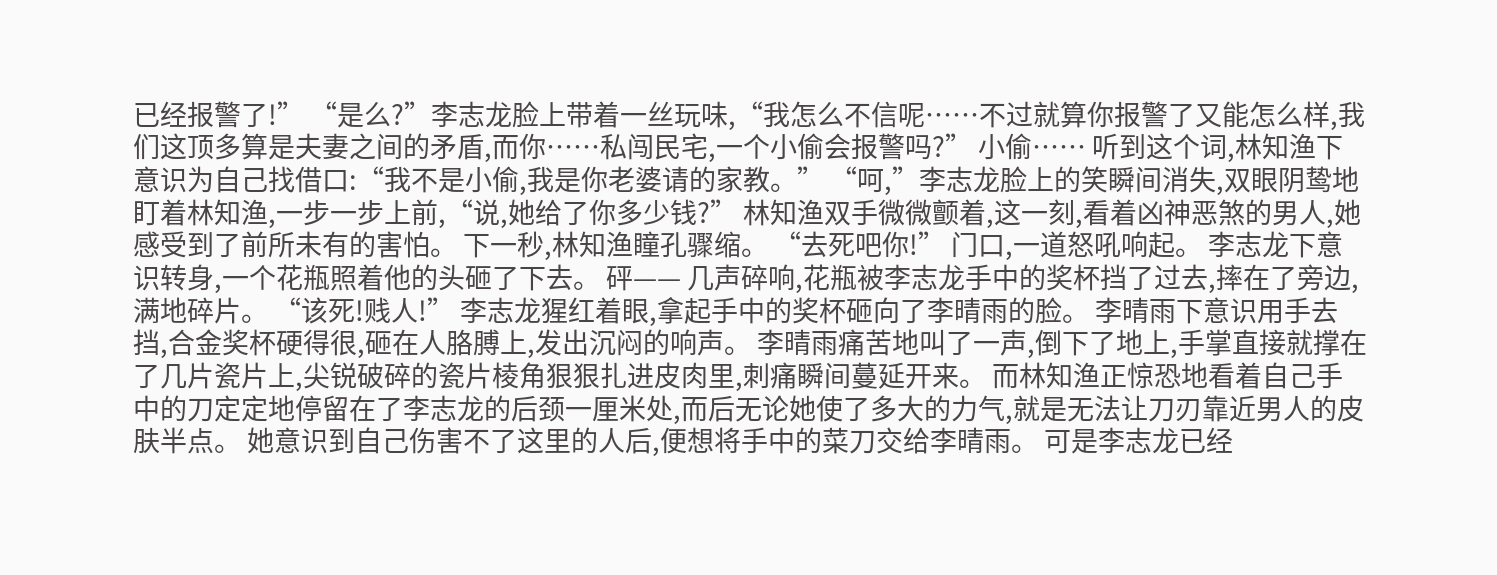已经报警了!” “是么?”李志龙脸上带着一丝玩味,“我怎么不信呢……不过就算你报警了又能怎么样,我们这顶多算是夫妻之间的矛盾,而你……私闯民宅,一个小偷会报警吗?” 小偷…… 听到这个词,林知渔下意识为自己找借口:“我不是小偷,我是你老婆请的家教。” “呵,”李志龙脸上的笑瞬间消失,双眼阴鸷地盯着林知渔,一步一步上前,“说,她给了你多少钱?” 林知渔双手微微颤着,这一刻,看着凶神恶煞的男人,她感受到了前所未有的害怕。 下一秒,林知渔瞳孔骤缩。 “去死吧你!” 门口,一道怒吼响起。 李志龙下意识转身,一个花瓶照着他的头砸了下去。 砰—— 几声碎响,花瓶被李志龙手中的奖杯挡了过去,摔在了旁边,满地碎片。 “该死!贱人!” 李志龙猩红着眼,拿起手中的奖杯砸向了李晴雨的脸。 李晴雨下意识用手去挡,合金奖杯硬得很,砸在人胳膊上,发出沉闷的响声。 李晴雨痛苦地叫了一声,倒下了地上,手掌直接就撑在了几片瓷片上,尖锐破碎的瓷片棱角狠狠扎进皮肉里,刺痛瞬间蔓延开来。 而林知渔正惊恐地看着自己手中的刀定定地停留在了李志龙的后颈一厘米处,而后无论她使了多大的力气,就是无法让刀刃靠近男人的皮肤半点。 她意识到自己伤害不了这里的人后,便想将手中的菜刀交给李晴雨。 可是李志龙已经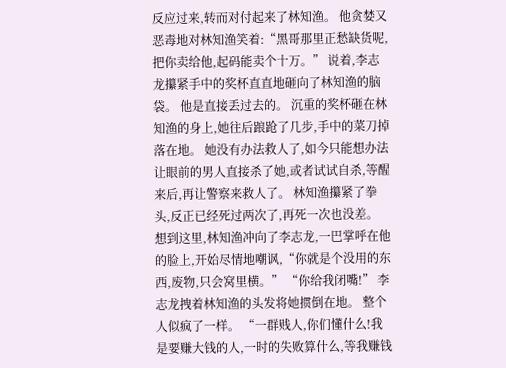反应过来,转而对付起来了林知渔。 他贪婪又恶毒地对林知渔笑着:“黑哥那里正愁缺货呢,把你卖给他,起码能卖个十万。” 说着,李志龙攥紧手中的奖杯直直地砸向了林知渔的脑袋。 他是直接丢过去的。 沉重的奖杯砸在林知渔的身上,她往后踉跄了几步,手中的菜刀掉落在地。 她没有办法救人了,如今只能想办法让眼前的男人直接杀了她,或者试试自杀,等醒来后,再让警察来救人了。 林知渔攥紧了拳头,反正已经死过两次了,再死一次也没差。 想到这里,林知渔冲向了李志龙,一巴掌呼在他的脸上,开始尽情地嘲讽,“你就是个没用的东西,废物,只会窝里横。” “你给我闭嘴!” 李志龙拽着林知渔的头发将她掼倒在地。 整个人似疯了一样。 “一群贱人,你们懂什么!我是要赚大钱的人,一时的失败算什么,等我赚钱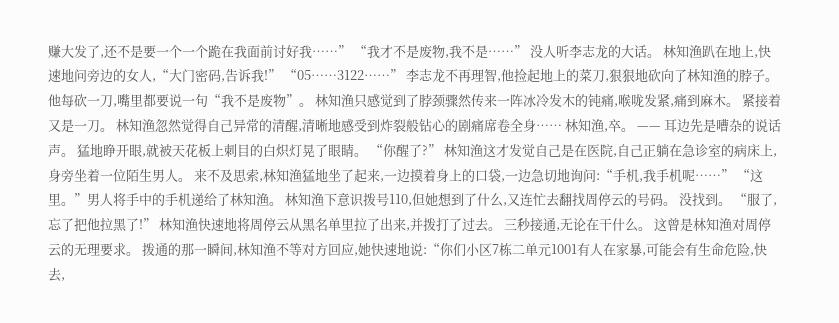赚大发了,还不是要一个一个跪在我面前讨好我……” “我才不是废物,我不是……” 没人听李志龙的大话。 林知渔趴在地上,快速地问旁边的女人,“大门密码,告诉我!” “05……3122……” 李志龙不再理智,他捡起地上的菜刀,狠狠地砍向了林知渔的脖子。 他每砍一刀,嘴里都要说一句“我不是废物”。 林知渔只感觉到了脖颈骤然传来一阵冰冷发木的钝痛,喉咙发紧,痛到麻木。 紧接着又是一刀。 林知渔忽然觉得自己异常的清醒,清晰地感受到炸裂般钻心的剧痛席卷全身…… 林知渔,卒。 —— 耳边先是嘈杂的说话声。 猛地睁开眼,就被天花板上刺目的白炽灯晃了眼睛。 “你醒了?” 林知渔这才发觉自己是在医院,自己正躺在急诊室的病床上,身旁坐着一位陌生男人。 来不及思索,林知渔猛地坐了起来,一边摸着身上的口袋,一边急切地询问:“手机,我手机呢……” “这里。”男人将手中的手机递给了林知渔。 林知渔下意识拨号110,但她想到了什么,又连忙去翻找周停云的号码。 没找到。 “服了,忘了把他拉黑了!” 林知渔快速地将周停云从黑名单里拉了出来,并拨打了过去。 三秒接通,无论在干什么。 这曾是林知渔对周停云的无理要求。 拨通的那一瞬间,林知渔不等对方回应,她快速地说:“你们小区7栋二单元1001有人在家暴,可能会有生命危险,快去,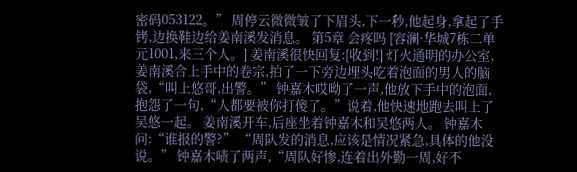密码053122。” 周停云微微皱了下眉头,下一秒,他起身,拿起了手铐,边换鞋边给姜南溪发消息。 第5章 会疼吗 [容澜·华城7栋二单元1001,来三个人。] 姜南溪很快回复:[收到!] 灯火通明的办公室,姜南溪合上手中的卷宗,拍了一下旁边埋头吃着泡面的男人的脑袋,“叫上悠哥,出警。” 钟嘉木哎呦了一声,他放下手中的泡面,抱怨了一句,“人都要被你打傻了。”说着,他快速地跑去叫上了吴悠一起。 姜南溪开车,后座坐着钟嘉木和吴悠两人。 钟嘉木问:“谁报的警?” “周队发的消息,应该是情况紧急,具体的他没说。” 钟嘉木啧了两声,“周队好惨,连着出外勤一周,好不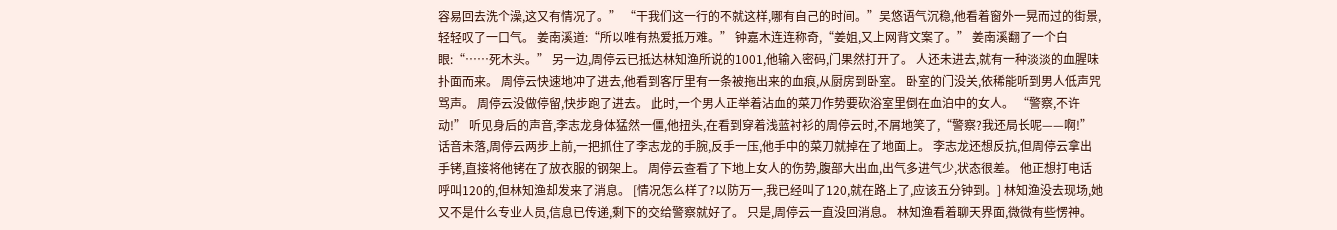容易回去洗个澡,这又有情况了。” “干我们这一行的不就这样,哪有自己的时间。”吴悠语气沉稳,他看着窗外一晃而过的街景,轻轻叹了一口气。 姜南溪道:“所以唯有热爱抵万难。” 钟嘉木连连称奇,“姜姐,又上网背文案了。” 姜南溪翻了一个白眼:“……死木头。” 另一边,周停云已抵达林知渔所说的1001,他输入密码,门果然打开了。 人还未进去,就有一种淡淡的血腥味扑面而来。 周停云快速地冲了进去,他看到客厅里有一条被拖出来的血痕,从厨房到卧室。 卧室的门没关,依稀能听到男人低声咒骂声。 周停云没做停留,快步跑了进去。 此时,一个男人正举着沾血的菜刀作势要砍浴室里倒在血泊中的女人。 “警察,不许动!” 听见身后的声音,李志龙身体猛然一僵,他扭头,在看到穿着浅蓝衬衫的周停云时,不屑地笑了,“警察?我还局长呢——啊!” 话音未落,周停云两步上前,一把抓住了李志龙的手腕,反手一压,他手中的菜刀就掉在了地面上。 李志龙还想反抗,但周停云拿出手铐,直接将他铐在了放衣服的钢架上。 周停云查看了下地上女人的伤势,腹部大出血,出气多进气少,状态很差。 他正想打电话呼叫120的,但林知渔却发来了消息。 [情况怎么样了?以防万一,我已经叫了120,就在路上了,应该五分钟到。] 林知渔没去现场,她又不是什么专业人员,信息已传递,剩下的交给警察就好了。 只是,周停云一直没回消息。 林知渔看着聊天界面,微微有些愣神。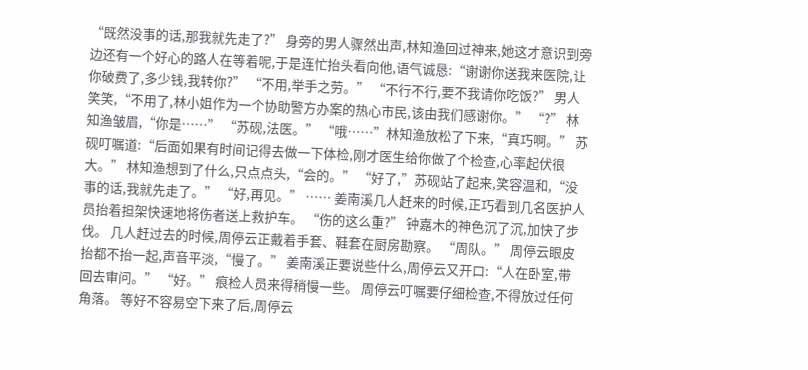“既然没事的话,那我就先走了?” 身旁的男人骤然出声,林知渔回过神来,她这才意识到旁边还有一个好心的路人在等着呢,于是连忙抬头看向他,语气诚恳:“谢谢你送我来医院,让你破费了,多少钱,我转你?” “不用,举手之劳。” “不行不行,要不我请你吃饭?” 男人笑笑,“不用了,林小姐作为一个协助警方办案的热心市民,该由我们感谢你。” “?” 林知渔皱眉,“你是……” “苏砚,法医。” “哦……”林知渔放松了下来,“真巧啊。” 苏砚叮嘱道:“后面如果有时间记得去做一下体检,刚才医生给你做了个检查,心率起伏很大。” 林知渔想到了什么,只点点头,“会的。” “好了,”苏砚站了起来,笑容温和,“没事的话,我就先走了。” “好,再见。” …… 姜南溪几人赶来的时候,正巧看到几名医护人员抬着担架快速地将伤者送上救护车。 “伤的这么重?” 钟嘉木的神色沉了沉,加快了步伐。 几人赶过去的时候,周停云正戴着手套、鞋套在厨房勘察。 “周队。” 周停云眼皮抬都不抬一起,声音平淡,“慢了。” 姜南溪正要说些什么,周停云又开口:“人在卧室,带回去审问。” “好。” 痕检人员来得稍慢一些。 周停云叮嘱要仔细检查,不得放过任何角落。 等好不容易空下来了后,周停云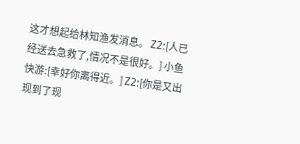这才想起给林知渔发消息。 Z2:[人已经送去急救了,情况不是很好。] 小鱼快游:[幸好你离得近。] Z2:[你是又出现到了现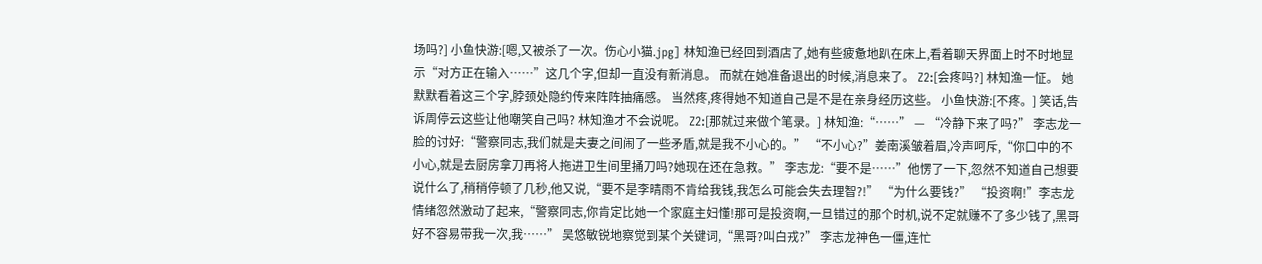场吗?] 小鱼快游:[嗯,又被杀了一次。伤心小猫.jpg] 林知渔已经回到酒店了,她有些疲惫地趴在床上,看着聊天界面上时不时地显示“对方正在输入……”这几个字,但却一直没有新消息。 而就在她准备退出的时候,消息来了。 Z2:[会疼吗?] 林知渔一怔。 她默默看着这三个字,脖颈处隐约传来阵阵抽痛感。 当然疼,疼得她不知道自己是不是在亲身经历这些。 小鱼快游:[不疼。] 笑话,告诉周停云这些让他嘲笑自己吗? 林知渔才不会说呢。 Z2:[那就过来做个笔录。] 林知渔:“……” — “冷静下来了吗?” 李志龙一脸的讨好:“警察同志,我们就是夫妻之间闹了一些矛盾,就是我不小心的。” “不小心?”姜南溪皱着眉,冷声呵斥,“你口中的不小心,就是去厨房拿刀再将人拖进卫生间里捅刀吗?她现在还在急救。” 李志龙:“要不是……”他愣了一下,忽然不知道自己想要说什么了,稍稍停顿了几秒,他又说,“要不是李晴雨不肯给我钱,我怎么可能会失去理智?!” “为什么要钱?” “投资啊!”李志龙情绪忽然激动了起来,“警察同志,你肯定比她一个家庭主妇懂!那可是投资啊,一旦错过的那个时机,说不定就赚不了多少钱了,黑哥好不容易带我一次,我……” 吴悠敏锐地察觉到某个关键词,“黑哥?叫白戎?” 李志龙神色一僵,连忙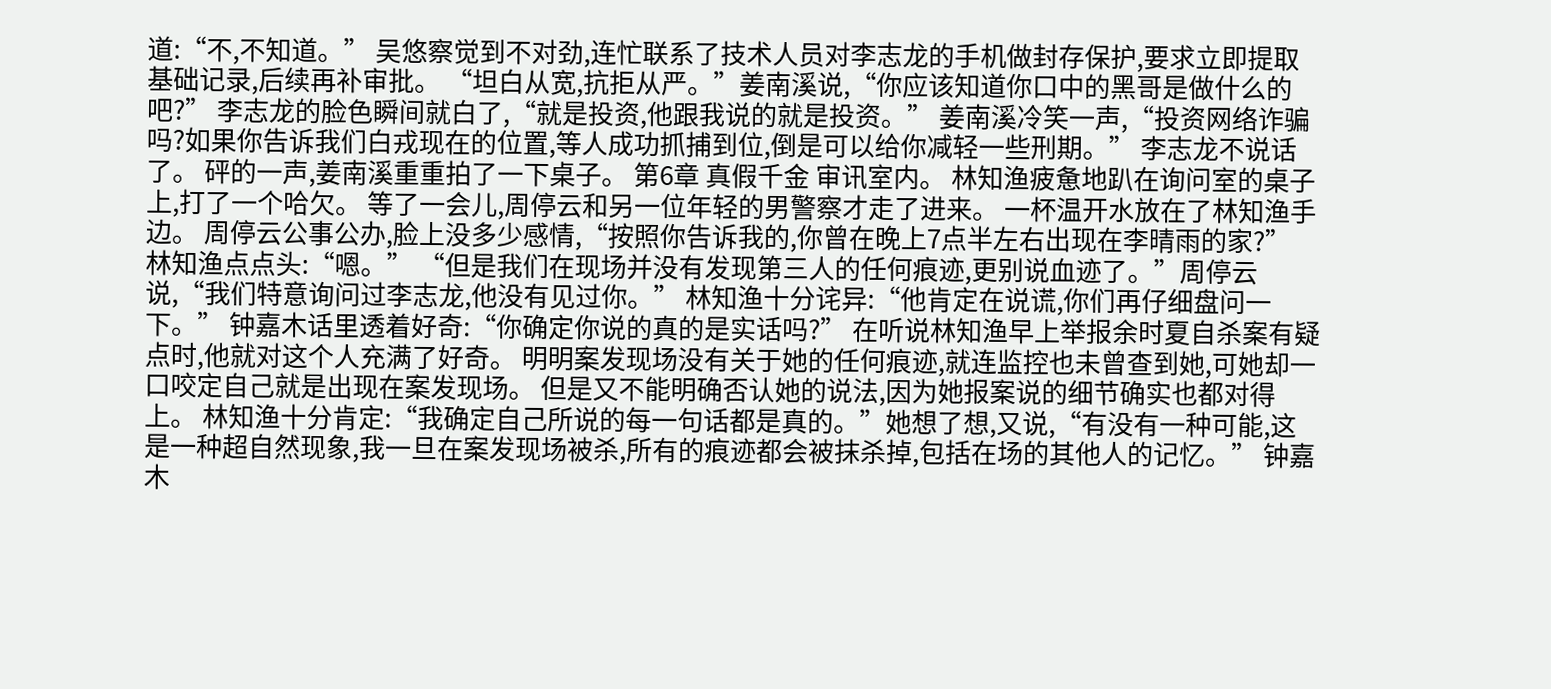道:“不,不知道。” 吴悠察觉到不对劲,连忙联系了技术人员对李志龙的手机做封存保护,要求立即提取基础记录,后续再补审批。 “坦白从宽,抗拒从严。”姜南溪说,“你应该知道你口中的黑哥是做什么的吧?” 李志龙的脸色瞬间就白了,“就是投资,他跟我说的就是投资。” 姜南溪冷笑一声,“投资网络诈骗吗?如果你告诉我们白戎现在的位置,等人成功抓捕到位,倒是可以给你减轻一些刑期。” 李志龙不说话了。 砰的一声,姜南溪重重拍了一下桌子。 第6章 真假千金 审讯室内。 林知渔疲惫地趴在询问室的桌子上,打了一个哈欠。 等了一会儿,周停云和另一位年轻的男警察才走了进来。 一杯温开水放在了林知渔手边。 周停云公事公办,脸上没多少感情,“按照你告诉我的,你曾在晚上7点半左右出现在李晴雨的家?” 林知渔点点头:“嗯。” “但是我们在现场并没有发现第三人的任何痕迹,更别说血迹了。”周停云说,“我们特意询问过李志龙,他没有见过你。” 林知渔十分诧异:“他肯定在说谎,你们再仔细盘问一下。” 钟嘉木话里透着好奇:“你确定你说的真的是实话吗?” 在听说林知渔早上举报余时夏自杀案有疑点时,他就对这个人充满了好奇。 明明案发现场没有关于她的任何痕迹,就连监控也未曾查到她,可她却一口咬定自己就是出现在案发现场。 但是又不能明确否认她的说法,因为她报案说的细节确实也都对得上。 林知渔十分肯定:“我确定自己所说的每一句话都是真的。”她想了想,又说,“有没有一种可能,这是一种超自然现象,我一旦在案发现场被杀,所有的痕迹都会被抹杀掉,包括在场的其他人的记忆。” 钟嘉木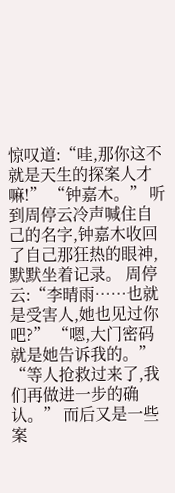惊叹道:“哇,那你这不就是天生的探案人才嘛!” “钟嘉木。” 听到周停云冷声喊住自己的名字,钟嘉木收回了自己那狂热的眼神,默默坐着记录。 周停云:“李晴雨……也就是受害人,她也见过你吧?” “嗯,大门密码就是她告诉我的。” “等人抢救过来了,我们再做进一步的确认。” 而后又是一些案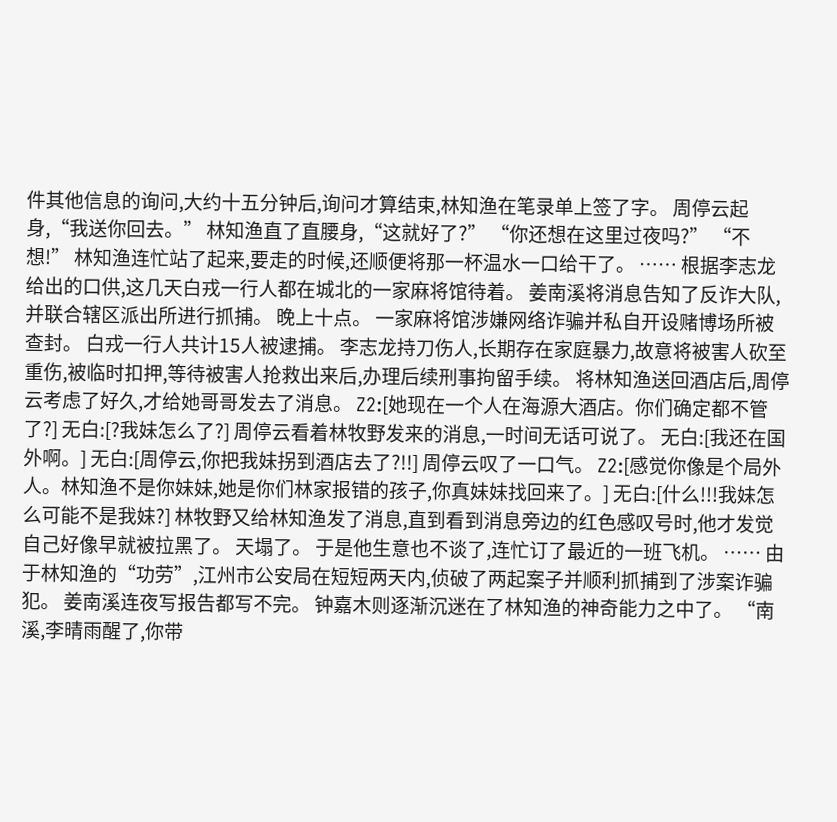件其他信息的询问,大约十五分钟后,询问才算结束,林知渔在笔录单上签了字。 周停云起身,“我送你回去。” 林知渔直了直腰身,“这就好了?” “你还想在这里过夜吗?” “不想!” 林知渔连忙站了起来,要走的时候,还顺便将那一杯温水一口给干了。 …… 根据李志龙给出的口供,这几天白戎一行人都在城北的一家麻将馆待着。 姜南溪将消息告知了反诈大队,并联合辖区派出所进行抓捕。 晚上十点。 一家麻将馆涉嫌网络诈骗并私自开设赌博场所被查封。 白戎一行人共计15人被逮捕。 李志龙持刀伤人,长期存在家庭暴力,故意将被害人砍至重伤,被临时扣押,等待被害人抢救出来后,办理后续刑事拘留手续。 将林知渔送回酒店后,周停云考虑了好久,才给她哥哥发去了消息。 Z2:[她现在一个人在海源大酒店。你们确定都不管了?] 无白:[?我妹怎么了?] 周停云看着林牧野发来的消息,一时间无话可说了。 无白:[我还在国外啊。] 无白:[周停云,你把我妹拐到酒店去了?!!] 周停云叹了一口气。 Z2:[感觉你像是个局外人。林知渔不是你妹妹,她是你们林家报错的孩子,你真妹妹找回来了。] 无白:[什么!!!我妹怎么可能不是我妹?] 林牧野又给林知渔发了消息,直到看到消息旁边的红色感叹号时,他才发觉自己好像早就被拉黑了。 天塌了。 于是他生意也不谈了,连忙订了最近的一班飞机。 …… 由于林知渔的“功劳”,江州市公安局在短短两天内,侦破了两起案子并顺利抓捕到了涉案诈骗犯。 姜南溪连夜写报告都写不完。 钟嘉木则逐渐沉迷在了林知渔的神奇能力之中了。 “南溪,李晴雨醒了,你带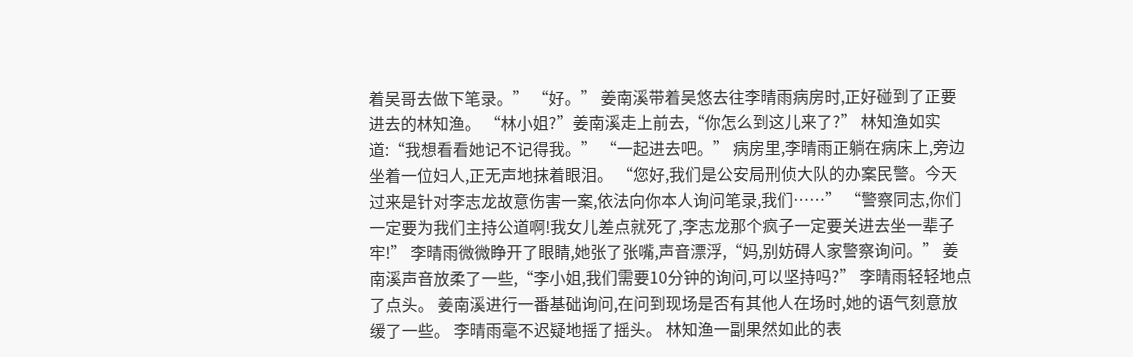着吴哥去做下笔录。” “好。” 姜南溪带着吴悠去往李晴雨病房时,正好碰到了正要进去的林知渔。 “林小姐?”姜南溪走上前去,“你怎么到这儿来了?” 林知渔如实道:“我想看看她记不记得我。” “一起进去吧。” 病房里,李晴雨正躺在病床上,旁边坐着一位妇人,正无声地抹着眼泪。 “您好,我们是公安局刑侦大队的办案民警。今天过来是针对李志龙故意伤害一案,依法向你本人询问笔录,我们……” “警察同志,你们一定要为我们主持公道啊!我女儿差点就死了,李志龙那个疯子一定要关进去坐一辈子牢!” 李晴雨微微睁开了眼睛,她张了张嘴,声音漂浮,“妈,别妨碍人家警察询问。” 姜南溪声音放柔了一些,“李小姐,我们需要10分钟的询问,可以坚持吗?” 李晴雨轻轻地点了点头。 姜南溪进行一番基础询问,在问到现场是否有其他人在场时,她的语气刻意放缓了一些。 李晴雨毫不迟疑地摇了摇头。 林知渔一副果然如此的表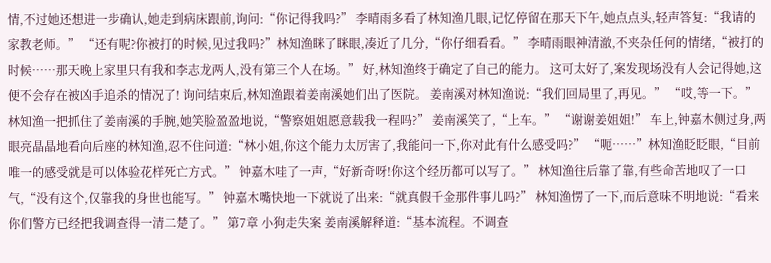情,不过她还想进一步确认,她走到病床跟前,询问:“你记得我吗?” 李晴雨多看了林知渔几眼,记忆停留在那天下午,她点点头,轻声答复:“我请的家教老师。” “还有呢?你被打的时候,见过我吗?”林知渔眯了眯眼,凑近了几分,“你仔细看看。” 李晴雨眼神清澈,不夹杂任何的情绪,“被打的时候……那天晚上家里只有我和李志龙两人,没有第三个人在场。” 好,林知渔终于确定了自己的能力。 这可太好了,案发现场没有人会记得她,这便不会存在被凶手追杀的情况了! 询问结束后,林知渔跟着姜南溪她们出了医院。 姜南溪对林知渔说:“我们回局里了,再见。” “哎,等一下。”林知渔一把抓住了姜南溪的手腕,她笑脸盈盈地说,“警察姐姐愿意载我一程吗?” 姜南溪笑了,“上车。” “谢谢姜姐姐!” 车上,钟嘉木侧过身,两眼亮晶晶地看向后座的林知渔,忍不住问道:“林小姐,你这个能力太厉害了,我能问一下,你对此有什么感受吗?” “呃……”林知渔眨眨眼,“目前唯一的感受就是可以体验花样死亡方式。” 钟嘉木哇了一声,“好新奇呀!你这个经历都可以写了。” 林知渔往后靠了靠,有些命苦地叹了一口气,“没有这个,仅靠我的身世也能写。” 钟嘉木嘴快地一下就说了出来:“就真假千金那件事儿吗?” 林知渔愣了一下,而后意味不明地说:“看来你们警方已经把我调查得一清二楚了。” 第7章 小狗走失案 姜南溪解释道:“基本流程。不调查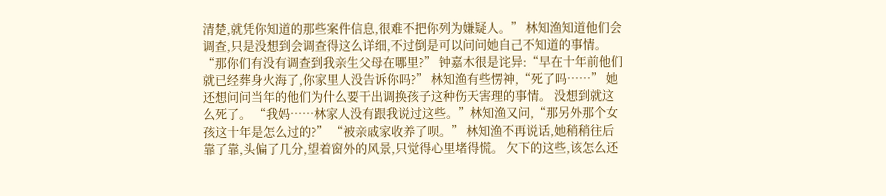清楚,就凭你知道的那些案件信息,很难不把你列为嫌疑人。” 林知渔知道他们会调查,只是没想到会调查得这么详细,不过倒是可以问问她自己不知道的事情。 “那你们有没有调查到我亲生父母在哪里?” 钟嘉木很是诧异:“早在十年前他们就已经葬身火海了,你家里人没告诉你吗?” 林知渔有些愣神,“死了吗……” 她还想问问当年的他们为什么要干出调换孩子这种伤天害理的事情。 没想到就这么死了。 “我妈……林家人没有跟我说过这些。”林知渔又问,“那另外那个女孩这十年是怎么过的?” “被亲戚家收养了呗。” 林知渔不再说话,她稍稍往后靠了靠,头偏了几分,望着窗外的风景,只觉得心里堵得慌。 欠下的这些,该怎么还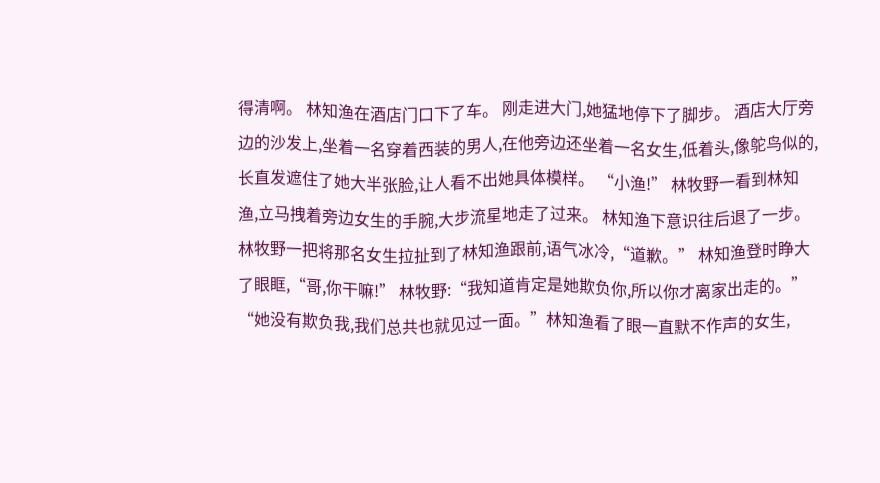得清啊。 林知渔在酒店门口下了车。 刚走进大门,她猛地停下了脚步。 酒店大厅旁边的沙发上,坐着一名穿着西装的男人,在他旁边还坐着一名女生,低着头,像鸵鸟似的,长直发遮住了她大半张脸,让人看不出她具体模样。 “小渔!” 林牧野一看到林知渔,立马拽着旁边女生的手腕,大步流星地走了过来。 林知渔下意识往后退了一步。 林牧野一把将那名女生拉扯到了林知渔跟前,语气冰冷,“道歉。” 林知渔登时睁大了眼眶,“哥,你干嘛!” 林牧野:“我知道肯定是她欺负你,所以你才离家出走的。” “她没有欺负我,我们总共也就见过一面。”林知渔看了眼一直默不作声的女生,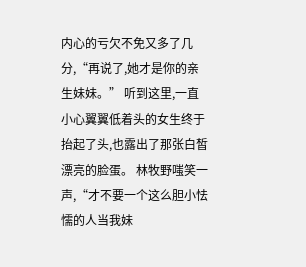内心的亏欠不免又多了几分,“再说了,她才是你的亲生妹妹。” 听到这里,一直小心翼翼低着头的女生终于抬起了头,也露出了那张白皙漂亮的脸蛋。 林牧野嗤笑一声,“才不要一个这么胆小怯懦的人当我妹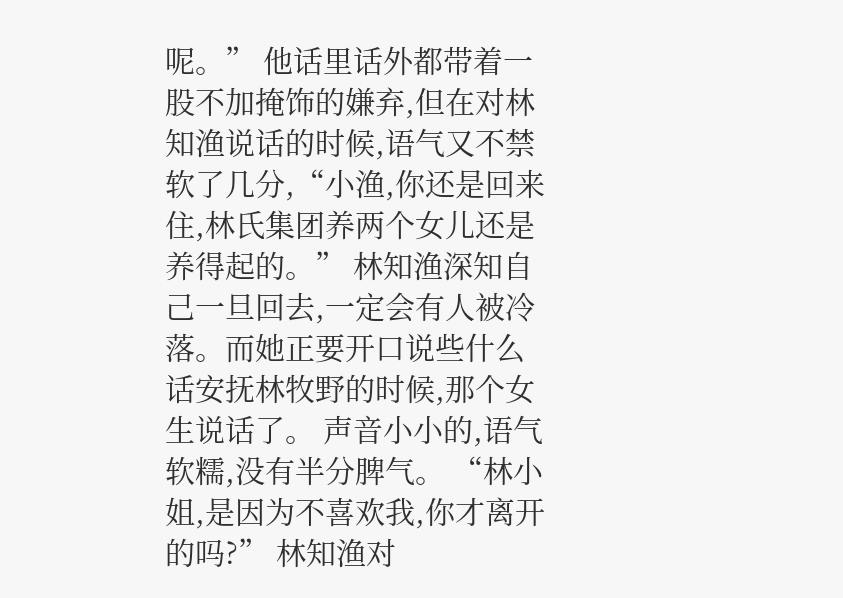呢。” 他话里话外都带着一股不加掩饰的嫌弃,但在对林知渔说话的时候,语气又不禁软了几分,“小渔,你还是回来住,林氏集团养两个女儿还是养得起的。” 林知渔深知自己一旦回去,一定会有人被冷落。而她正要开口说些什么话安抚林牧野的时候,那个女生说话了。 声音小小的,语气软糯,没有半分脾气。 “林小姐,是因为不喜欢我,你才离开的吗?” 林知渔对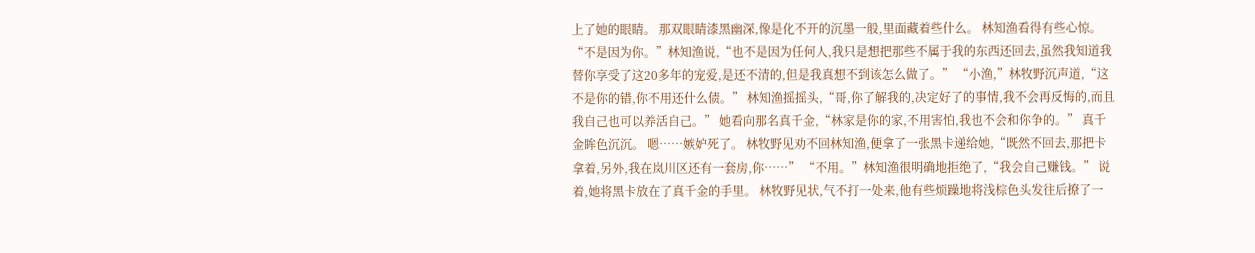上了她的眼睛。 那双眼睛漆黑幽深,像是化不开的沉墨一般,里面藏着些什么。 林知渔看得有些心惊。 “不是因为你。”林知渔说,“也不是因为任何人,我只是想把那些不属于我的东西还回去,虽然我知道我替你享受了这20多年的宠爱,是还不清的,但是我真想不到该怎么做了。” “小渔,”林牧野沉声道,“这不是你的错,你不用还什么债。” 林知渔摇摇头,“哥,你了解我的,决定好了的事情,我不会再反悔的,而且我自己也可以养活自己。” 她看向那名真千金,“林家是你的家,不用害怕,我也不会和你争的。” 真千金眸色沉沉。 嗯……嫉妒死了。 林牧野见劝不回林知渔,便拿了一张黑卡递给她,“既然不回去,那把卡拿着,另外,我在岚川区还有一套房,你……” “不用。”林知渔很明确地拒绝了,“我会自己赚钱。” 说着,她将黑卡放在了真千金的手里。 林牧野见状,气不打一处来,他有些烦躁地将浅棕色头发往后撩了一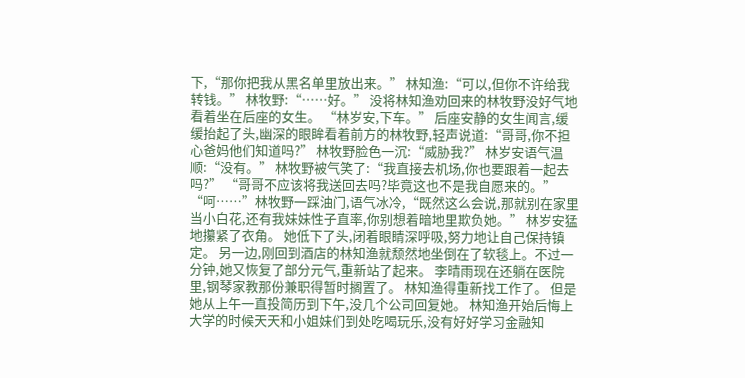下,“那你把我从黑名单里放出来。” 林知渔:“可以,但你不许给我转钱。” 林牧野:“……好。” 没将林知渔劝回来的林牧野没好气地看着坐在后座的女生。 “林岁安,下车。” 后座安静的女生闻言,缓缓抬起了头,幽深的眼眸看着前方的林牧野,轻声说道:“哥哥,你不担心爸妈他们知道吗?” 林牧野脸色一沉:“威胁我?” 林岁安语气温顺:“没有。” 林牧野被气笑了:“我直接去机场,你也要跟着一起去吗?” “哥哥不应该将我送回去吗?毕竟这也不是我自愿来的。” “呵……”林牧野一踩油门,语气冰冷,“既然这么会说,那就别在家里当小白花,还有我妹妹性子直率,你别想着暗地里欺负她。” 林岁安猛地攥紧了衣角。 她低下了头,闭着眼睛深呼吸,努力地让自己保持镇定。 另一边,刚回到酒店的林知渔就颓然地坐倒在了软毯上。不过一分钟,她又恢复了部分元气,重新站了起来。 李晴雨现在还躺在医院里,钢琴家教那份兼职得暂时搁置了。 林知渔得重新找工作了。 但是她从上午一直投简历到下午,没几个公司回复她。 林知渔开始后悔上大学的时候天天和小姐妹们到处吃喝玩乐,没有好好学习金融知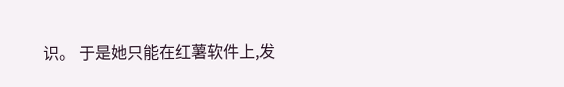识。 于是她只能在红薯软件上,发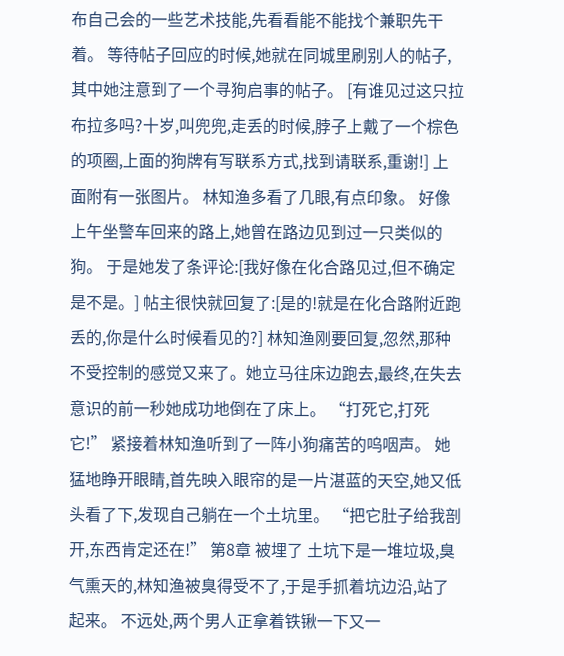布自己会的一些艺术技能,先看看能不能找个兼职先干着。 等待帖子回应的时候,她就在同城里刷别人的帖子,其中她注意到了一个寻狗启事的帖子。 [有谁见过这只拉布拉多吗?十岁,叫兜兜,走丢的时候,脖子上戴了一个棕色的项圈,上面的狗牌有写联系方式,找到请联系,重谢!] 上面附有一张图片。 林知渔多看了几眼,有点印象。 好像上午坐警车回来的路上,她曾在路边见到过一只类似的狗。 于是她发了条评论:[我好像在化合路见过,但不确定是不是。] 帖主很快就回复了:[是的!就是在化合路附近跑丢的,你是什么时候看见的?] 林知渔刚要回复,忽然,那种不受控制的感觉又来了。她立马往床边跑去,最终,在失去意识的前一秒她成功地倒在了床上。 “打死它,打死它!” 紧接着林知渔听到了一阵小狗痛苦的呜咽声。 她猛地睁开眼睛,首先映入眼帘的是一片湛蓝的天空,她又低头看了下,发现自己躺在一个土坑里。 “把它肚子给我剖开,东西肯定还在!” 第8章 被埋了 土坑下是一堆垃圾,臭气熏天的,林知渔被臭得受不了,于是手抓着坑边沿,站了起来。 不远处,两个男人正拿着铁锹一下又一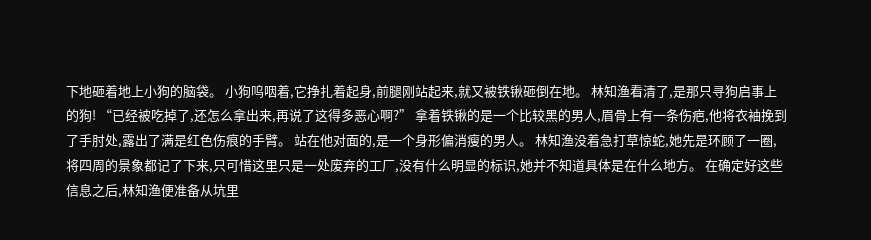下地砸着地上小狗的脑袋。 小狗呜咽着,它挣扎着起身,前腿刚站起来,就又被铁锹砸倒在地。 林知渔看清了,是那只寻狗启事上的狗! “已经被吃掉了,还怎么拿出来,再说了这得多恶心啊?” 拿着铁锹的是一个比较黑的男人,眉骨上有一条伤疤,他将衣袖挽到了手肘处,露出了满是红色伤痕的手臂。 站在他对面的,是一个身形偏消瘦的男人。 林知渔没着急打草惊蛇,她先是环顾了一圈,将四周的景象都记了下来,只可惜这里只是一处废弃的工厂,没有什么明显的标识,她并不知道具体是在什么地方。 在确定好这些信息之后,林知渔便准备从坑里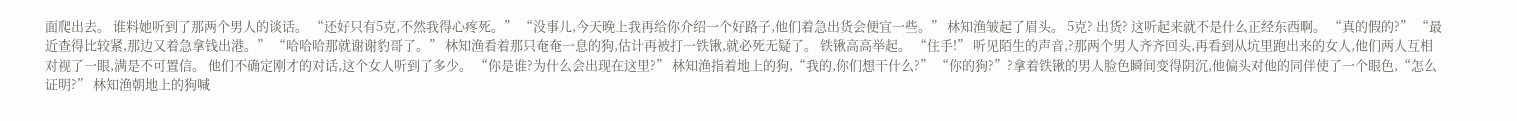面爬出去。 谁料她听到了那两个男人的谈话。 “还好只有5克,不然我得心疼死。” “没事儿,今天晚上我再给你介绍一个好路子,他们着急出货会便宜一些。” 林知渔皱起了眉头。 5克? 出货? 这听起来就不是什么正经东西啊。 “真的假的?” “最近查得比较紧,那边又着急拿钱出港。” “哈哈哈那就谢谢豹哥了。” 林知渔看着那只奄奄一息的狗,估计再被打一铁锹,就必死无疑了。 铁锹高高举起。 “住手!” 听见陌生的声音,?那两个男人齐齐回头,再看到从坑里跑出来的女人,他们两人互相对视了一眼,满是不可置信。 他们不确定刚才的对话,这个女人听到了多少。 “你是谁?为什么会出现在这里?” 林知渔指着地上的狗,“我的,你们想干什么?” “你的狗?”?拿着铁锹的男人脸色瞬间变得阴沉,他偏头对他的同伴使了一个眼色,“怎么证明?” 林知渔朝地上的狗喊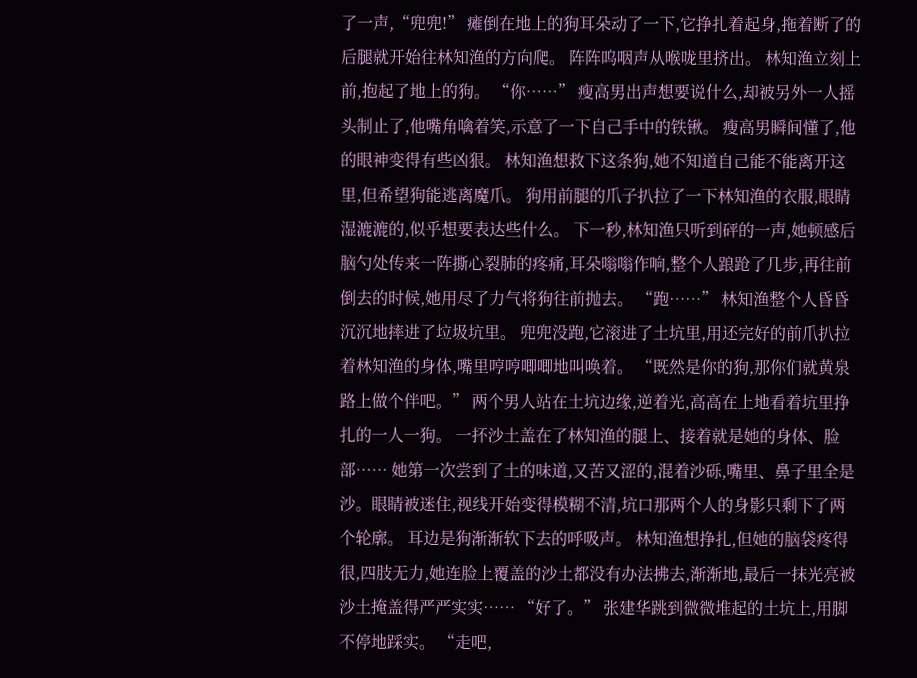了一声,“兜兜!” 瘫倒在地上的狗耳朵动了一下,它挣扎着起身,拖着断了的后腿就开始往林知渔的方向爬。 阵阵呜咽声从喉咙里挤出。 林知渔立刻上前,抱起了地上的狗。 “你……” 瘦高男出声想要说什么,却被另外一人摇头制止了,他嘴角噙着笑,示意了一下自己手中的铁锹。 瘦高男瞬间懂了,他的眼神变得有些凶狠。 林知渔想救下这条狗,她不知道自己能不能离开这里,但希望狗能逃离魔爪。 狗用前腿的爪子扒拉了一下林知渔的衣服,眼睛湿漉漉的,似乎想要表达些什么。 下一秒,林知渔只听到砰的一声,她顿感后脑勺处传来一阵撕心裂肺的疼痛,耳朵嗡嗡作响,整个人踉跄了几步,再往前倒去的时候,她用尽了力气将狗往前抛去。 “跑……” 林知渔整个人昏昏沉沉地摔进了垃圾坑里。 兜兜没跑,它滚进了土坑里,用还完好的前爪扒拉着林知渔的身体,嘴里哼哼唧唧地叫唤着。 “既然是你的狗,那你们就黄泉路上做个伴吧。” 两个男人站在土坑边缘,逆着光,高高在上地看着坑里挣扎的一人一狗。 一抔沙土盖在了林知渔的腿上、接着就是她的身体、脸部…… 她第一次尝到了土的味道,又苦又涩的,混着沙砾,嘴里、鼻子里全是沙。眼睛被迷住,视线开始变得模糊不清,坑口那两个人的身影只剩下了两个轮廓。 耳边是狗渐渐软下去的呼吸声。 林知渔想挣扎,但她的脑袋疼得很,四肢无力,她连脸上覆盖的沙土都没有办法拂去,渐渐地,最后一抹光亮被沙土掩盖得严严实实…… “好了。” 张建华跳到微微堆起的土坑上,用脚不停地踩实。 “走吧,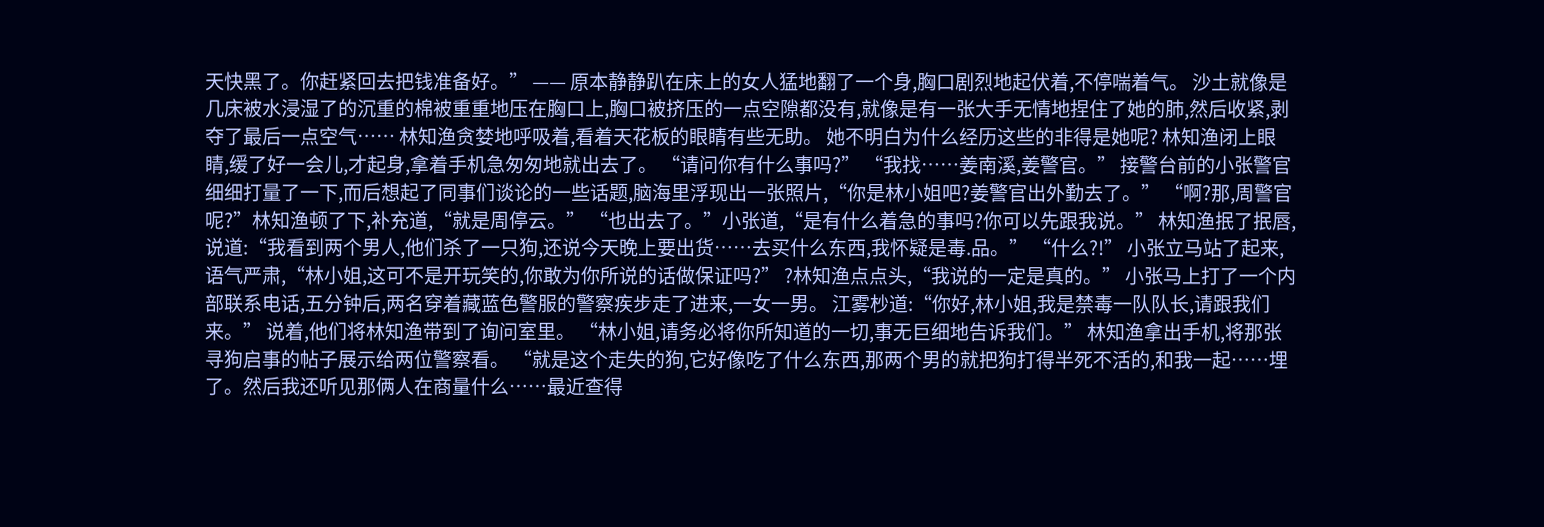天快黑了。你赶紧回去把钱准备好。” —— 原本静静趴在床上的女人猛地翻了一个身,胸口剧烈地起伏着,不停喘着气。 沙土就像是几床被水浸湿了的沉重的棉被重重地压在胸口上,胸口被挤压的一点空隙都没有,就像是有一张大手无情地捏住了她的肺,然后收紧,剥夺了最后一点空气…… 林知渔贪婪地呼吸着,看着天花板的眼睛有些无助。 她不明白为什么经历这些的非得是她呢? 林知渔闭上眼睛,缓了好一会儿,才起身,拿着手机急匆匆地就出去了。 “请问你有什么事吗?” “我找……姜南溪,姜警官。” 接警台前的小张警官细细打量了一下,而后想起了同事们谈论的一些话题,脑海里浮现出一张照片,“你是林小姐吧?姜警官出外勤去了。” “啊?那,周警官呢?”林知渔顿了下,补充道,“就是周停云。” “也出去了。”小张道,“是有什么着急的事吗?你可以先跟我说。” 林知渔抿了抿唇,说道:“我看到两个男人,他们杀了一只狗,还说今天晚上要出货……去买什么东西,我怀疑是毒.品。” “什么?!” 小张立马站了起来,语气严肃,“林小姐,这可不是开玩笑的,你敢为你所说的话做保证吗?” ?林知渔点点头,“我说的一定是真的。” 小张马上打了一个内部联系电话,五分钟后,两名穿着藏蓝色警服的警察疾步走了进来,一女一男。 江雾杪道:“你好,林小姐,我是禁毒一队队长,请跟我们来。” 说着,他们将林知渔带到了询问室里。 “林小姐,请务必将你所知道的一切,事无巨细地告诉我们。” 林知渔拿出手机,将那张寻狗启事的帖子展示给两位警察看。 “就是这个走失的狗,它好像吃了什么东西,那两个男的就把狗打得半死不活的,和我一起……埋了。然后我还听见那俩人在商量什么……最近查得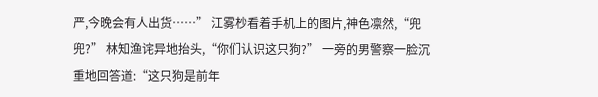严,今晚会有人出货……” 江雾杪看着手机上的图片,神色凛然,“兜兜?” 林知渔诧异地抬头,“你们认识这只狗?” 一旁的男警察一脸沉重地回答道:“这只狗是前年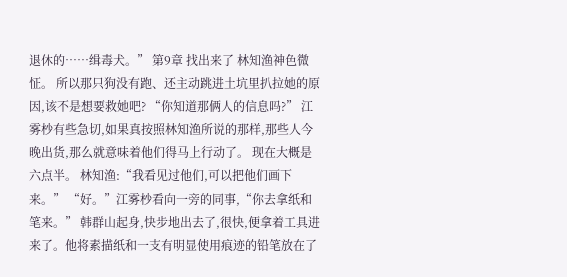退休的……缉毒犬。” 第9章 找出来了 林知渔神色微怔。 所以那只狗没有跑、还主动跳进土坑里扒拉她的原因,该不是想要救她吧? “你知道那俩人的信息吗?” 江雾杪有些急切,如果真按照林知渔所说的那样,那些人今晚出货,那么就意味着他们得马上行动了。 现在大概是六点半。 林知渔:“我看见过他们,可以把他们画下来。” “好。”江雾杪看向一旁的同事,“你去拿纸和笔来。” 韩群山起身,快步地出去了,很快,便拿着工具进来了。他将素描纸和一支有明显使用痕迹的铅笔放在了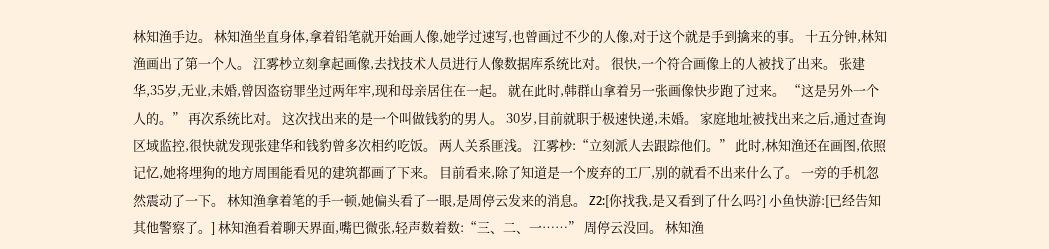林知渔手边。 林知渔坐直身体,拿着铅笔就开始画人像,她学过速写,也曾画过不少的人像,对于这个就是手到擒来的事。 十五分钟,林知渔画出了第一个人。 江雾杪立刻拿起画像,去找技术人员进行人像数据库系统比对。 很快,一个符合画像上的人被找了出来。 张建华,35岁,无业,未婚,曾因盗窃罪坐过两年牢,现和母亲居住在一起。 就在此时,韩群山拿着另一张画像快步跑了过来。 “这是另外一个人的。” 再次系统比对。 这次找出来的是一个叫做钱豹的男人。 30岁,目前就职于极速快递,未婚。 家庭地址被找出来之后,通过查询区域监控,很快就发现张建华和钱豹曾多次相约吃饭。 两人关系匪浅。 江雾杪:“立刻派人去跟踪他们。” 此时,林知渔还在画图,依照记忆,她将埋狗的地方周围能看见的建筑都画了下来。 目前看来,除了知道是一个废弃的工厂,别的就看不出来什么了。 一旁的手机忽然震动了一下。 林知渔拿着笔的手一顿,她偏头看了一眼,是周停云发来的消息。 Z2:[你找我,是又看到了什么吗?] 小鱼快游:[已经告知其他警察了。] 林知渔看着聊天界面,嘴巴微张,轻声数着数:“三、二、一……” 周停云没回。 林知渔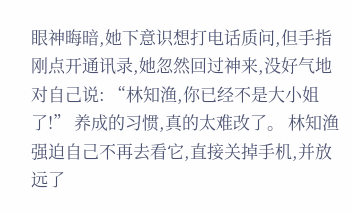眼神晦暗,她下意识想打电话质问,但手指刚点开通讯录,她忽然回过神来,没好气地对自己说: “林知渔,你已经不是大小姐了!” 养成的习惯,真的太难改了。 林知渔强迫自己不再去看它,直接关掉手机,并放远了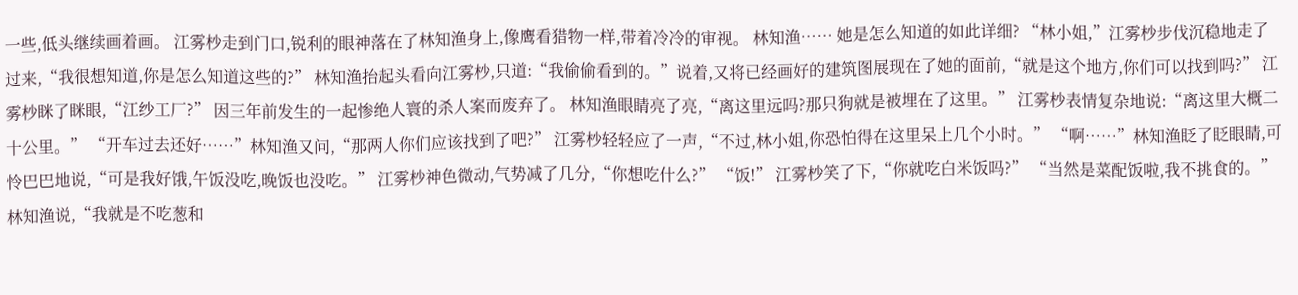一些,低头继续画着画。 江雾杪走到门口,锐利的眼神落在了林知渔身上,像鹰看猎物一样,带着冷冷的审视。 林知渔…… 她是怎么知道的如此详细? “林小姐,”江雾杪步伐沉稳地走了过来,“我很想知道,你是怎么知道这些的?” 林知渔抬起头看向江雾杪,只道:“我偷偷看到的。”说着,又将已经画好的建筑图展现在了她的面前,“就是这个地方,你们可以找到吗?” 江雾杪眯了眯眼,“江纱工厂?” 因三年前发生的一起惨绝人寰的杀人案而废弃了。 林知渔眼睛亮了亮,“离这里远吗?那只狗就是被埋在了这里。” 江雾杪表情复杂地说:“离这里大概二十公里。” “开车过去还好……”林知渔又问,“那两人你们应该找到了吧?” 江雾杪轻轻应了一声,“不过,林小姐,你恐怕得在这里呆上几个小时。” “啊……”林知渔眨了眨眼睛,可怜巴巴地说,“可是我好饿,午饭没吃,晚饭也没吃。” 江雾杪神色微动,气势减了几分,“你想吃什么?” “饭!” 江雾杪笑了下,“你就吃白米饭吗?” “当然是菜配饭啦,我不挑食的。”林知渔说,“我就是不吃葱和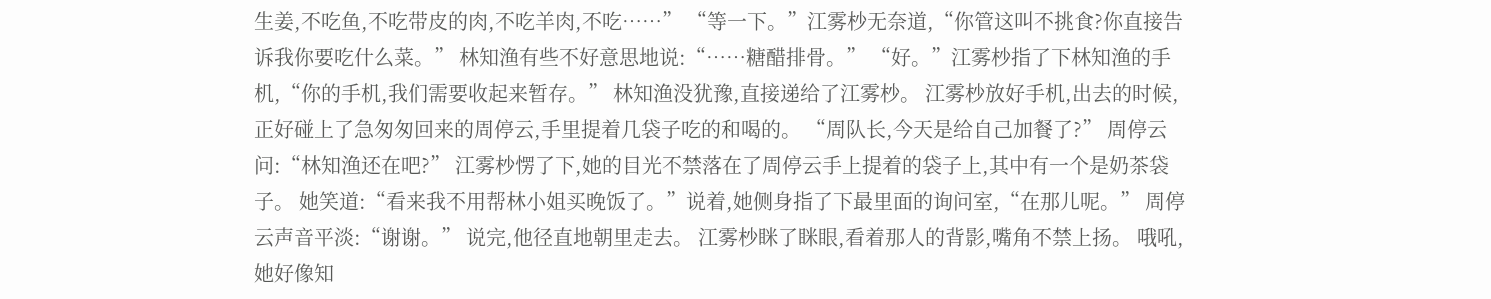生姜,不吃鱼,不吃带皮的肉,不吃羊肉,不吃……” “等一下。”江雾杪无奈道,“你管这叫不挑食?你直接告诉我你要吃什么菜。” 林知渔有些不好意思地说:“……糖醋排骨。” “好。”江雾杪指了下林知渔的手机,“你的手机,我们需要收起来暂存。” 林知渔没犹豫,直接递给了江雾杪。 江雾杪放好手机,出去的时候,正好碰上了急匆匆回来的周停云,手里提着几袋子吃的和喝的。 “周队长,今天是给自己加餐了?” 周停云问:“林知渔还在吧?” 江雾杪愣了下,她的目光不禁落在了周停云手上提着的袋子上,其中有一个是奶茶袋子。 她笑道:“看来我不用帮林小姐买晚饭了。”说着,她侧身指了下最里面的询问室,“在那儿呢。” 周停云声音平淡:“谢谢。” 说完,他径直地朝里走去。 江雾杪眯了眯眼,看着那人的背影,嘴角不禁上扬。 哦吼,她好像知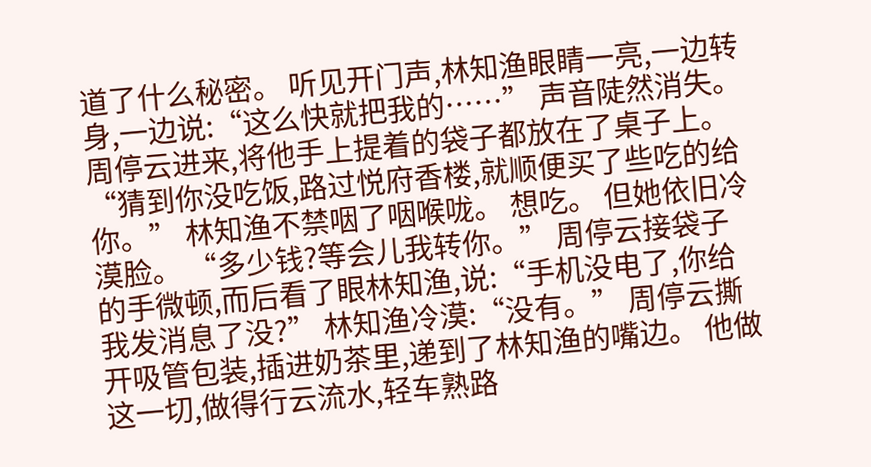道了什么秘密。 听见开门声,林知渔眼睛一亮,一边转身,一边说:“这么快就把我的……” 声音陡然消失。 周停云进来,将他手上提着的袋子都放在了桌子上。 “猜到你没吃饭,路过悦府香楼,就顺便买了些吃的给你。” 林知渔不禁咽了咽喉咙。 想吃。 但她依旧冷漠脸。 “多少钱?等会儿我转你。” 周停云接袋子的手微顿,而后看了眼林知渔,说:“手机没电了,你给我发消息了没?” 林知渔冷漠:“没有。” 周停云撕开吸管包装,插进奶茶里,递到了林知渔的嘴边。 他做这一切,做得行云流水,轻车熟路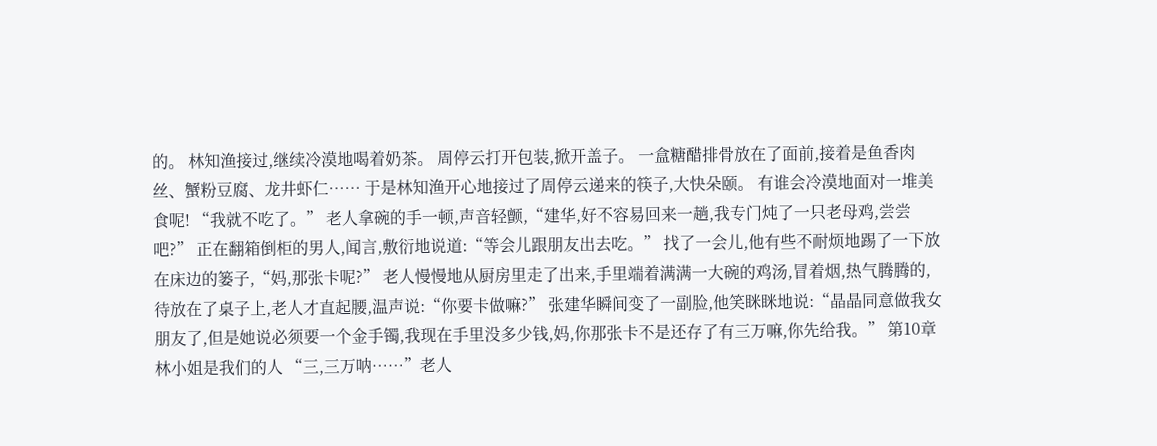的。 林知渔接过,继续冷漠地喝着奶茶。 周停云打开包装,掀开盖子。 一盒糖醋排骨放在了面前,接着是鱼香肉丝、蟹粉豆腐、龙井虾仁…… 于是林知渔开心地接过了周停云递来的筷子,大快朵颐。 有谁会冷漠地面对一堆美食呢! “我就不吃了。” 老人拿碗的手一顿,声音轻颤,“建华,好不容易回来一趟,我专门炖了一只老母鸡,尝尝吧?” 正在翻箱倒柜的男人,闻言,敷衍地说道:“等会儿跟朋友出去吃。” 找了一会儿,他有些不耐烦地踢了一下放在床边的篓子,“妈,那张卡呢?” 老人慢慢地从厨房里走了出来,手里端着满满一大碗的鸡汤,冒着烟,热气腾腾的,待放在了桌子上,老人才直起腰,温声说:“你要卡做嘛?” 张建华瞬间变了一副脸,他笑眯眯地说:“晶晶同意做我女朋友了,但是她说必须要一个金手镯,我现在手里没多少钱,妈,你那张卡不是还存了有三万嘛,你先给我。” 第10章 林小姐是我们的人 “三,三万呐……”老人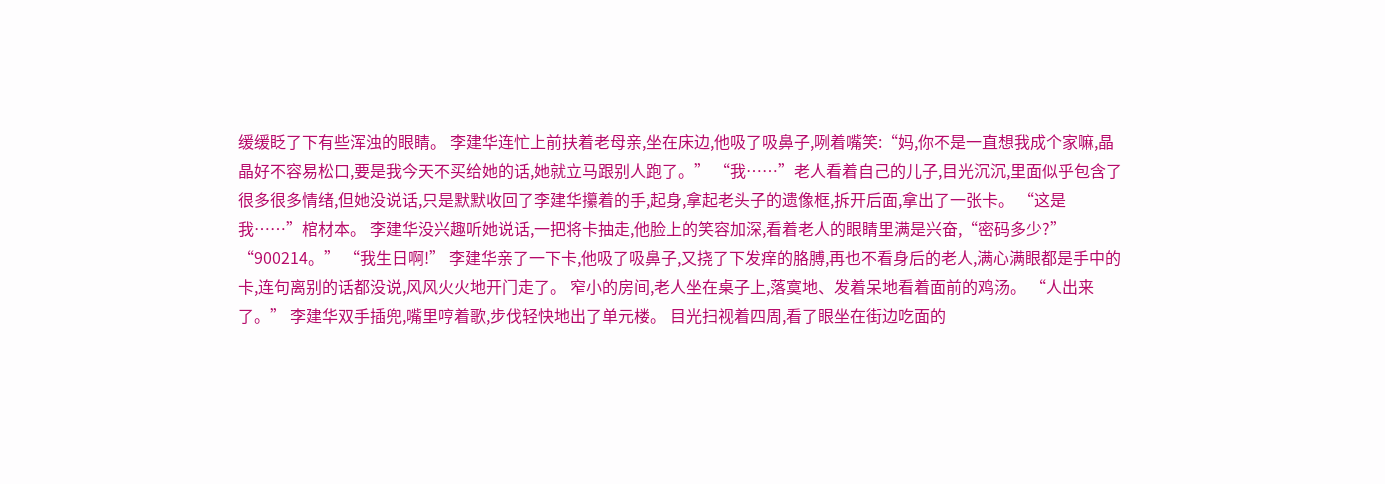缓缓眨了下有些浑浊的眼睛。 李建华连忙上前扶着老母亲,坐在床边,他吸了吸鼻子,咧着嘴笑:“妈,你不是一直想我成个家嘛,晶晶好不容易松口,要是我今天不买给她的话,她就立马跟别人跑了。” “我……”老人看着自己的儿子,目光沉沉,里面似乎包含了很多很多情绪,但她没说话,只是默默收回了李建华攥着的手,起身,拿起老头子的遗像框,拆开后面,拿出了一张卡。 “这是我……”棺材本。 李建华没兴趣听她说话,一把将卡抽走,他脸上的笑容加深,看着老人的眼睛里满是兴奋,“密码多少?” “900214。” “我生日啊!” 李建华亲了一下卡,他吸了吸鼻子,又挠了下发痒的胳膊,再也不看身后的老人,满心满眼都是手中的卡,连句离别的话都没说,风风火火地开门走了。 窄小的房间,老人坐在桌子上,落寞地、发着呆地看着面前的鸡汤。 “人出来了。” 李建华双手插兜,嘴里哼着歌,步伐轻快地出了单元楼。 目光扫视着四周,看了眼坐在街边吃面的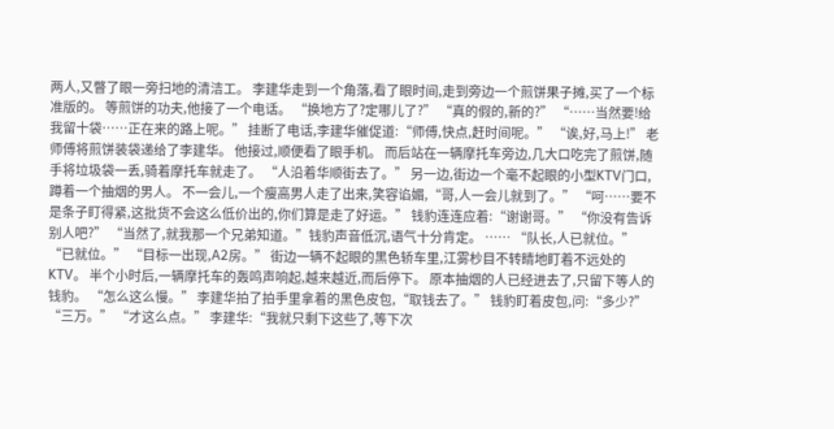两人,又瞥了眼一旁扫地的清洁工。 李建华走到一个角落,看了眼时间,走到旁边一个煎饼果子摊,买了一个标准版的。 等煎饼的功夫,他接了一个电话。 “换地方了?定哪儿了?” “真的假的,新的?” “……当然要!给我留十袋……正在来的路上呢。” 挂断了电话,李建华催促道:“师傅,快点,赶时间呢。” “诶,好,马上!” 老师傅将煎饼装袋递给了李建华。 他接过,顺便看了眼手机。 而后站在一辆摩托车旁边,几大口吃完了煎饼,随手将垃圾袋一丢,骑着摩托车就走了。 “人沿着华顺街去了。” 另一边,街边一个毫不起眼的小型KTV门口,蹲着一个抽烟的男人。 不一会儿,一个瘦高男人走了出来,笑容谄媚,“哥,人一会儿就到了。” “呵……要不是条子盯得紧,这批货不会这么低价出的,你们算是走了好运。” 钱豹连连应着:“谢谢哥。” “你没有告诉别人吧?” “当然了,就我那一个兄弟知道。”钱豹声音低沉,语气十分肯定。 …… “队长,人已就位。” “已就位。” “目标一出现,A2房。” 街边一辆不起眼的黑色轿车里,江雾杪目不转睛地盯着不远处的KTV。 半个小时后,一辆摩托车的轰鸣声响起,越来越近,而后停下。 原本抽烟的人已经进去了,只留下等人的钱豹。 “怎么这么慢。” 李建华拍了拍手里拿着的黑色皮包,“取钱去了。” 钱豹盯着皮包,问:“多少?” “三万。” “才这么点。” 李建华:“我就只剩下这些了,等下次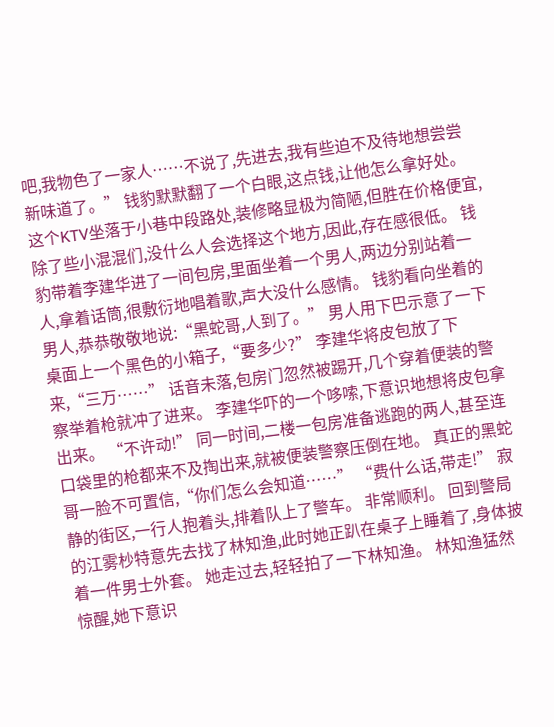吧,我物色了一家人……不说了,先进去,我有些迫不及待地想尝尝新味道了。” 钱豹默默翻了一个白眼,这点钱,让他怎么拿好处。 这个KTV坐落于小巷中段路处,装修略显极为简陋,但胜在价格便宜,除了些小混混们,没什么人会选择这个地方,因此,存在感很低。 钱豹带着李建华进了一间包房,里面坐着一个男人,两边分别站着一人,拿着话筒,很敷衍地唱着歌,声大没什么感情。 钱豹看向坐着的男人,恭恭敬敬地说:“黑蛇哥,人到了。” 男人用下巴示意了一下桌面上一个黑色的小箱子,“要多少?” 李建华将皮包放了下来,“三万……” 话音未落,包房门忽然被踢开,几个穿着便装的警察举着枪就冲了进来。 李建华吓的一个哆嗦,下意识地想将皮包拿出来。 “不许动!” 同一时间,二楼一包房准备逃跑的两人,甚至连口袋里的枪都来不及掏出来,就被便装警察压倒在地。 真正的黑蛇哥一脸不可置信,“你们怎么会知道……” “费什么话,带走!” 寂静的街区,一行人抱着头,排着队上了警车。 非常顺利。 回到警局的江雾杪特意先去找了林知渔,此时她正趴在桌子上睡着了,身体披着一件男士外套。 她走过去,轻轻拍了一下林知渔。 林知渔猛然惊醒,她下意识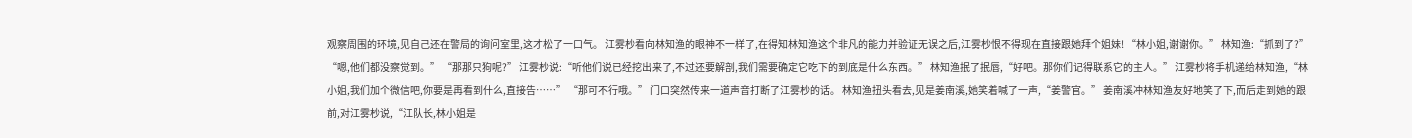观察周围的环境,见自己还在警局的询问室里,这才松了一口气。 江雾杪看向林知渔的眼神不一样了,在得知林知渔这个非凡的能力并验证无误之后,江雾杪恨不得现在直接跟她拜个姐妹! “林小姐,谢谢你。” 林知渔:“抓到了?” “嗯,他们都没察觉到。” “那那只狗呢?” 江雾杪说:“听他们说已经挖出来了,不过还要解剖,我们需要确定它吃下的到底是什么东西。” 林知渔抿了抿唇,“好吧。那你们记得联系它的主人。” 江雾杪将手机递给林知渔,“林小姐,我们加个微信吧,你要是再看到什么,直接告……” “那可不行哦。” 门口突然传来一道声音打断了江雾杪的话。 林知渔扭头看去,见是姜南溪,她笑着喊了一声,“姜警官。” 姜南溪冲林知渔友好地笑了下,而后走到她的跟前,对江雾杪说,“江队长,林小姐是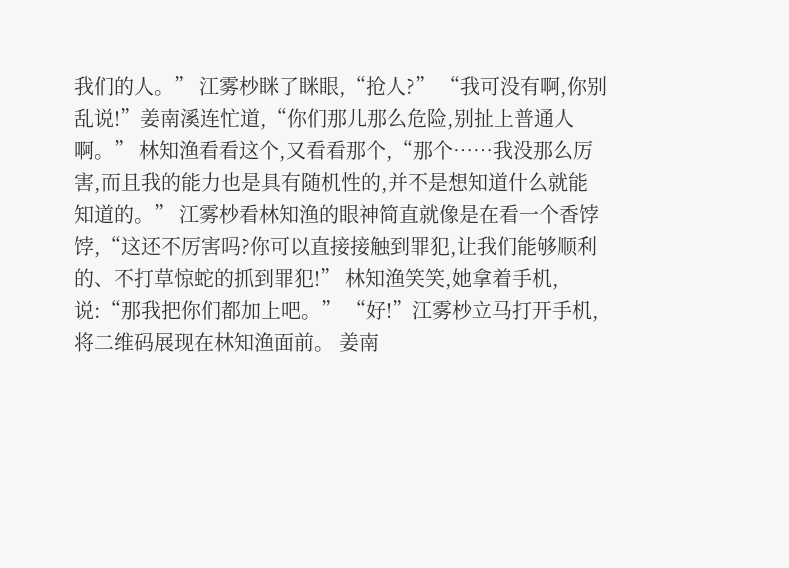我们的人。” 江雾杪眯了眯眼,“抢人?” “我可没有啊,你别乱说!”姜南溪连忙道,“你们那儿那么危险,别扯上普通人啊。” 林知渔看看这个,又看看那个,“那个……我没那么厉害,而且我的能力也是具有随机性的,并不是想知道什么就能知道的。” 江雾杪看林知渔的眼神简直就像是在看一个香饽饽,“这还不厉害吗?你可以直接接触到罪犯,让我们能够顺利的、不打草惊蛇的抓到罪犯!” 林知渔笑笑,她拿着手机,说:“那我把你们都加上吧。” “好!”江雾杪立马打开手机,将二维码展现在林知渔面前。 姜南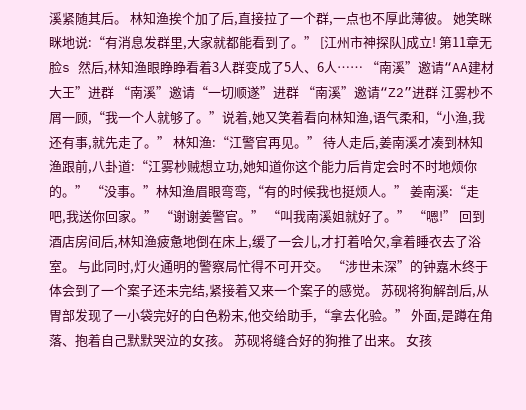溪紧随其后。 林知渔挨个加了后,直接拉了一个群,一点也不厚此薄彼。 她笑眯眯地说:“有消息发群里,大家就都能看到了。” [江州市神探队]成立! 第11章无脸s 然后,林知渔眼睁睁看着3人群变成了5人、6人…… “南溪”邀请“AA建材大王”进群 “南溪”邀请“一切顺遂”进群 “南溪”邀请“Z2”进群 江雾杪不屑一顾,“我一个人就够了。”说着,她又笑着看向林知渔,语气柔和,“小渔,我还有事,就先走了。” 林知渔:“江警官再见。” 待人走后,姜南溪才凑到林知渔跟前,八卦道:“江雾杪贼想立功,她知道你这个能力后肯定会时不时地烦你的。” “没事。”林知渔眉眼弯弯,“有的时候我也挺烦人。” 姜南溪:“走吧,我送你回家。” “谢谢姜警官。” “叫我南溪姐就好了。” “嗯!” 回到酒店房间后,林知渔疲惫地倒在床上,缓了一会儿,才打着哈欠,拿着睡衣去了浴室。 与此同时,灯火通明的警察局忙得不可开交。 “涉世未深”的钟嘉木终于体会到了一个案子还未完结,紧接着又来一个案子的感觉。 苏砚将狗解剖后,从胃部发现了一小袋完好的白色粉末,他交给助手,“拿去化验。” 外面,是蹲在角落、抱着自己默默哭泣的女孩。 苏砚将缝合好的狗推了出来。 女孩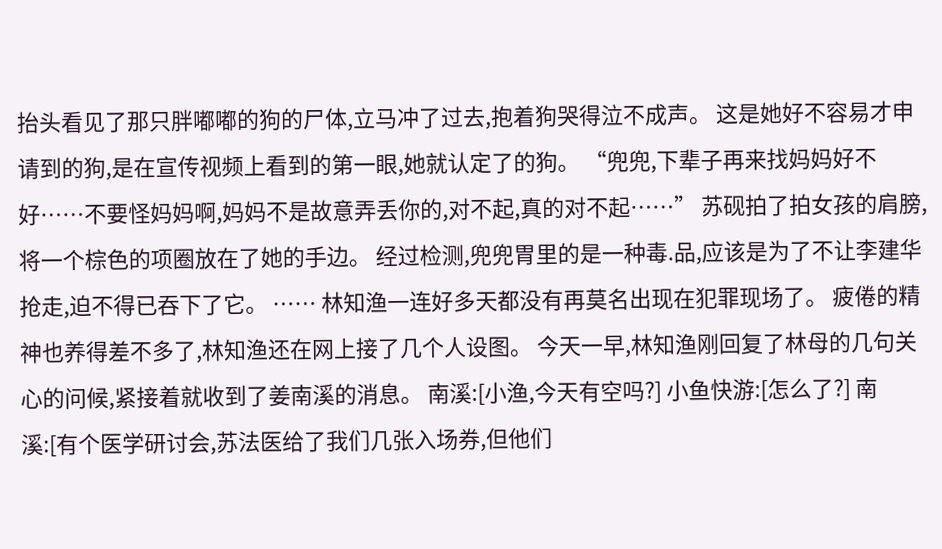抬头看见了那只胖嘟嘟的狗的尸体,立马冲了过去,抱着狗哭得泣不成声。 这是她好不容易才申请到的狗,是在宣传视频上看到的第一眼,她就认定了的狗。 “兜兜,下辈子再来找妈妈好不好……不要怪妈妈啊,妈妈不是故意弄丢你的,对不起,真的对不起……” 苏砚拍了拍女孩的肩膀,将一个棕色的项圈放在了她的手边。 经过检测,兜兜胃里的是一种毒.品,应该是为了不让李建华抢走,迫不得已吞下了它。 …… 林知渔一连好多天都没有再莫名出现在犯罪现场了。 疲倦的精神也养得差不多了,林知渔还在网上接了几个人设图。 今天一早,林知渔刚回复了林母的几句关心的问候,紧接着就收到了姜南溪的消息。 南溪:[小渔,今天有空吗?] 小鱼快游:[怎么了?] 南溪:[有个医学研讨会,苏法医给了我们几张入场券,但他们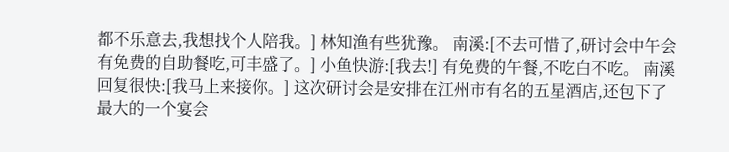都不乐意去,我想找个人陪我。] 林知渔有些犹豫。 南溪:[不去可惜了,研讨会中午会有免费的自助餐吃,可丰盛了。] 小鱼快游:[我去!] 有免费的午餐,不吃白不吃。 南溪回复很快:[我马上来接你。] 这次研讨会是安排在江州市有名的五星酒店,还包下了最大的一个宴会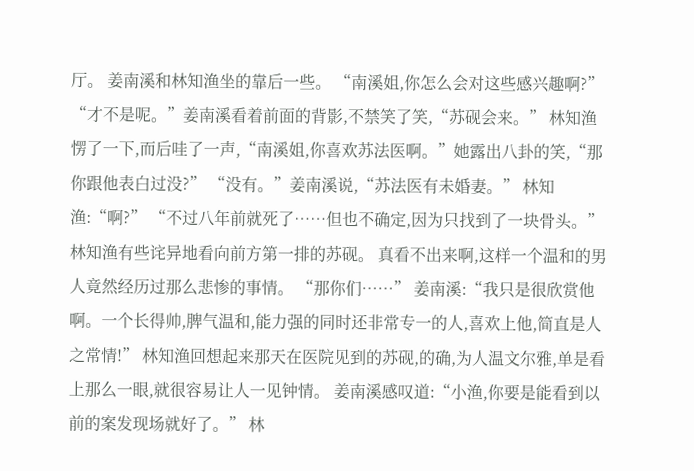厅。 姜南溪和林知渔坐的靠后一些。 “南溪姐,你怎么会对这些感兴趣啊?” “才不是呢。”姜南溪看着前面的背影,不禁笑了笑,“苏砚会来。” 林知渔愣了一下,而后哇了一声,“南溪姐,你喜欢苏法医啊。”她露出八卦的笑,“那你跟他表白过没?” “没有。”姜南溪说,“苏法医有未婚妻。” 林知渔:“啊?” “不过八年前就死了……但也不确定,因为只找到了一块骨头。” 林知渔有些诧异地看向前方第一排的苏砚。 真看不出来啊,这样一个温和的男人竟然经历过那么悲惨的事情。 “那你们……” 姜南溪:“我只是很欣赏他啊。一个长得帅,脾气温和,能力强的同时还非常专一的人,喜欢上他,简直是人之常情!” 林知渔回想起来那天在医院见到的苏砚,的确,为人温文尔雅,单是看上那么一眼,就很容易让人一见钟情。 姜南溪感叹道:“小渔,你要是能看到以前的案发现场就好了。” 林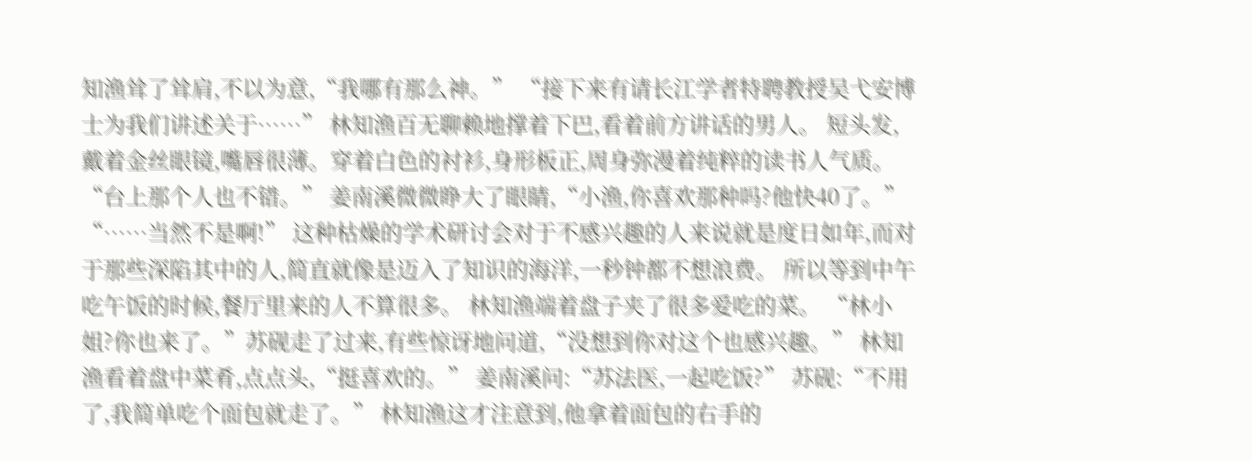知渔耸了耸肩,不以为意,“我哪有那么神。” “接下来有请长江学者特聘教授吴弋安博士为我们讲述关于……” 林知渔百无聊赖地撑着下巴,看着前方讲话的男人。 短头发,戴着金丝眼镜,嘴唇很薄。穿着白色的衬衫,身形板正,周身弥漫着纯粹的读书人气质。 “台上那个人也不错。” 姜南溪微微睁大了眼睛,“小渔,你喜欢那种吗?他快40了。” “……当然不是啊!” 这种枯燥的学术研讨会对于不感兴趣的人来说就是度日如年,而对于那些深陷其中的人,简直就像是迈入了知识的海洋,一秒钟都不想浪费。 所以等到中午吃午饭的时候,餐厅里来的人不算很多。 林知渔端着盘子夹了很多爱吃的菜。 “林小姐?你也来了。”苏砚走了过来,有些惊讶地问道,“没想到你对这个也感兴趣。” 林知渔看着盘中菜肴,点点头,“挺喜欢的。” 姜南溪问:“苏法医,一起吃饭?” 苏砚:“不用了,我简单吃个面包就走了。” 林知渔这才注意到,他拿着面包的右手的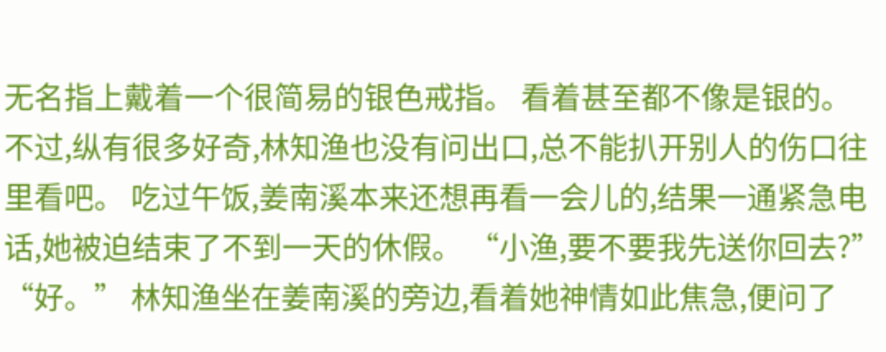无名指上戴着一个很简易的银色戒指。 看着甚至都不像是银的。 不过,纵有很多好奇,林知渔也没有问出口,总不能扒开别人的伤口往里看吧。 吃过午饭,姜南溪本来还想再看一会儿的,结果一通紧急电话,她被迫结束了不到一天的休假。 “小渔,要不要我先送你回去?” “好。” 林知渔坐在姜南溪的旁边,看着她神情如此焦急,便问了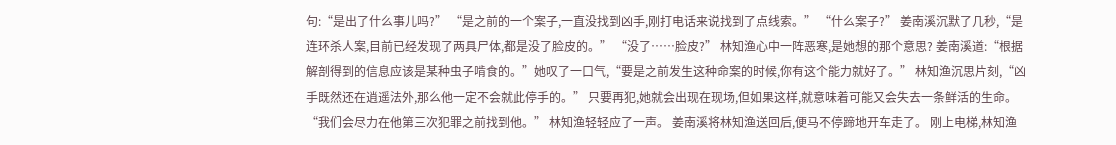句:“是出了什么事儿吗?” “是之前的一个案子,一直没找到凶手,刚打电话来说找到了点线索。” “什么案子?” 姜南溪沉默了几秒,“是连环杀人案,目前已经发现了两具尸体,都是没了脸皮的。” “没了……脸皮?” 林知渔心中一阵恶寒,是她想的那个意思? 姜南溪道:“根据解剖得到的信息应该是某种虫子啃食的。”她叹了一口气,“要是之前发生这种命案的时候,你有这个能力就好了。” 林知渔沉思片刻,“凶手既然还在逍遥法外,那么他一定不会就此停手的。” 只要再犯,她就会出现在现场,但如果这样,就意味着可能又会失去一条鲜活的生命。 “我们会尽力在他第三次犯罪之前找到他。” 林知渔轻轻应了一声。 姜南溪将林知渔送回后,便马不停蹄地开车走了。 刚上电梯,林知渔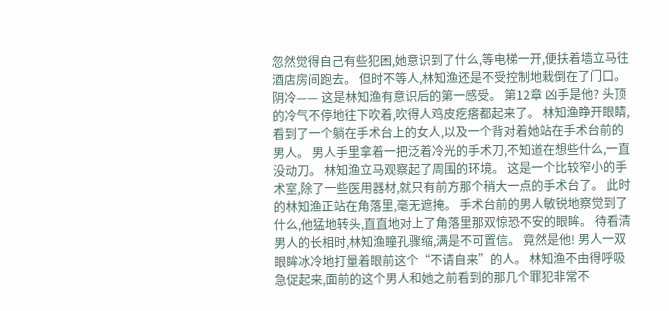忽然觉得自己有些犯困,她意识到了什么,等电梯一开,便扶着墙立马往酒店房间跑去。 但时不等人,林知渔还是不受控制地栽倒在了门口。 阴冷—— 这是林知渔有意识后的第一感受。 第12章 凶手是他? 头顶的冷气不停地往下吹着,吹得人鸡皮疙瘩都起来了。 林知渔睁开眼睛,看到了一个躺在手术台上的女人,以及一个背对着她站在手术台前的男人。 男人手里拿着一把泛着冷光的手术刀,不知道在想些什么,一直没动刀。 林知渔立马观察起了周围的环境。 这是一个比较窄小的手术室,除了一些医用器材,就只有前方那个稍大一点的手术台了。 此时的林知渔正站在角落里,毫无遮掩。 手术台前的男人敏锐地察觉到了什么,他猛地转头,直直地对上了角落里那双惊恐不安的眼眸。 待看清男人的长相时,林知渔瞳孔骤缩,满是不可置信。 竟然是他! 男人一双眼眸冰冷地打量着眼前这个“不请自来”的人。 林知渔不由得呼吸急促起来,面前的这个男人和她之前看到的那几个罪犯非常不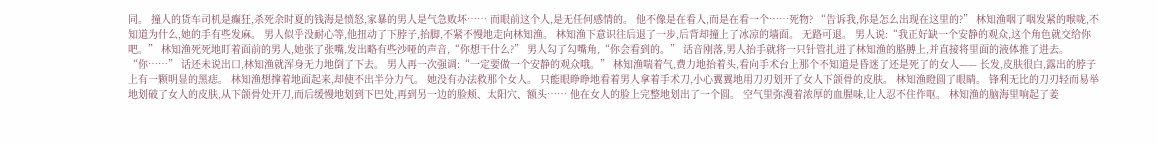同。 撞人的货车司机是癫狂,杀死余时夏的钱海是愤怒,家暴的男人是气急败坏…… 而眼前这个人,是无任何感情的。 他不像是在看人,而是在看一个……死物? “告诉我,你是怎么出现在这里的?” 林知渔咽了咽发紧的喉咙,不知道为什么,她的手有些发麻。 男人似乎没耐心等,他扭动了下脖子,抬脚,不紧不慢地走向林知渔。 林知渔下意识往后退了一步,后背却撞上了冰凉的墙面。 无路可退。 男人说:“我正好缺一个安静的观众,这个角色就交给你吧。” 林知渔死死地盯着面前的男人,她张了张嘴,发出略有些沙哑的声音,“你想干什么?” 男人勾了勾嘴角,“你会看到的。” 话音刚落,男人抬手就将一只针管扎进了林知渔的胳膊上,并直接将里面的液体推了进去。 “你……” 话还未说出口,林知渔就浑身无力地倒了下去。 男人再一次强调:“一定要做一个安静的观众哦。” 林知渔喘着气,费力地抬着头,看向手术台上那个不知道是昏迷了还是死了的女人—— 长发,皮肤很白,露出的脖子上有一颗明显的黑痣。 林知渔想撑着地面起来,却使不出半分力气。 她没有办法救那个女人。 只能眼睁睁地看着男人拿着手术刀,小心翼翼地用刀刃划开了女人下颌骨的皮肤。 林知渔瞪圆了眼睛。 锋利无比的刀刃轻而易举地划破了女人的皮肤,从下颌骨处开刀,而后缓慢地划到下巴处,再到另一边的脸颊、太阳穴、额头…… 他在女人的脸上完整地划出了一个圆。 空气里弥漫着浓厚的血腥味,让人忍不住作呕。 林知渔的脑海里响起了姜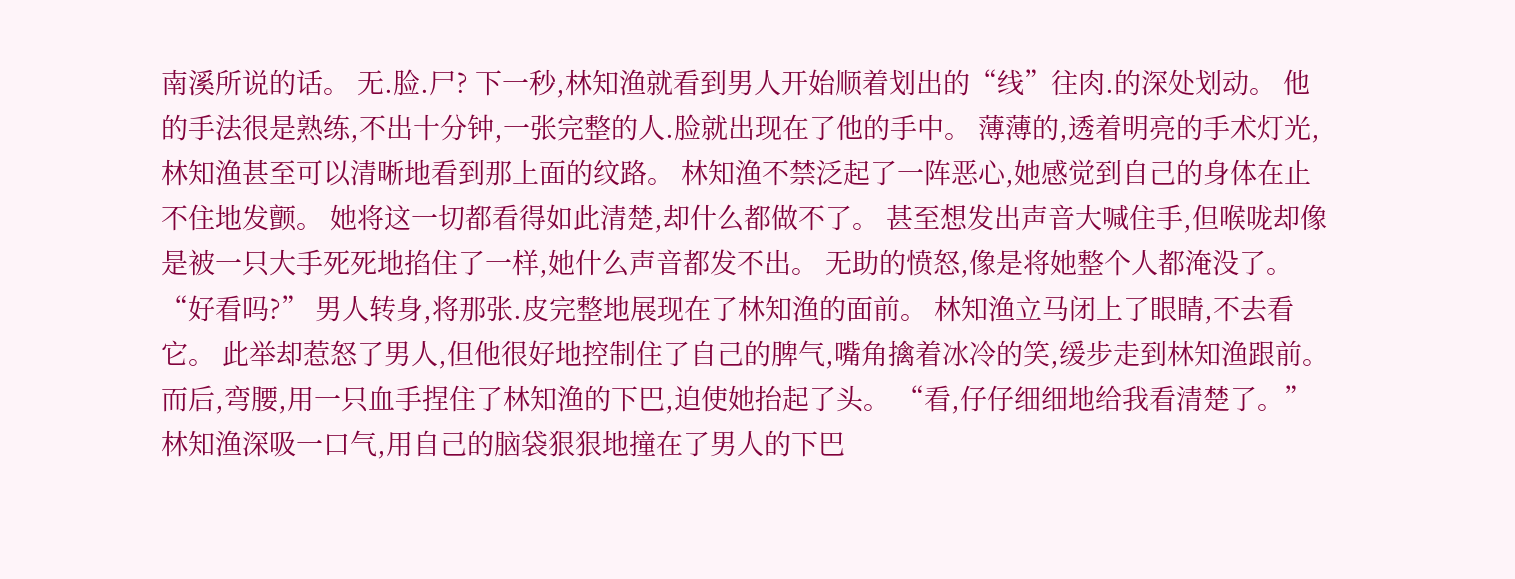南溪所说的话。 无.脸.尸? 下一秒,林知渔就看到男人开始顺着划出的“线”往肉.的深处划动。 他的手法很是熟练,不出十分钟,一张完整的人.脸就出现在了他的手中。 薄薄的,透着明亮的手术灯光,林知渔甚至可以清晰地看到那上面的纹路。 林知渔不禁泛起了一阵恶心,她感觉到自己的身体在止不住地发颤。 她将这一切都看得如此清楚,却什么都做不了。 甚至想发出声音大喊住手,但喉咙却像是被一只大手死死地掐住了一样,她什么声音都发不出。 无助的愤怒,像是将她整个人都淹没了。 “好看吗?” 男人转身,将那张.皮完整地展现在了林知渔的面前。 林知渔立马闭上了眼睛,不去看它。 此举却惹怒了男人,但他很好地控制住了自己的脾气,嘴角擒着冰冷的笑,缓步走到林知渔跟前。 而后,弯腰,用一只血手捏住了林知渔的下巴,迫使她抬起了头。 “看,仔仔细细地给我看清楚了。” 林知渔深吸一口气,用自己的脑袋狠狠地撞在了男人的下巴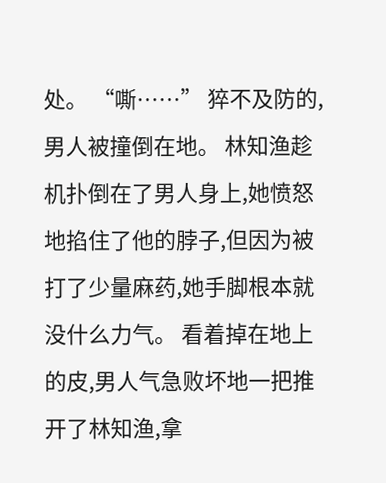处。 “嘶……” 猝不及防的,男人被撞倒在地。 林知渔趁机扑倒在了男人身上,她愤怒地掐住了他的脖子,但因为被打了少量麻药,她手脚根本就没什么力气。 看着掉在地上的皮,男人气急败坏地一把推开了林知渔,拿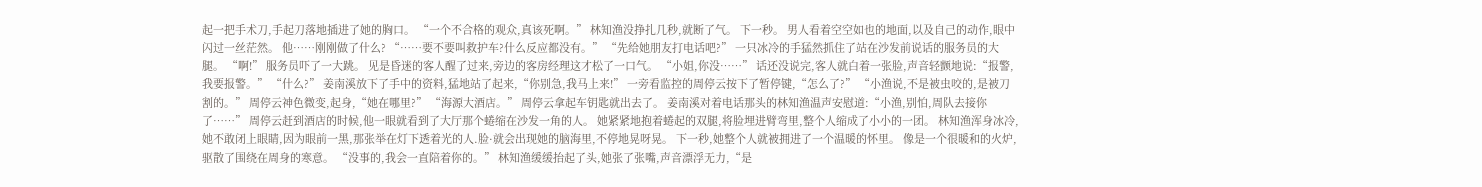起一把手术刀,手起刀落地插进了她的胸口。 “一个不合格的观众,真该死啊。” 林知渔没挣扎几秒,就断了气。 下一秒。 男人看着空空如也的地面,以及自己的动作,眼中闪过一丝茫然。 他……刚刚做了什么? “……要不要叫救护车?什么反应都没有。” “先给她朋友打电话吧?” 一只冰冷的手猛然抓住了站在沙发前说话的服务员的大腿。 “啊!” 服务员吓了一大跳。 见是昏迷的客人醒了过来,旁边的客房经理这才松了一口气。 “小姐,你没……” 话还没说完,客人就白着一张脸,声音轻颤地说:“报警,我要报警。” “什么?” 姜南溪放下了手中的资料,猛地站了起来,“你别急,我马上来!” 一旁看监控的周停云按下了暂停键,“怎么了?” “小渔说,不是被虫咬的,是被刀割的。” 周停云神色微变,起身,“她在哪里?” “海源大酒店。” 周停云拿起车钥匙就出去了。 姜南溪对着电话那头的林知渔温声安慰道:“小渔,别怕,周队去接你了……” 周停云赶到酒店的时候,他一眼就看到了大厅那个蜷缩在沙发一角的人。 她紧紧地抱着蜷起的双腿,将脸埋进臂弯里,整个人缩成了小小的一团。 林知渔浑身冰冷,她不敢闭上眼睛,因为眼前一黑,那张举在灯下透着光的人.脸·就会出现她的脑海里,不停地晃呀晃。 下一秒,她整个人就被拥进了一个温暖的怀里。 像是一个很暖和的火炉,驱散了围绕在周身的寒意。 “没事的,我会一直陪着你的。” 林知渔缓缓抬起了头,她张了张嘴,声音漂浮无力,“是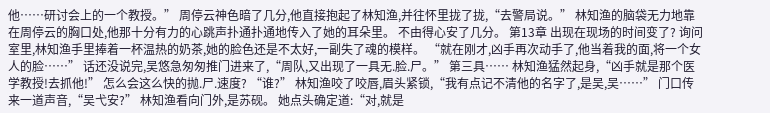他……研讨会上的一个教授。” 周停云神色暗了几分,他直接抱起了林知渔,并往怀里拢了拢,“去警局说。” 林知渔的脑袋无力地靠在周停云的胸口处,他那十分有力的心跳声扑通扑通地传入了她的耳朵里。 不由得心安了几分。 第13章 出现在现场的时间变了? 询问室里,林知渔手里捧着一杯温热的奶茶,她的脸色还是不太好,一副失了魂的模样。 “就在刚才,凶手再次动手了,他当着我的面,将一个女人的脸……” 话还没说完,吴悠急匆匆推门进来了,“周队,又出现了一具无.脸.尸。” 第三具…… 林知渔猛然起身,“凶手就是那个医学教授!去抓他!” 怎么会这么快的抛.尸.速度? “谁?” 林知渔咬了咬唇,眉头紧锁,“我有点记不清他的名字了,是吴,吴……” 门口传来一道声音,“吴弋安?” 林知渔看向门外,是苏砚。 她点头确定道:“对,就是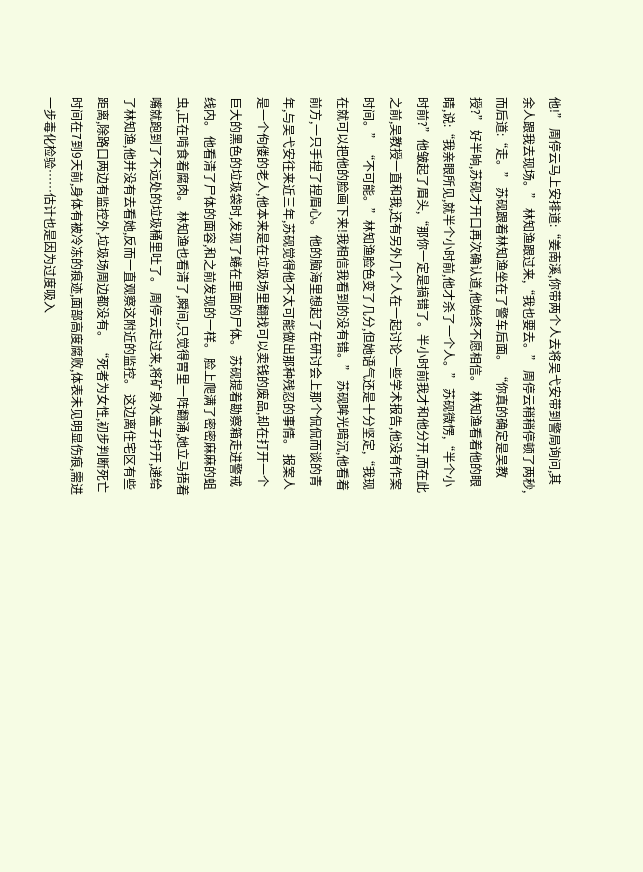他!” 周停云马上安排道:“姜南溪,你带两个人去将吴弋安带到警局询问,其余人跟我去现场。” 林知渔跟过来,“我也要去。” 周停云稍稍停顿了两秒,而后道:“走。” 苏砚跟着林知渔坐在了警车后面。 “你真的确定是吴教授?” 好半晌,苏砚才开口再次确认道,他始终不愿相信。 林知渔看着他的眼睛,说:“我亲眼所见,就半个小时前,他才杀了一个人。” 苏砚微愣,“半个小时前?”他皱起了眉头,“那你一定是搞错了。半小时前我才和他分开,而在此之前,吴教授一直和我,还有另外几个人在一起讨论一些学术报告,他没有作案时间。” “不可能。”林知渔脸色变了几分,但她语气还是十分坚定,“我现在就可以把他的脸画下来!我相信我看到的没有错。” 苏砚眸光暗沉,他看着前方,一只手捏了捏眉心。 他的脑海里想起了在研讨会上那个侃侃而谈的青年,与吴弋安往来近三年,苏砚觉得他不太可能做出那种残忍的事情。 报案人是一个佝偻的老人,他本来是在垃圾场里翻找可以卖钱的废品,却在打开一个巨大的黑色的垃圾袋时,发现了蜷在里面的尸体。 苏砚提着勘察箱走进警戒线内。 他看清了尸体的面容,和之前发现的一样。 脸上爬满了密密麻麻的蛆虫,正在啃食着腐肉。 林知渔也看清了,瞬间,只觉得胃里一阵翻涌,她立马捂着嘴就跑到了不远处的垃圾桶里吐了。 周停云走过来,将矿泉水盖子拧开,递给了林知渔,他并没有去看她,反而一直观察这附近的监控。 这边离住宅区有些距离,除路口两边有监控外,垃圾场周边都没有。 “死者为女性,初步判断死亡时间在7到9天前,身体有被冷冻的痕迹,面部高度腐败,体表未见明显伤痕,需进一步毒化检验……估计也是因为过度吸入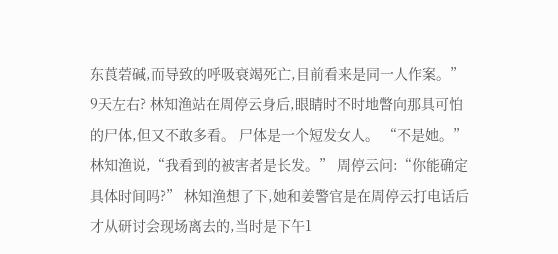东莨菪碱,而导致的呼吸衰竭死亡,目前看来是同一人作案。” 9天左右? 林知渔站在周停云身后,眼睛时不时地瞥向那具可怕的尸体,但又不敢多看。 尸体是一个短发女人。 “不是她。”林知渔说,“我看到的被害者是长发。” 周停云问:“你能确定具体时间吗?” 林知渔想了下,她和姜警官是在周停云打电话后才从研讨会现场离去的,当时是下午1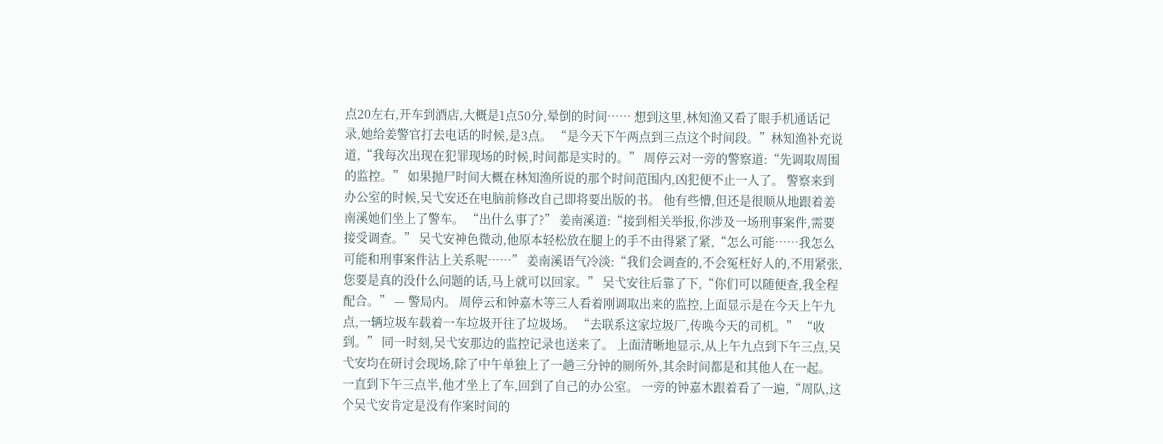点20左右,开车到酒店,大概是1点50分,晕倒的时间…… 想到这里,林知渔又看了眼手机通话记录,她给姜警官打去电话的时候,是3点。 “是今天下午两点到三点这个时间段。”林知渔补充说道,“我每次出现在犯罪现场的时候,时间都是实时的。” 周停云对一旁的警察道:“先调取周围的监控。” 如果抛尸时间大概在林知渔所说的那个时间范围内,凶犯便不止一人了。 警察来到办公室的时候,吴弋安还在电脑前修改自己即将要出版的书。 他有些懵,但还是很顺从地跟着姜南溪她们坐上了警车。 “出什么事了?” 姜南溪道:“接到相关举报,你涉及一场刑事案件,需要接受调查。” 吴弋安神色微动,他原本轻松放在腿上的手不由得紧了紧,“怎么可能……我怎么可能和刑事案件沾上关系呢……” 姜南溪语气冷淡:“我们会调查的,不会冤枉好人的,不用紧张,您要是真的没什么问题的话,马上就可以回家。” 吴弋安往后靠了下,“你们可以随便查,我全程配合。” — 警局内。 周停云和钟嘉木等三人看着刚调取出来的监控,上面显示是在今天上午九点,一辆垃圾车载着一车垃圾开往了垃圾场。 “去联系这家垃圾厂,传唤今天的司机。” “收到。” 同一时刻,吴弋安那边的监控记录也送来了。 上面清晰地显示,从上午九点到下午三点,吴弋安均在研讨会现场,除了中午单独上了一趟三分钟的厕所外,其余时间都是和其他人在一起。 一直到下午三点半,他才坐上了车,回到了自己的办公室。 一旁的钟嘉木跟着看了一遍,“周队,这个吴弋安肯定是没有作案时间的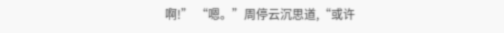啊!” “嗯。”周停云沉思道,“或许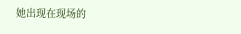她出现在现场的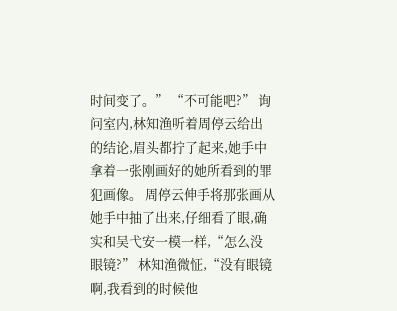时间变了。” “不可能吧?” 询问室内,林知渔听着周停云给出的结论,眉头都拧了起来,她手中拿着一张刚画好的她所看到的罪犯画像。 周停云伸手将那张画从她手中抽了出来,仔细看了眼,确实和吴弋安一模一样,“怎么没眼镜?” 林知渔微怔,“没有眼镜啊,我看到的时候他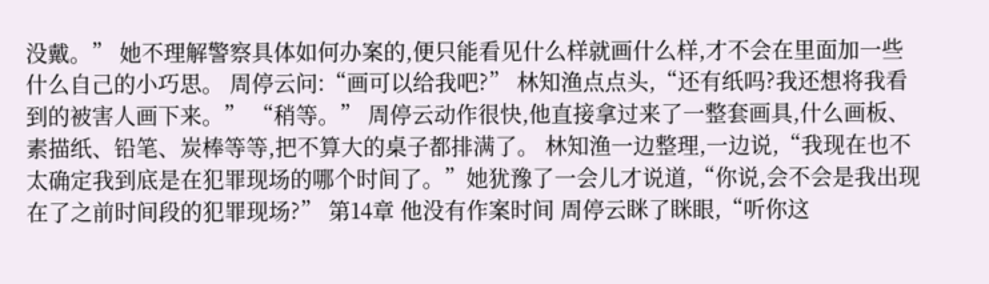没戴。” 她不理解警察具体如何办案的,便只能看见什么样就画什么样,才不会在里面加一些什么自己的小巧思。 周停云问:“画可以给我吧?” 林知渔点点头,“还有纸吗?我还想将我看到的被害人画下来。” “稍等。” 周停云动作很快,他直接拿过来了一整套画具,什么画板、素描纸、铅笔、炭棒等等,把不算大的桌子都排满了。 林知渔一边整理,一边说,“我现在也不太确定我到底是在犯罪现场的哪个时间了。”她犹豫了一会儿才说道,“你说,会不会是我出现在了之前时间段的犯罪现场?” 第14章 他没有作案时间 周停云眯了眯眼,“听你这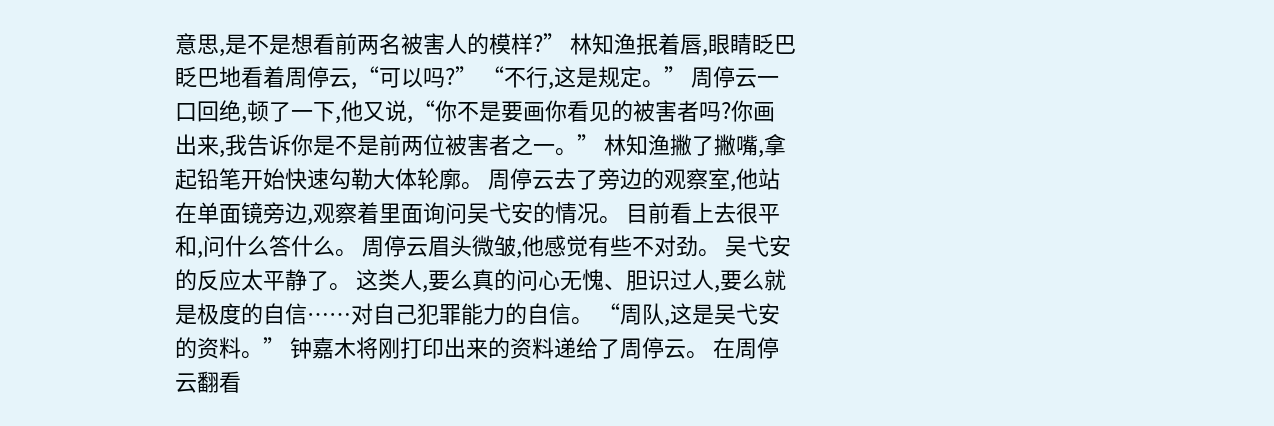意思,是不是想看前两名被害人的模样?” 林知渔抿着唇,眼睛眨巴眨巴地看着周停云,“可以吗?” “不行,这是规定。” 周停云一口回绝,顿了一下,他又说,“你不是要画你看见的被害者吗?你画出来,我告诉你是不是前两位被害者之一。” 林知渔撇了撇嘴,拿起铅笔开始快速勾勒大体轮廓。 周停云去了旁边的观察室,他站在单面镜旁边,观察着里面询问吴弋安的情况。 目前看上去很平和,问什么答什么。 周停云眉头微皱,他感觉有些不对劲。 吴弋安的反应太平静了。 这类人,要么真的问心无愧、胆识过人,要么就是极度的自信……对自己犯罪能力的自信。 “周队,这是吴弋安的资料。” 钟嘉木将刚打印出来的资料递给了周停云。 在周停云翻看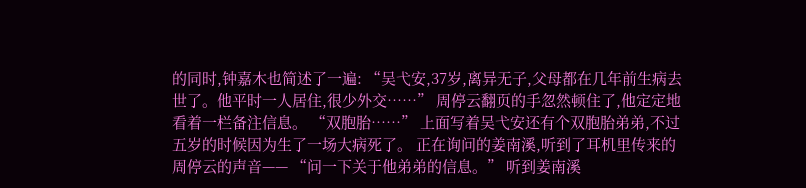的同时,钟嘉木也简述了一遍: “吴弋安,37岁,离异无子,父母都在几年前生病去世了。他平时一人居住,很少外交……” 周停云翻页的手忽然顿住了,他定定地看着一栏备注信息。 “双胞胎……” 上面写着吴弋安还有个双胞胎弟弟,不过五岁的时候因为生了一场大病死了。 正在询问的姜南溪,听到了耳机里传来的周停云的声音—— “问一下关于他弟弟的信息。” 听到姜南溪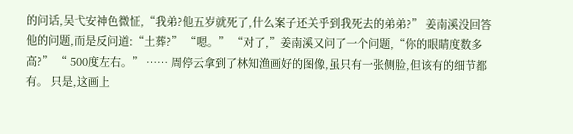的问话,吴弋安神色微怔,“我弟?他五岁就死了,什么案子还关乎到我死去的弟弟?” 姜南溪没回答他的问题,而是反问道:“土葬?” “嗯。” “对了,”姜南溪又问了一个问题,“你的眼睛度数多高?” “ 500度左右。” …… 周停云拿到了林知渔画好的图像,虽只有一张侧脸,但该有的细节都有。 只是,这画上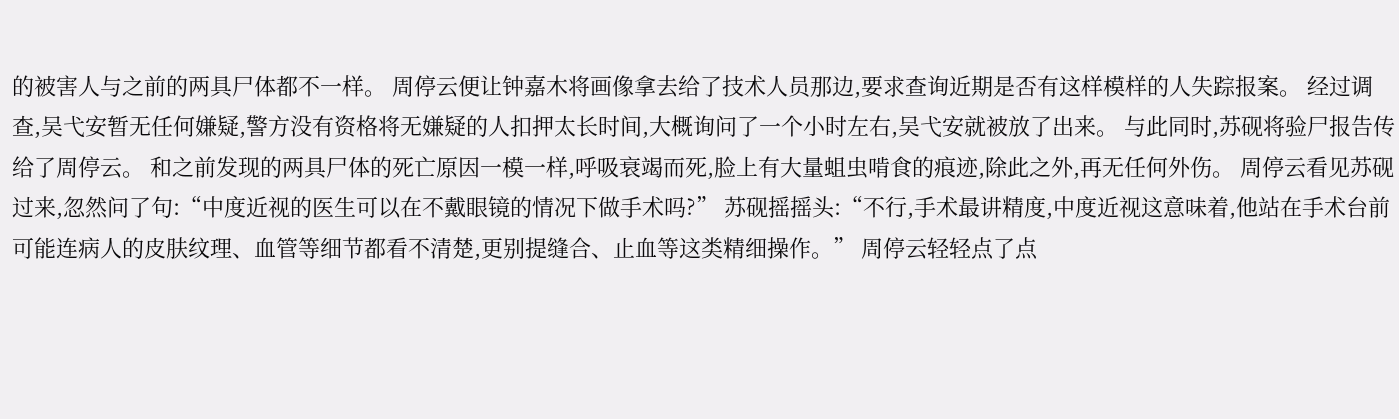的被害人与之前的两具尸体都不一样。 周停云便让钟嘉木将画像拿去给了技术人员那边,要求查询近期是否有这样模样的人失踪报案。 经过调查,吴弋安暂无任何嫌疑,警方没有资格将无嫌疑的人扣押太长时间,大概询问了一个小时左右,吴弋安就被放了出来。 与此同时,苏砚将验尸报告传给了周停云。 和之前发现的两具尸体的死亡原因一模一样,呼吸衰竭而死,脸上有大量蛆虫啃食的痕迹,除此之外,再无任何外伤。 周停云看见苏砚过来,忽然问了句:“中度近视的医生可以在不戴眼镜的情况下做手术吗?” 苏砚摇摇头:“不行,手术最讲精度,中度近视这意味着,他站在手术台前可能连病人的皮肤纹理、血管等细节都看不清楚,更别提缝合、止血等这类精细操作。” 周停云轻轻点了点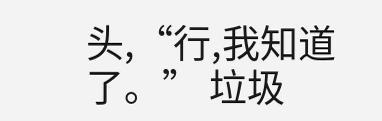头,“行,我知道了。” 垃圾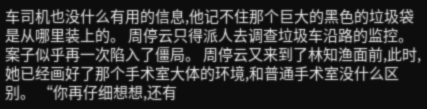车司机也没什么有用的信息,他记不住那个巨大的黑色的垃圾袋是从哪里装上的。 周停云只得派人去调查垃圾车沿路的监控。 案子似乎再一次陷入了僵局。 周停云又来到了林知渔面前,此时,她已经画好了那个手术室大体的环境,和普通手术室没什么区别。 “你再仔细想想,还有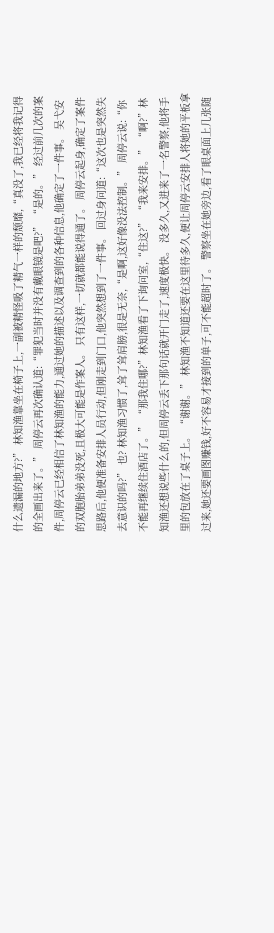什么遗漏的地方?” 林知渔靠坐在椅子上,一副被精怪吸了精气一样的颓靡,“真没了,我已经将我记得的全画出来了。” 周停云再次确认道:“罪犯当时并没有戴眼镜是吧?” “是的。” 经过前几次的案件,周停云已经相信了林知渔的能力,通过她的描述以及调查到的各种信息,他确定了一件事。 吴弋安的双胞胎弟弟没死,且极大可能是作案人。 只有这样,一切就都能说得通了。 周停云起身,确定了案件思路后,他便准备安排人员行动,但刚走到门口,他突然想到了一件事。 回过身问道:“这次也是突然失去意识的吗?” 也? 林知渔习惯了,耸了耸肩膀,很是无奈,“是啊,这好像没法控制。” 周停云说:“你不能再继续住酒店了。” “那我住哪?”林知渔看了下询问室,“住这?” “我来安排。” “啊?”林知渔还想说些什么的,但周停云丢下那句话就开门走了,速度极快。 没多久,又进来了一名警察,他将手里的包放在了桌子上。 “谢谢。” 林知渔不知道还要在这里待多久,便让周停云安排人将她的平板拿过来,她还要画图赚钱,好不容易才接到的单子,可不能超时了。 警察坐在她旁边,看了眼桌面上几张随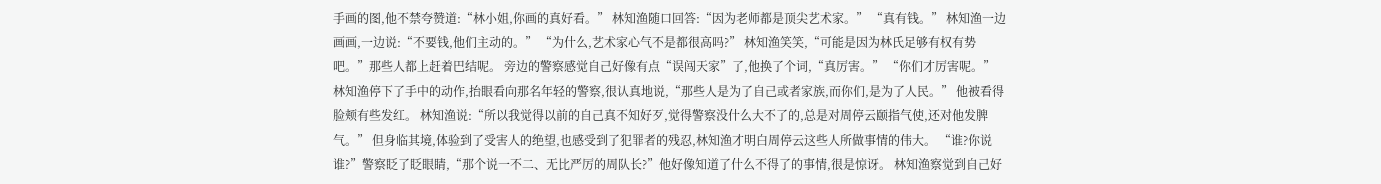手画的图,他不禁夸赞道:“林小姐,你画的真好看。” 林知渔随口回答:“因为老师都是顶尖艺术家。” “真有钱。” 林知渔一边画画,一边说:“不要钱,他们主动的。” “为什么,艺术家心气不是都很高吗?” 林知渔笑笑,“可能是因为林氏足够有权有势吧。”那些人都上赶着巴结呢。 旁边的警察感觉自己好像有点“误闯天家”了,他换了个词,“真厉害。” “你们才厉害呢。”林知渔停下了手中的动作,抬眼看向那名年轻的警察,很认真地说,“那些人是为了自己或者家族,而你们,是为了人民。” 他被看得脸颊有些发红。 林知渔说:“所以我觉得以前的自己真不知好歹,觉得警察没什么大不了的,总是对周停云颐指气使,还对他发脾气。” 但身临其境,体验到了受害人的绝望,也感受到了犯罪者的残忍,林知渔才明白周停云这些人所做事情的伟大。 “谁?你说谁?”警察眨了眨眼睛,“那个说一不二、无比严厉的周队长?”他好像知道了什么不得了的事情,很是惊讶。 林知渔察觉到自己好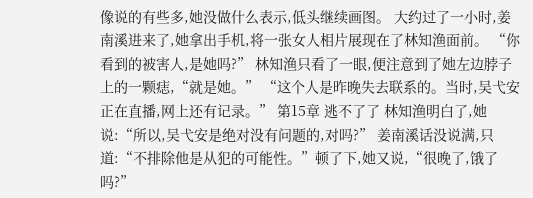像说的有些多,她没做什么表示,低头继续画图。 大约过了一小时,姜南溪进来了,她拿出手机,将一张女人相片展现在了林知渔面前。 “你看到的被害人,是她吗?” 林知渔只看了一眼,便注意到了她左边脖子上的一颗痣,“就是她。” “这个人是昨晚失去联系的。当时,吴弋安正在直播,网上还有记录。” 第15章 逃不了了 林知渔明白了,她说:“所以,吴弋安是绝对没有问题的,对吗?” 姜南溪话没说满,只道:“不排除他是从犯的可能性。”顿了下,她又说,“很晚了,饿了吗?”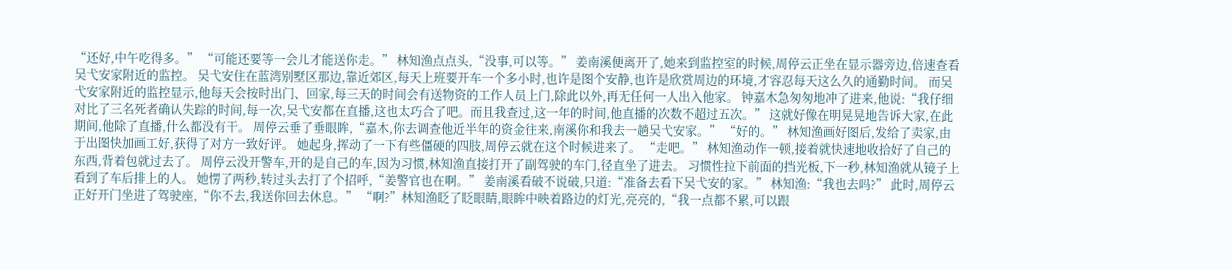“还好,中午吃得多。” “可能还要等一会儿才能送你走。” 林知渔点点头,“没事,可以等。” 姜南溪便离开了,她来到监控室的时候,周停云正坐在显示器旁边,倍速查看吴弋安家附近的监控。 吴弋安住在蓝湾别墅区那边,靠近郊区,每天上班要开车一个多小时,也许是图个安静,也许是欣赏周边的环境,才容忍每天这么久的通勤时间。 而吴弋安家附近的监控显示,他每天会按时出门、回家,每三天的时间会有送物资的工作人员上门,除此以外,再无任何一人出入他家。 钟嘉木急匆匆地冲了进来,他说:“我仔细对比了三名死者确认失踪的时间,每一次,吴弋安都在直播,这也太巧合了吧。而且我查过,这一年的时间,他直播的次数不超过五次。” 这就好像在明晃晃地告诉大家,在此期间,他除了直播,什么都没有干。 周停云垂了垂眼眸,“嘉木,你去调查他近半年的资金往来,南溪你和我去一趟吴弋安家。” “好的。” 林知渔画好图后,发给了卖家,由于出图快加画工好,获得了对方一致好评。 她起身,挥动了一下有些僵硬的四肢,周停云就在这个时候进来了。 “走吧。” 林知渔动作一顿,接着就快速地收拾好了自己的东西,背着包就过去了。 周停云没开警车,开的是自己的车,因为习惯,林知渔直接打开了副驾驶的车门,径直坐了进去。 习惯性拉下前面的挡光板,下一秒,林知渔就从镜子上看到了车后排上的人。 她愣了两秒,转过头去打了个招呼,“姜警官也在啊。” 姜南溪看破不说破,只道:“准备去看下吴弋安的家。” 林知渔:“我也去吗?” 此时,周停云正好开门坐进了驾驶座,“你不去,我送你回去休息。” “啊?”林知渔眨了眨眼睛,眼眸中映着路边的灯光,亮亮的,“我一点都不累,可以跟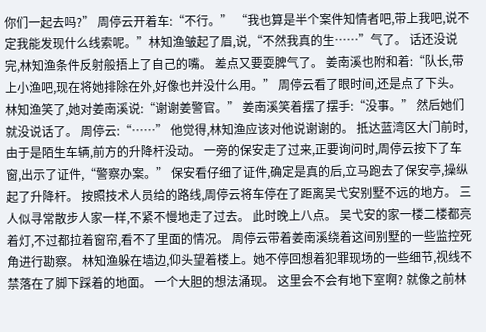你们一起去吗?” 周停云开着车:“不行。” “我也算是半个案件知情者吧,带上我吧,说不定我能发现什么线索呢。”林知渔皱起了眉,说,“不然我真的生……”气了。 话还没说完,林知渔条件反射般捂上了自己的嘴。 差点又要耍脾气了。 姜南溪也附和着:“队长,带上小渔吧,现在将她排除在外,好像也并没什么用。” 周停云看了眼时间,还是点了下头。 林知渔笑了,她对姜南溪说:“谢谢姜警官。” 姜南溪笑着摆了摆手:“没事。” 然后她们就没说话了。 周停云:“……” 他觉得,林知渔应该对他说谢谢的。 抵达蓝湾区大门前时,由于是陌生车辆,前方的升降杆没动。 一旁的保安走了过来,正要询问时,周停云按下了车窗,出示了证件,“警察办案。” 保安看仔细了证件,确定是真的后,立马跑去了保安亭,操纵起了升降杆。 按照技术人员给的路线,周停云将车停在了距离吴弋安别墅不远的地方。 三人似寻常散步人家一样,不紧不慢地走了过去。 此时晚上八点。 吴弋安的家一楼二楼都亮着灯,不过都拉着窗帘,看不了里面的情况。 周停云带着姜南溪绕着这间别墅的一些监控死角进行勘察。 林知渔躲在墙边,仰头望着楼上。她不停回想着犯罪现场的一些细节,视线不禁落在了脚下踩着的地面。 一个大胆的想法涌现。 这里会不会有地下室啊? 就像之前林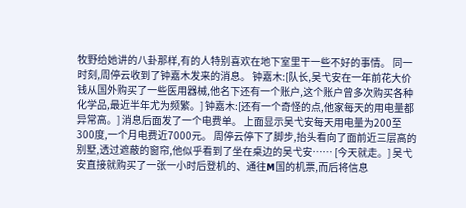牧野给她讲的八卦那样,有的人特别喜欢在地下室里干一些不好的事情。 同一时刻,周停云收到了钟嘉木发来的消息。 钟嘉木:[队长,吴弋安在一年前花大价钱从国外购买了一些医用器械,他名下还有一个账户,这个账户曾多次购买各种化学品,最近半年尤为频繁。] 钟嘉木:[还有一个奇怪的点,他家每天的用电量都异常高。] 消息后面发了一个电费单。 上面显示吴弋安每天用电量为200至300度,一个月电费近7000元。 周停云停下了脚步,抬头看向了面前近三层高的别墅,透过遮蔽的窗帘,他似乎看到了坐在桌边的吴弋安…… [今天就走。] 吴弋安直接就购买了一张一小时后登机的、通往M国的机票,而后将信息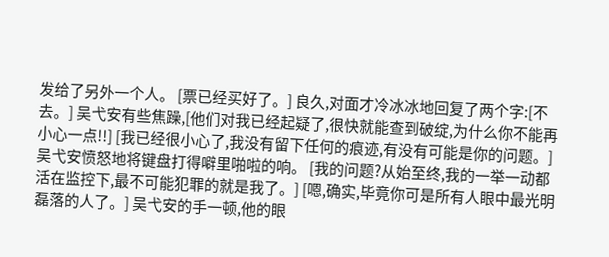发给了另外一个人。 [票已经买好了。] 良久,对面才冷冰冰地回复了两个字:[不去。] 吴弋安有些焦躁,[他们对我已经起疑了,很快就能查到破绽,为什么你不能再小心一点!!] [我已经很小心了,我没有留下任何的痕迹,有没有可能是你的问题。] 吴弋安愤怒地将键盘打得噼里啪啦的响。 [我的问题?从始至终,我的一举一动都活在监控下,最不可能犯罪的就是我了。] [嗯,确实,毕竟你可是所有人眼中最光明磊落的人了。] 吴弋安的手一顿,他的眼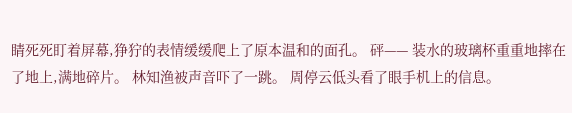睛死死盯着屏幕,狰狞的表情缓缓爬上了原本温和的面孔。 砰—— 装水的玻璃杯重重地摔在了地上,满地碎片。 林知渔被声音吓了一跳。 周停云低头看了眼手机上的信息。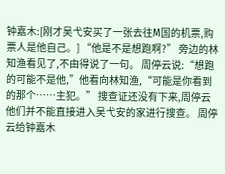钟嘉木:[刚才吴弋安买了一张去往M国的机票,购票人是他自己。] “他是不是想跑啊?” 旁边的林知渔看见了,不由得说了一句。 周停云说:“想跑的可能不是他,”他看向林知渔,“可能是你看到的那个……主犯。” 搜查证还没有下来,周停云他们并不能直接进入吴弋安的家进行搜查。 周停云给钟嘉木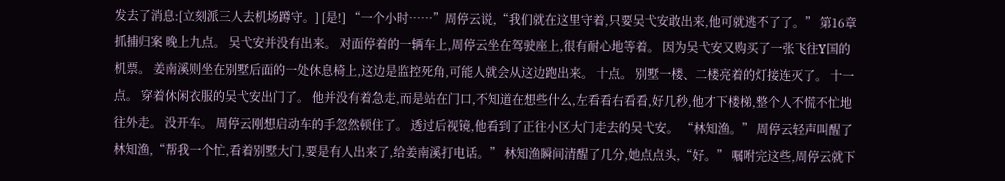发去了消息:[立刻派三人去机场蹲守。] [是!] “一个小时……”周停云说,“我们就在这里守着,只要吴弋安敢出来,他可就逃不了了。” 第16章 抓捕归案 晚上九点。 吴弋安并没有出来。 对面停着的一辆车上,周停云坐在驾驶座上,很有耐心地等着。 因为吴弋安又购买了一张飞往Y国的机票。 姜南溪则坐在别墅后面的一处休息椅上,这边是监控死角,可能人就会从这边跑出来。 十点。 别墅一楼、二楼亮着的灯接连灭了。 十一点。 穿着休闲衣服的吴弋安出门了。 他并没有着急走,而是站在门口,不知道在想些什么,左看看右看看,好几秒,他才下楼梯,整个人不慌不忙地往外走。 没开车。 周停云刚想启动车的手忽然顿住了。 透过后视镜,他看到了正往小区大门走去的吴弋安。 “林知渔。” 周停云轻声叫醒了林知渔,“帮我一个忙,看着别墅大门,要是有人出来了,给姜南溪打电话。” 林知渔瞬间清醒了几分,她点点头,“好。” 嘱咐完这些,周停云就下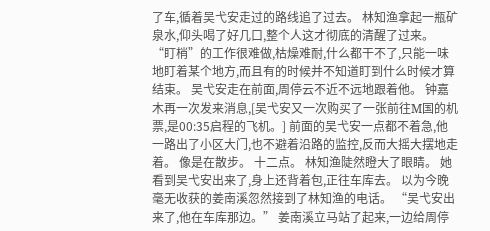了车,循着吴弋安走过的路线追了过去。 林知渔拿起一瓶矿泉水,仰头喝了好几口,整个人这才彻底的清醒了过来。 “盯梢”的工作很难做,枯燥难耐,什么都干不了,只能一味地盯着某个地方,而且有的时候并不知道盯到什么时候才算结束。 吴弋安走在前面,周停云不近不远地跟着他。 钟嘉木再一次发来消息,[吴弋安又一次购买了一张前往M国的机票,是00:35启程的飞机。] 前面的吴弋安一点都不着急,他一路出了小区大门,也不避着沿路的监控,反而大摇大摆地走着。 像是在散步。 十二点。 林知渔陡然瞪大了眼睛。 她看到吴弋安出来了,身上还背着包,正往车库去。 以为今晚毫无收获的姜南溪忽然接到了林知渔的电话。 “吴弋安出来了,他在车库那边。” 姜南溪立马站了起来,一边给周停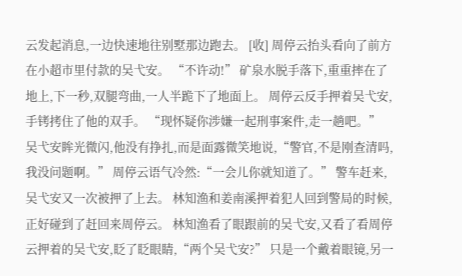云发起消息,一边快速地往别墅那边跑去。 [收] 周停云抬头看向了前方在小超市里付款的吴弋安。 “不许动!” 矿泉水脱手落下,重重摔在了地上,下一秒,双腿弯曲,一人半跪下了地面上。 周停云反手押着吴弋安,手铐拷住了他的双手。 “现怀疑你涉嫌一起刑事案件,走一趟吧。” 吴弋安眸光微闪,他没有挣扎,而是面露微笑地说,“警官,不是刚查清吗,我没问题啊。” 周停云语气冷然:“一会儿你就知道了。” 警车赶来,吴弋安又一次被押了上去。 林知渔和姜南溪押着犯人回到警局的时候,正好碰到了赶回来周停云。 林知渔看了眼跟前的吴弋安,又看了看周停云押着的吴弋安,眨了眨眼睛,“两个吴弋安?” 只是一个戴着眼镜,另一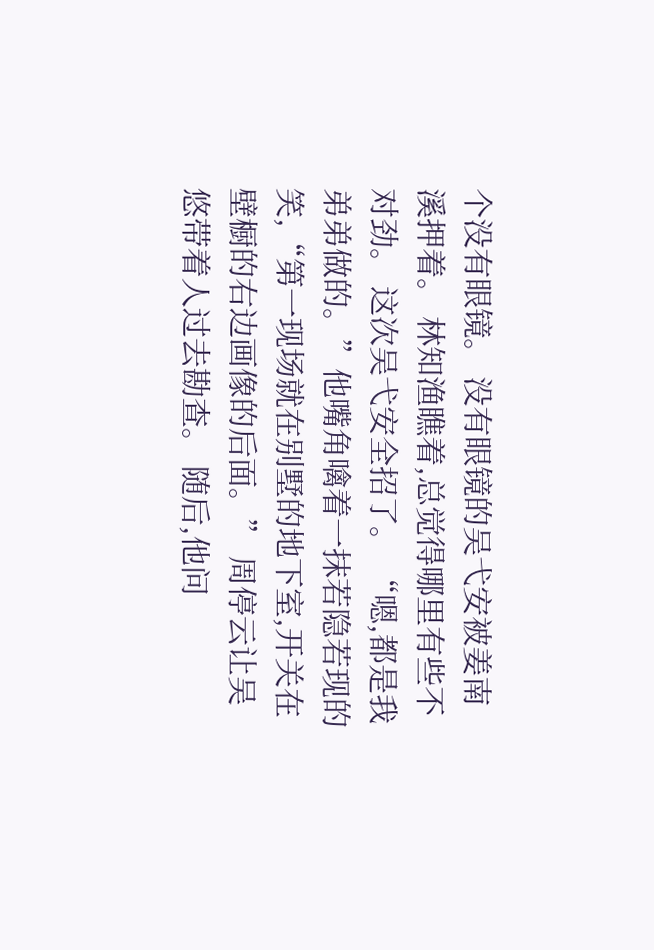个没有眼镜。 没有眼镜的吴弋安被姜南溪押着。 林知渔瞧着,总觉得哪里有些不对劲。 这次吴弋安全招了。 “嗯,都是我弟弟做的。”他嘴角噙着一抹若隐若现的笑,“第一现场就在别墅的地下室,开关在壁橱的右边画像的后面。” 周停云让吴悠带着人过去勘查。 随后,他问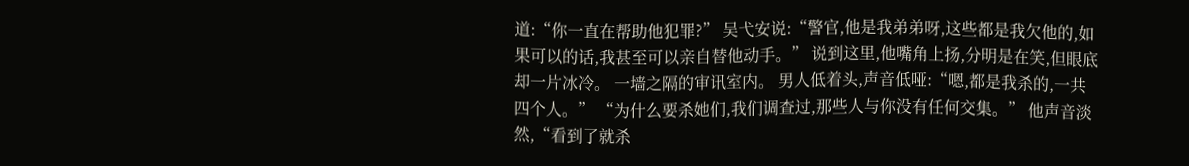道:“你一直在帮助他犯罪?” 吴弋安说:“警官,他是我弟弟呀,这些都是我欠他的,如果可以的话,我甚至可以亲自替他动手。” 说到这里,他嘴角上扬,分明是在笑,但眼底却一片冰冷。 一墙之隔的审讯室内。 男人低着头,声音低哑:“嗯,都是我杀的,一共四个人。” “为什么要杀她们,我们调查过,那些人与你没有任何交集。” 他声音淡然,“看到了就杀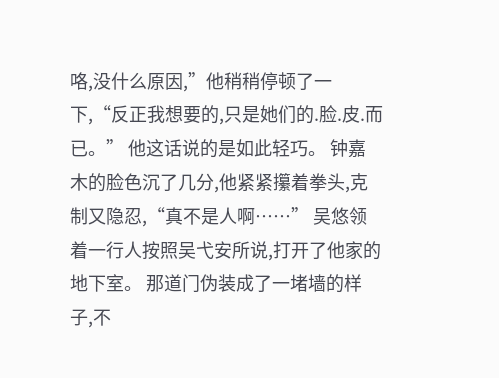咯,没什么原因,”他稍稍停顿了一下,“反正我想要的,只是她们的.脸.皮.而已。” 他这话说的是如此轻巧。 钟嘉木的脸色沉了几分,他紧紧攥着拳头,克制又隐忍,“真不是人啊……” 吴悠领着一行人按照吴弋安所说,打开了他家的地下室。 那道门伪装成了一堵墙的样子,不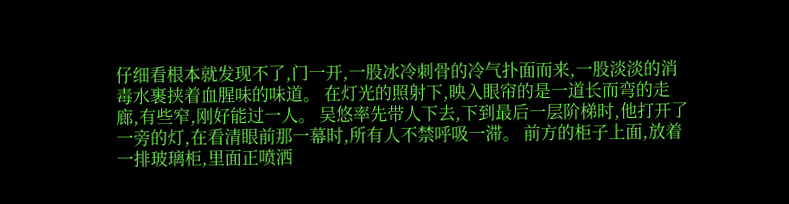仔细看根本就发现不了,门一开,一股冰冷刺骨的冷气扑面而来,一股淡淡的消毒水裹挟着血腥味的味道。 在灯光的照射下,映入眼帘的是一道长而弯的走廊,有些窄,刚好能过一人。 吴悠率先带人下去,下到最后一层阶梯时,他打开了一旁的灯,在看清眼前那一幕时,所有人不禁呼吸一滞。 前方的柜子上面,放着一排玻璃柜,里面正喷洒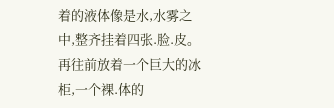着的液体像是水,水雾之中,整齐挂着四张.脸.皮。 再往前放着一个巨大的冰柜,一个裸.体的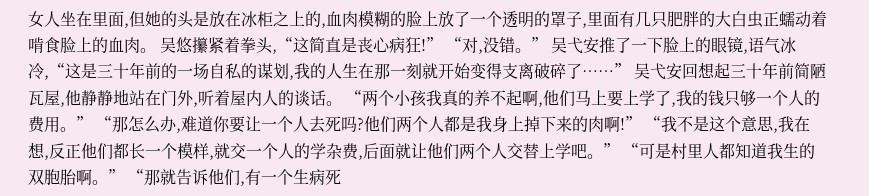女人坐在里面,但她的头是放在冰柜之上的,血肉模糊的脸上放了一个透明的罩子,里面有几只肥胖的大白虫正蠕动着啃食脸上的血肉。 吴悠攥紧着拳头,“这简直是丧心病狂!” “对,没错。” 吴弋安推了一下脸上的眼镜,语气冰冷,“这是三十年前的一场自私的谋划,我的人生在那一刻就开始变得支离破碎了……” 吴弋安回想起三十年前简陋瓦屋,他静静地站在门外,听着屋内人的谈话。 “两个小孩我真的养不起啊,他们马上要上学了,我的钱只够一个人的费用。” “那怎么办,难道你要让一个人去死吗?他们两个人都是我身上掉下来的肉啊!” “我不是这个意思,我在想,反正他们都长一个模样,就交一个人的学杂费,后面就让他们两个人交替上学吧。” “可是村里人都知道我生的双胞胎啊。” “那就告诉他们,有一个生病死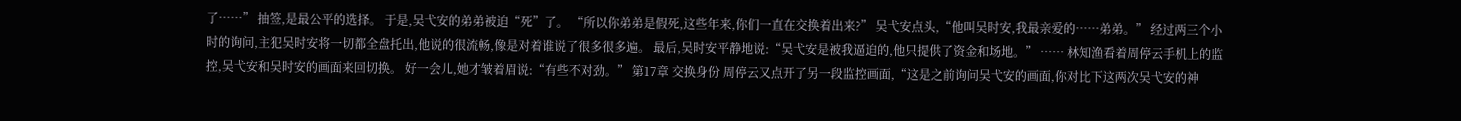了……” 抽签,是最公平的选择。 于是,吴弋安的弟弟被迫“死”了。 “所以你弟弟是假死,这些年来,你们一直在交换着出来?” 吴弋安点头,“他叫吴时安,我最亲爱的……弟弟。” 经过两三个小时的询问,主犯吴时安将一切都全盘托出,他说的很流畅,像是对着谁说了很多很多遍。 最后,吴时安平静地说:“吴弋安是被我逼迫的,他只提供了资金和场地。” …… 林知渔看着周停云手机上的监控,吴弋安和吴时安的画面来回切换。 好一会儿,她才皱着眉说:“有些不对劲。” 第17章 交换身份 周停云又点开了另一段监控画面,“这是之前询问吴弋安的画面,你对比下这两次吴弋安的神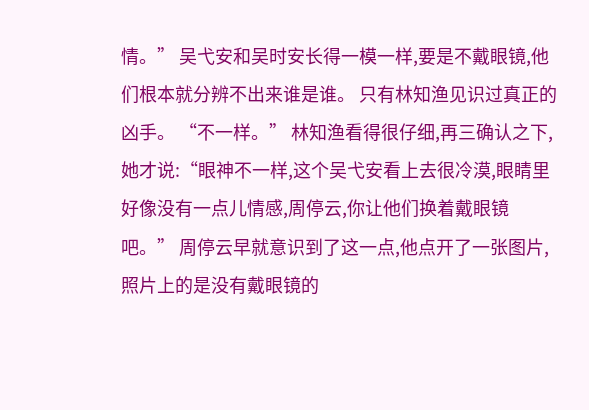情。” 吴弋安和吴时安长得一模一样,要是不戴眼镜,他们根本就分辨不出来谁是谁。 只有林知渔见识过真正的凶手。 “不一样。” 林知渔看得很仔细,再三确认之下,她才说:“眼神不一样,这个吴弋安看上去很冷漠,眼睛里好像没有一点儿情感,周停云,你让他们换着戴眼镜吧。” 周停云早就意识到了这一点,他点开了一张图片,照片上的是没有戴眼镜的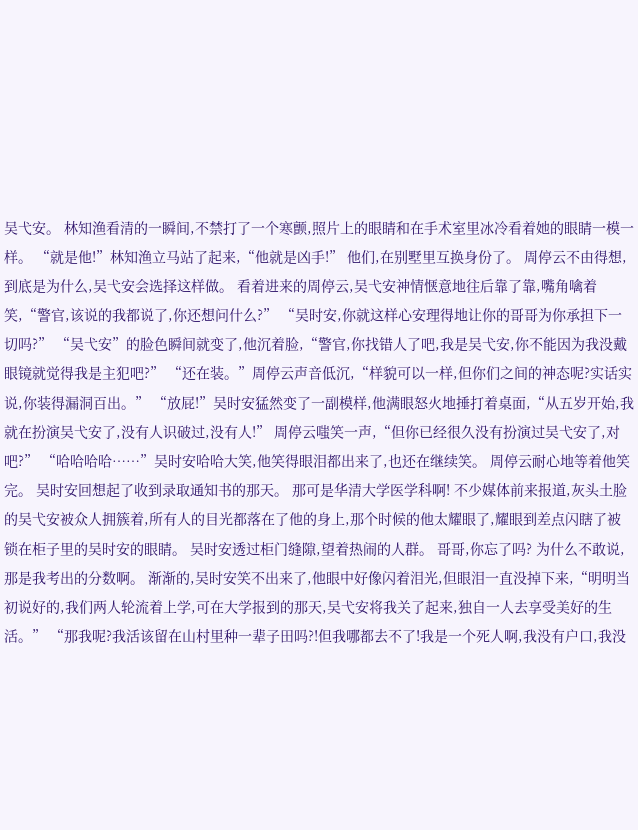吴弋安。 林知渔看清的一瞬间,不禁打了一个寒颤,照片上的眼睛和在手术室里冰冷看着她的眼睛一模一样。 “就是他!”林知渔立马站了起来,“他就是凶手!” 他们,在别墅里互换身份了。 周停云不由得想,到底是为什么,吴弋安会选择这样做。 看着进来的周停云,吴弋安神情惬意地往后靠了靠,嘴角噙着笑,“警官,该说的我都说了,你还想问什么?” “吴时安,你就这样心安理得地让你的哥哥为你承担下一切吗?” “吴弋安”的脸色瞬间就变了,他沉着脸,“警官,你找错人了吧,我是吴弋安,你不能因为我没戴眼镜就觉得我是主犯吧?” “还在装。”周停云声音低沉,“样貌可以一样,但你们之间的神态呢?实话实说,你装得漏洞百出。” “放屁!”吴时安猛然变了一副模样,他满眼怒火地捶打着桌面,“从五岁开始,我就在扮演吴弋安了,没有人识破过,没有人!” 周停云嗤笑一声,“但你已经很久没有扮演过吴弋安了,对吧?” “哈哈哈哈……”吴时安哈哈大笑,他笑得眼泪都出来了,也还在继续笑。 周停云耐心地等着他笑完。 吴时安回想起了收到录取通知书的那天。 那可是华清大学医学科啊! 不少媒体前来报道,灰头土脸的吴弋安被众人拥簇着,所有人的目光都落在了他的身上,那个时候的他太耀眼了,耀眼到差点闪瞎了被锁在柜子里的吴时安的眼睛。 吴时安透过柜门缝隙,望着热闹的人群。 哥哥,你忘了吗? 为什么不敢说, 那是我考出的分数啊。 渐渐的,吴时安笑不出来了,他眼中好像闪着泪光,但眼泪一直没掉下来,“明明当初说好的,我们两人轮流着上学,可在大学报到的那天,吴弋安将我关了起来,独自一人去享受美好的生活。” “那我呢?我活该留在山村里种一辈子田吗?!但我哪都去不了!我是一个死人啊,我没有户口,我没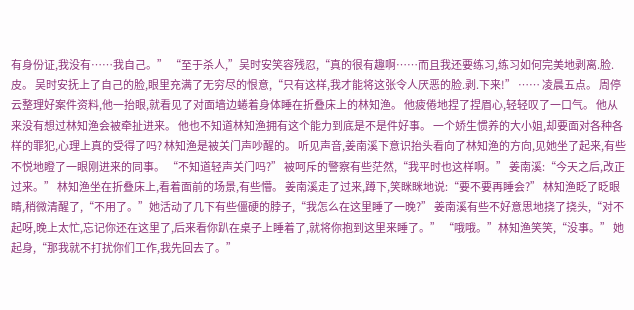有身份证,我没有……我自己。” “至于杀人,”吴时安笑容残忍,“真的很有趣啊……而且我还要练习,练习如何完美地剥离.脸.皮。 吴时安抚上了自己的脸,眼里充满了无穷尽的恨意,“只有这样,我才能将这张令人厌恶的脸.剥.下来!” …… 凌晨五点。 周停云整理好案件资料,他一抬眼,就看见了对面墙边蜷着身体睡在折叠床上的林知渔。 他疲倦地捏了捏眉心,轻轻叹了一口气。 他从来没有想过林知渔会被牵扯进来。 他也不知道林知渔拥有这个能力到底是不是件好事。 一个娇生惯养的大小姐,却要面对各种各样的罪犯,心理上真的受得了吗? 林知渔是被关门声吵醒的。 听见声音,姜南溪下意识抬头看向了林知渔的方向,见她坐了起来,有些不悦地瞪了一眼刚进来的同事。 “不知道轻声关门吗?” 被呵斥的警察有些茫然,“我平时也这样啊。” 姜南溪:“今天之后,改正过来。” 林知渔坐在折叠床上,看着面前的场景,有些懵。 姜南溪走了过来,蹲下,笑眯眯地说:“要不要再睡会?” 林知渔眨了眨眼睛,稍微清醒了,“不用了。”她活动了几下有些僵硬的脖子,“我怎么在这里睡了一晚?” 姜南溪有些不好意思地挠了挠头,“对不起呀,晚上太忙,忘记你还在这里了,后来看你趴在桌子上睡着了,就将你抱到这里来睡了。” “哦哦。”林知渔笑笑,“没事。” 她起身,“那我就不打扰你们工作,我先回去了。”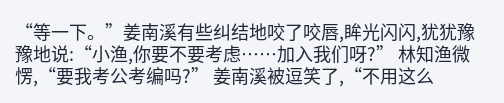“等一下。”姜南溪有些纠结地咬了咬唇,眸光闪闪,犹犹豫豫地说:“小渔,你要不要考虑……加入我们呀?” 林知渔微愣,“要我考公考编吗?” 姜南溪被逗笑了,“不用这么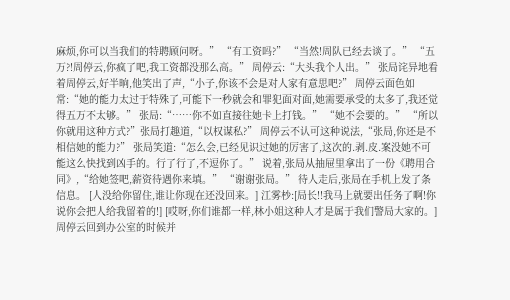麻烦,你可以当我们的特聘顾问呀。” “有工资吗?” “当然!周队已经去谈了。” “五万?!周停云,你疯了吧,我工资都没那么高。” 周停云:“大头我个人出。” 张局诧异地看着周停云,好半晌,他笑出了声,“小子,你该不会是对人家有意思吧?” 周停云面色如常:“她的能力太过于特殊了,可能下一秒就会和罪犯面对面,她需要承受的太多了,我还觉得五万不太够。” 张局:“……你不如直接往她卡上打钱。” “她不会要的。” “所以你就用这种方式?”张局打趣道,“以权谋私?” 周停云不认可这种说法,“张局,你还是不相信她的能力?” 张局笑道:“怎么会,已经见识过她的厉害了,这次的.剥.皮.案没她不可能这么快找到凶手的。行了行了,不逗你了。” 说着,张局从抽屉里拿出了一份《聘用合同》,“给她签吧,薪资待遇你来填。” “谢谢张局。” 待人走后,张局在手机上发了条信息。 [人没给你留住,谁让你现在还没回来。] 江雾杪:[局长!!我马上就要出任务了啊!你说你会把人给我留着的!] [哎呀,你们谁都一样,林小姐这种人才是属于我们警局大家的。] 周停云回到办公室的时候并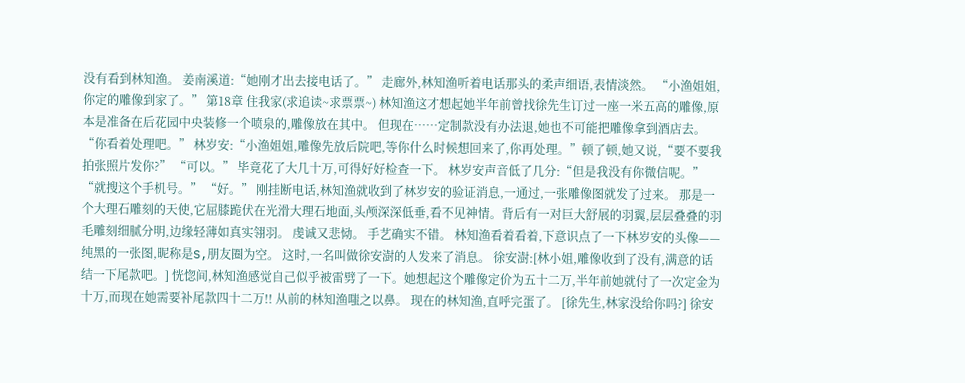没有看到林知渔。 姜南溪道:“她刚才出去接电话了。” 走廊外,林知渔听着电话那头的柔声细语,表情淡然。 “小渔姐姐,你定的雕像到家了。” 第18章 住我家(求追读~求票票~) 林知渔这才想起她半年前曾找徐先生订过一座一米五高的雕像,原本是准备在后花园中央装修一个喷泉的,雕像放在其中。 但现在……定制款没有办法退,她也不可能把雕像拿到酒店去。 “你看着处理吧。” 林岁安:“小渔姐姐,雕像先放后院吧,等你什么时候想回来了,你再处理。”顿了顿,她又说,“要不要我拍张照片发你?” “可以。” 毕竟花了大几十万,可得好好检查一下。 林岁安声音低了几分:“但是我没有你微信呢。” “就搜这个手机号。” “好。” 刚挂断电话,林知渔就收到了林岁安的验证消息,一通过,一张雕像图就发了过来。 那是一个大理石雕刻的天使,它屈膝跪伏在光滑大理石地面,头颅深深低垂,看不见神情。背后有一对巨大舒展的羽翼,层层叠叠的羽毛雕刻细腻分明,边缘轻薄如真实翎羽。 虔诚又悲恸。 手艺确实不错。 林知渔看着看着,下意识点了一下林岁安的头像—— 纯黑的一张图,昵称是S,朋友圈为空。 这时,一名叫做徐安澍的人发来了消息。 徐安澍:[林小姐,雕像收到了没有,满意的话结一下尾款吧。] 恍惚间,林知渔感觉自己似乎被雷劈了一下。她想起这个雕像定价为五十二万,半年前她就付了一次定金为十万,而现在她需要补尾款四十二万!! 从前的林知渔嗤之以鼻。 现在的林知渔,直呼完蛋了。 [徐先生,林家没给你吗?] 徐安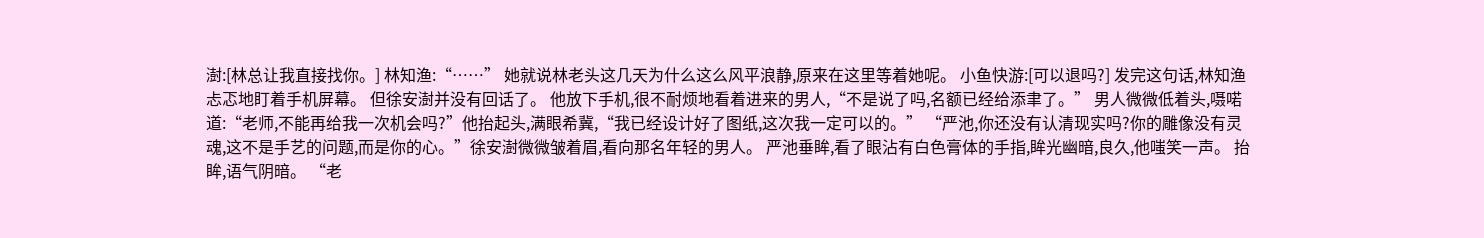澍:[林总让我直接找你。] 林知渔:“……” 她就说林老头这几天为什么这么风平浪静,原来在这里等着她呢。 小鱼快游:[可以退吗?] 发完这句话,林知渔忐忑地盯着手机屏幕。 但徐安澍并没有回话了。 他放下手机,很不耐烦地看着进来的男人,“不是说了吗,名额已经给添聿了。” 男人微微低着头,嗫喏道:“老师,不能再给我一次机会吗?”他抬起头,满眼希冀,“我已经设计好了图纸,这次我一定可以的。” “严池,你还没有认清现实吗?你的雕像没有灵魂,这不是手艺的问题,而是你的心。”徐安澍微微皱着眉,看向那名年轻的男人。 严池垂眸,看了眼沾有白色膏体的手指,眸光幽暗,良久,他嗤笑一声。 抬眸,语气阴暗。 “老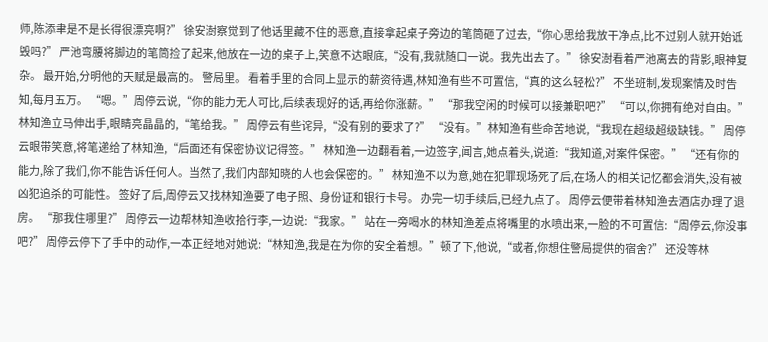师,陈添聿是不是长得很漂亮啊?” 徐安澍察觉到了他话里藏不住的恶意,直接拿起桌子旁边的笔筒砸了过去,“你心思给我放干净点,比不过别人就开始诋毁吗?” 严池弯腰将脚边的笔筒捡了起来,他放在一边的桌子上,笑意不达眼底,“没有,我就随口一说。我先出去了。” 徐安澍看着严池离去的背影,眼神复杂。 最开始,分明他的天赋是最高的。 警局里。 看着手里的合同上显示的薪资待遇,林知渔有些不可置信,“真的这么轻松?” 不坐班制,发现案情及时告知,每月五万。 “嗯。”周停云说,“你的能力无人可比,后续表现好的话,再给你涨薪。” “那我空闲的时候可以接兼职吧?” “可以,你拥有绝对自由。” 林知渔立马伸出手,眼睛亮晶晶的,“笔给我。” 周停云有些诧异,“没有别的要求了?” “没有。”林知渔有些命苦地说,“我现在超级超级缺钱。” 周停云眼带笑意,将笔递给了林知渔,“后面还有保密协议记得签。” 林知渔一边翻看着,一边签字,闻言,她点着头,说道:“我知道,对案件保密。” “还有你的能力,除了我们,你不能告诉任何人。当然了,我们内部知晓的人也会保密的。” 林知渔不以为意,她在犯罪现场死了后,在场人的相关记忆都会消失,没有被凶犯追杀的可能性。 签好了后,周停云又找林知渔要了电子照、身份证和银行卡号。 办完一切手续后,已经九点了。 周停云便带着林知渔去酒店办理了退房。 “那我住哪里?” 周停云一边帮林知渔收拾行李,一边说:“我家。” 站在一旁喝水的林知渔差点将嘴里的水喷出来,一脸的不可置信:“周停云,你没事吧?” 周停云停下了手中的动作,一本正经地对她说:“林知渔,我是在为你的安全着想。”顿了下,他说,“或者,你想住警局提供的宿舍?” 还没等林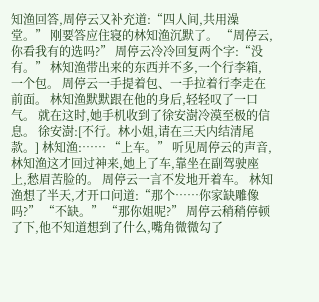知渔回答,周停云又补充道:“四人间,共用澡堂。” 刚要答应住寝的林知渔沉默了。 “周停云,你看我有的选吗?” 周停云冷冷回复两个字:“没有。” 林知渔带出来的东西并不多,一个行李箱,一个包。 周停云一手提着包、一手拉着行李走在前面。 林知渔默默跟在他的身后,轻轻叹了一口气。 就在这时,她手机收到了徐安澍冷漠至极的信息。 徐安澍:[不行。林小姐,请在三天内结清尾款。] 林知渔:…… “上车。” 听见周停云的声音,林知渔这才回过神来,她上了车,靠坐在副驾驶座上,愁眉苦脸的。 周停云一言不发地开着车。 林知渔想了半天,才开口问道:“那个……你家缺雕像吗?” “不缺。” “那你姐呢?” 周停云稍稍停顿了下,他不知道想到了什么,嘴角微微勾了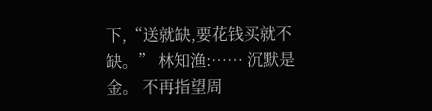下,“送就缺,要花钱买就不缺。” 林知渔:…… 沉默是金。 不再指望周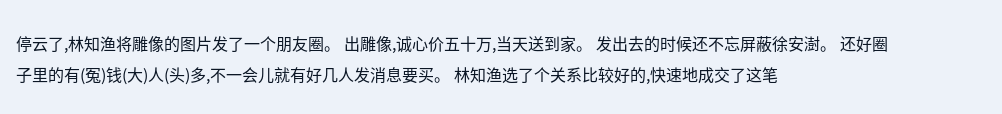停云了,林知渔将雕像的图片发了一个朋友圈。 出雕像,诚心价五十万,当天送到家。 发出去的时候还不忘屏蔽徐安澍。 还好圈子里的有(冤)钱(大)人(头)多,不一会儿就有好几人发消息要买。 林知渔选了个关系比较好的,快速地成交了这笔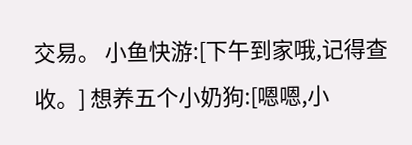交易。 小鱼快游:[下午到家哦,记得查收。] 想养五个小奶狗:[嗯嗯,小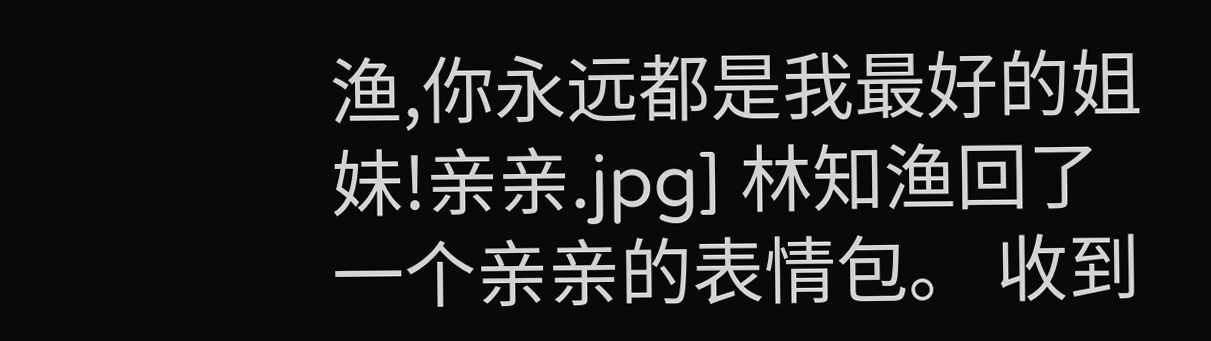渔,你永远都是我最好的姐妹!亲亲.jpg] 林知渔回了一个亲亲的表情包。 收到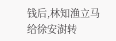钱后,林知渔立马给徐安澍转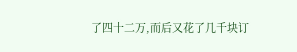了四十二万,而后又花了几千块订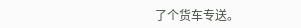了个货车专送。